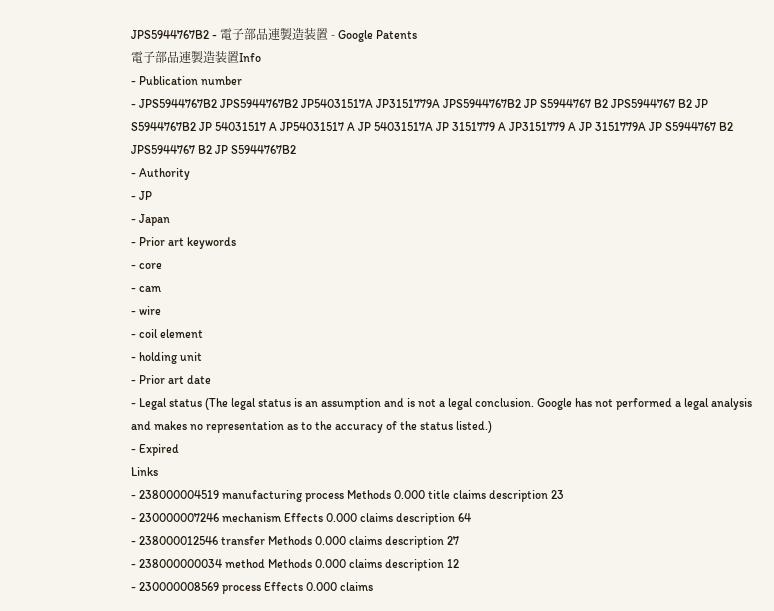JPS5944767B2 - 電子部品連製造装置 - Google Patents
電子部品連製造装置Info
- Publication number
- JPS5944767B2 JPS5944767B2 JP54031517A JP3151779A JPS5944767B2 JP S5944767 B2 JPS5944767 B2 JP S5944767B2 JP 54031517 A JP54031517 A JP 54031517A JP 3151779 A JP3151779 A JP 3151779A JP S5944767 B2 JPS5944767 B2 JP S5944767B2
- Authority
- JP
- Japan
- Prior art keywords
- core
- cam
- wire
- coil element
- holding unit
- Prior art date
- Legal status (The legal status is an assumption and is not a legal conclusion. Google has not performed a legal analysis and makes no representation as to the accuracy of the status listed.)
- Expired
Links
- 238000004519 manufacturing process Methods 0.000 title claims description 23
- 230000007246 mechanism Effects 0.000 claims description 64
- 238000012546 transfer Methods 0.000 claims description 27
- 238000000034 method Methods 0.000 claims description 12
- 230000008569 process Effects 0.000 claims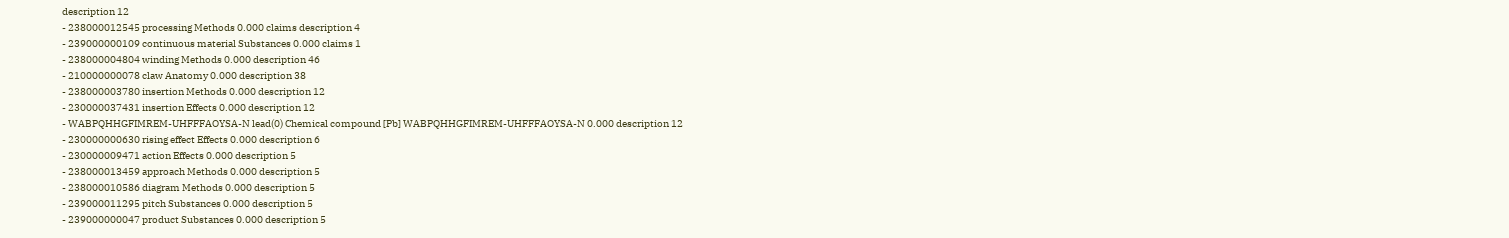description 12
- 238000012545 processing Methods 0.000 claims description 4
- 239000000109 continuous material Substances 0.000 claims 1
- 238000004804 winding Methods 0.000 description 46
- 210000000078 claw Anatomy 0.000 description 38
- 238000003780 insertion Methods 0.000 description 12
- 230000037431 insertion Effects 0.000 description 12
- WABPQHHGFIMREM-UHFFFAOYSA-N lead(0) Chemical compound [Pb] WABPQHHGFIMREM-UHFFFAOYSA-N 0.000 description 12
- 230000000630 rising effect Effects 0.000 description 6
- 230000009471 action Effects 0.000 description 5
- 238000013459 approach Methods 0.000 description 5
- 238000010586 diagram Methods 0.000 description 5
- 239000011295 pitch Substances 0.000 description 5
- 239000000047 product Substances 0.000 description 5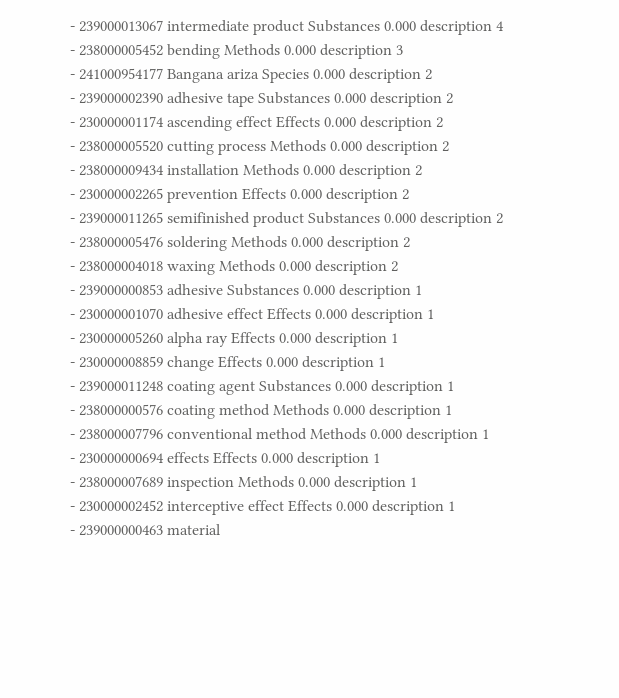- 239000013067 intermediate product Substances 0.000 description 4
- 238000005452 bending Methods 0.000 description 3
- 241000954177 Bangana ariza Species 0.000 description 2
- 239000002390 adhesive tape Substances 0.000 description 2
- 230000001174 ascending effect Effects 0.000 description 2
- 238000005520 cutting process Methods 0.000 description 2
- 238000009434 installation Methods 0.000 description 2
- 230000002265 prevention Effects 0.000 description 2
- 239000011265 semifinished product Substances 0.000 description 2
- 238000005476 soldering Methods 0.000 description 2
- 238000004018 waxing Methods 0.000 description 2
- 239000000853 adhesive Substances 0.000 description 1
- 230000001070 adhesive effect Effects 0.000 description 1
- 230000005260 alpha ray Effects 0.000 description 1
- 230000008859 change Effects 0.000 description 1
- 239000011248 coating agent Substances 0.000 description 1
- 238000000576 coating method Methods 0.000 description 1
- 238000007796 conventional method Methods 0.000 description 1
- 230000000694 effects Effects 0.000 description 1
- 238000007689 inspection Methods 0.000 description 1
- 230000002452 interceptive effect Effects 0.000 description 1
- 239000000463 material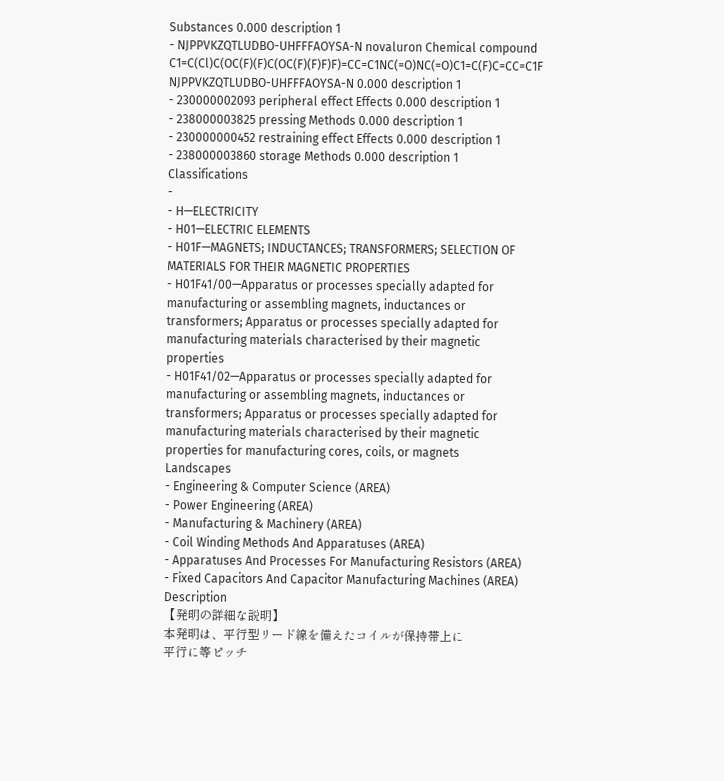Substances 0.000 description 1
- NJPPVKZQTLUDBO-UHFFFAOYSA-N novaluron Chemical compound C1=C(Cl)C(OC(F)(F)C(OC(F)(F)F)F)=CC=C1NC(=O)NC(=O)C1=C(F)C=CC=C1F NJPPVKZQTLUDBO-UHFFFAOYSA-N 0.000 description 1
- 230000002093 peripheral effect Effects 0.000 description 1
- 238000003825 pressing Methods 0.000 description 1
- 230000000452 restraining effect Effects 0.000 description 1
- 238000003860 storage Methods 0.000 description 1
Classifications
-
- H—ELECTRICITY
- H01—ELECTRIC ELEMENTS
- H01F—MAGNETS; INDUCTANCES; TRANSFORMERS; SELECTION OF MATERIALS FOR THEIR MAGNETIC PROPERTIES
- H01F41/00—Apparatus or processes specially adapted for manufacturing or assembling magnets, inductances or transformers; Apparatus or processes specially adapted for manufacturing materials characterised by their magnetic properties
- H01F41/02—Apparatus or processes specially adapted for manufacturing or assembling magnets, inductances or transformers; Apparatus or processes specially adapted for manufacturing materials characterised by their magnetic properties for manufacturing cores, coils, or magnets
Landscapes
- Engineering & Computer Science (AREA)
- Power Engineering (AREA)
- Manufacturing & Machinery (AREA)
- Coil Winding Methods And Apparatuses (AREA)
- Apparatuses And Processes For Manufacturing Resistors (AREA)
- Fixed Capacitors And Capacitor Manufacturing Machines (AREA)
Description
【発明の詳細な説明】
本発明は、平行型リード線を備えたコイルが保持帯上に
平行に等ピッチ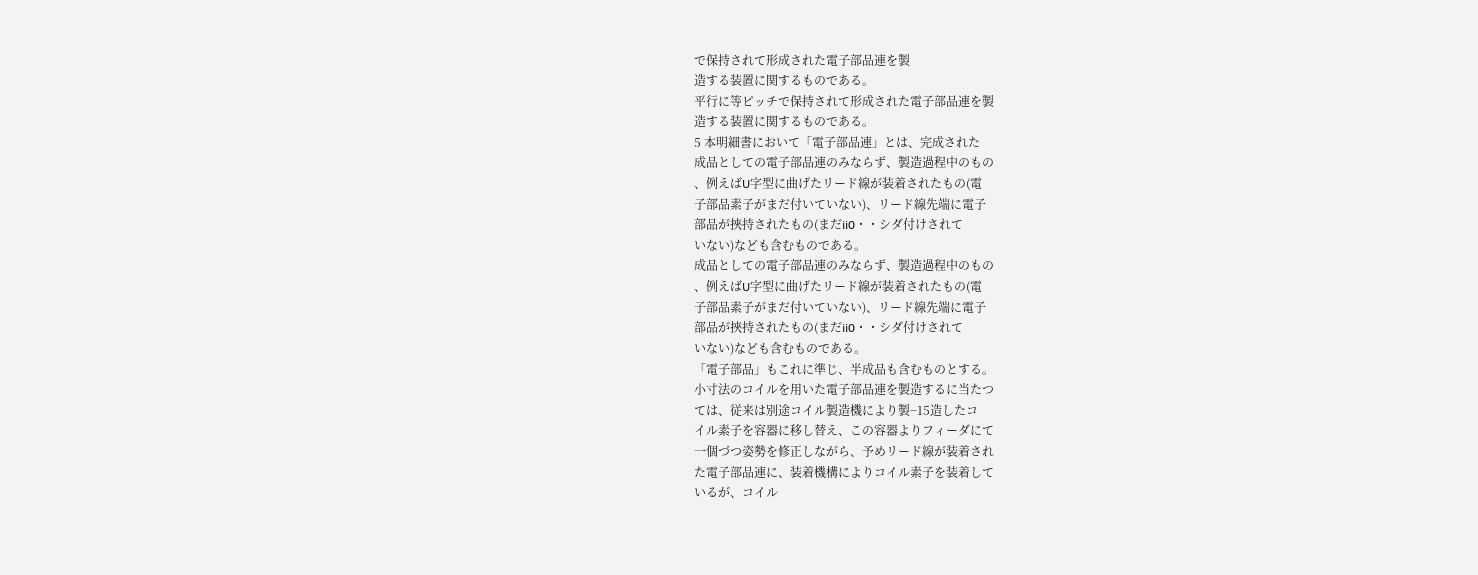で保持されて形成された電子部品連を製
造する装置に関するものである。
平行に等ピッチで保持されて形成された電子部品連を製
造する装置に関するものである。
5 本明細書において「電子部品連」とは、完成された
成品としての電子部品連のみならず、製造過程中のもの
、例えばU字型に曲げたリード線が装着されたもの(電
子部品素子がまだ付いていない)、リード線先端に電子
部品が挾持されたもの(まだii0・・シダ付けされて
いない)なども含むものである。
成品としての電子部品連のみならず、製造過程中のもの
、例えばU字型に曲げたリード線が装着されたもの(電
子部品素子がまだ付いていない)、リード線先端に電子
部品が挾持されたもの(まだii0・・シダ付けされて
いない)なども含むものである。
「電子部品」もこれに準じ、半成品も含むものとする。
小寸法のコイルを用いた電子部品連を製造するに当たつ
ては、従来は別途コイル製造機により製−15造したコ
イル素子を容器に移し替え、この容器よりフィーダにて
一個づつ姿勢を修正しながら、予めリード線が装着され
た電子部品連に、装着機構によりコイル素子を装着して
いるが、コイル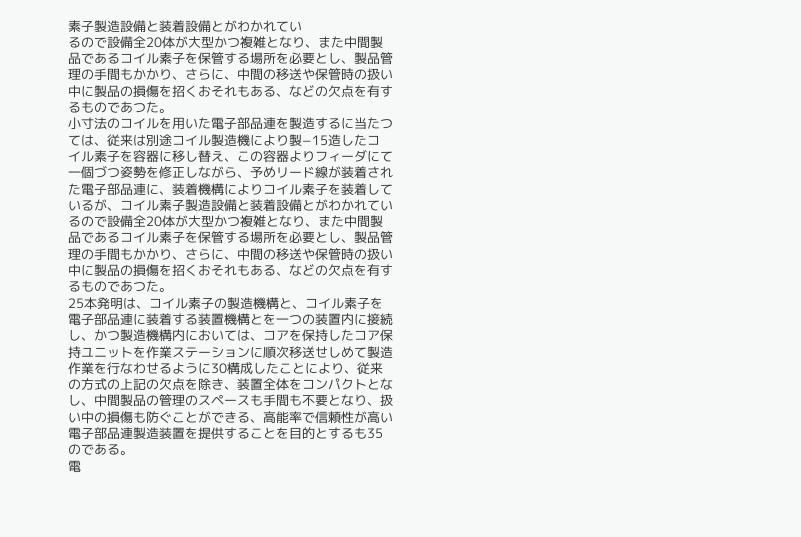素子製造設備と装着設備とがわかれてい
るので設備全20体が大型かつ複雑となり、また中間製
品であるコイル素子を保管する場所を必要とし、製品管
理の手間もかかり、さらに、中間の移送や保管時の扱い
中に製品の損傷を招くおそれもある、などの欠点を有す
るものであつた。
小寸法のコイルを用いた電子部品連を製造するに当たつ
ては、従来は別途コイル製造機により製−15造したコ
イル素子を容器に移し替え、この容器よりフィーダにて
一個づつ姿勢を修正しながら、予めリード線が装着され
た電子部品連に、装着機構によりコイル素子を装着して
いるが、コイル素子製造設備と装着設備とがわかれてい
るので設備全20体が大型かつ複雑となり、また中間製
品であるコイル素子を保管する場所を必要とし、製品管
理の手間もかかり、さらに、中間の移送や保管時の扱い
中に製品の損傷を招くおそれもある、などの欠点を有す
るものであつた。
25本発明は、コイル素子の製造機構と、コイル素子を
電子部品連に装着する装置機構とを一つの装置内に接続
し、かつ製造機構内においては、コアを保持したコア保
持ユニットを作業ステーションに順次移送せしめて製造
作業を行なわせるように30構成したことにより、従来
の方式の上記の欠点を除き、装置全体をコンパクトとな
し、中間製品の管理のスペースも手間も不要となり、扱
い中の損傷も防ぐことができる、高能率で信頼性が高い
電子部品連製造装置を提供することを目的とするも35
のである。
電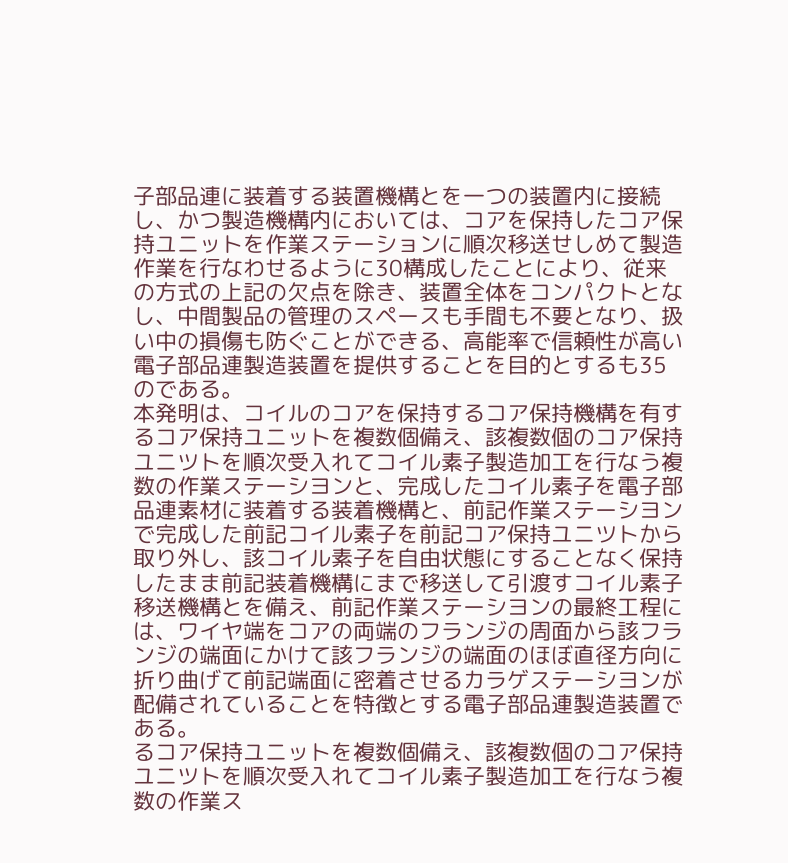子部品連に装着する装置機構とを一つの装置内に接続
し、かつ製造機構内においては、コアを保持したコア保
持ユニットを作業ステーションに順次移送せしめて製造
作業を行なわせるように30構成したことにより、従来
の方式の上記の欠点を除き、装置全体をコンパクトとな
し、中間製品の管理のスペースも手間も不要となり、扱
い中の損傷も防ぐことができる、高能率で信頼性が高い
電子部品連製造装置を提供することを目的とするも35
のである。
本発明は、コイルのコアを保持するコア保持機構を有す
るコア保持ユニットを複数個備え、該複数個のコア保持
ユニツトを順次受入れてコイル素子製造加工を行なう複
数の作業ステーシヨンと、完成したコイル素子を電子部
品連素材に装着する装着機構と、前記作業ステーシヨン
で完成した前記コイル素子を前記コア保持ユニツトから
取り外し、該コイル素子を自由状態にすることなく保持
したまま前記装着機構にまで移送して引渡すコイル素子
移送機構とを備え、前記作業ステーシヨンの最終工程に
は、ワイヤ端をコアの両端のフランジの周面から該フラ
ンジの端面にかけて該フランジの端面のほぼ直径方向に
折り曲げて前記端面に密着させるカラゲステーシヨンが
配備されていることを特徴とする電子部品連製造装置で
ある。
るコア保持ユニットを複数個備え、該複数個のコア保持
ユニツトを順次受入れてコイル素子製造加工を行なう複
数の作業ス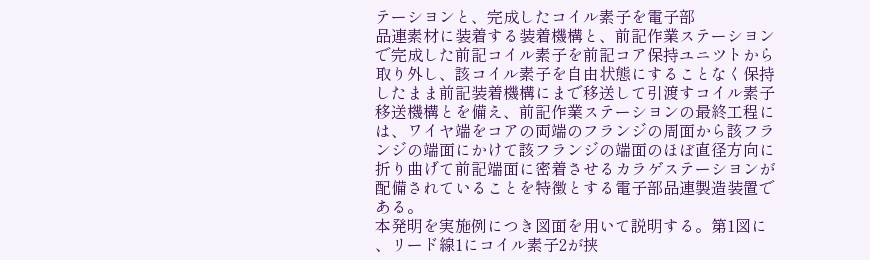テーシヨンと、完成したコイル素子を電子部
品連素材に装着する装着機構と、前記作業ステーシヨン
で完成した前記コイル素子を前記コア保持ユニツトから
取り外し、該コイル素子を自由状態にすることなく保持
したまま前記装着機構にまで移送して引渡すコイル素子
移送機構とを備え、前記作業ステーシヨンの最終工程に
は、ワイヤ端をコアの両端のフランジの周面から該フラ
ンジの端面にかけて該フランジの端面のほぼ直径方向に
折り曲げて前記端面に密着させるカラゲステーシヨンが
配備されていることを特徴とする電子部品連製造装置で
ある。
本発明を実施例につき図面を用いて説明する。第1図に
、リード線1にコイル素子2が挟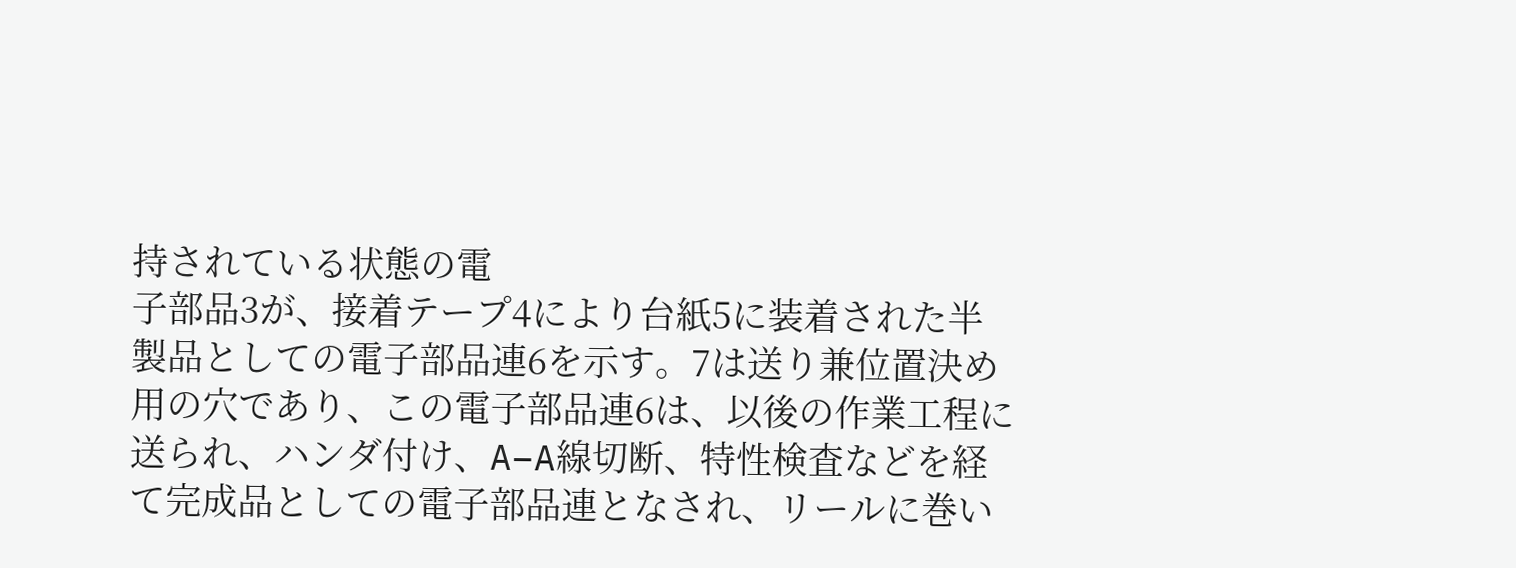持されている状態の電
子部品3が、接着テープ4により台紙5に装着された半
製品としての電子部品連6を示す。7は送り兼位置決め
用の穴であり、この電子部品連6は、以後の作業工程に
送られ、ハンダ付け、A−A線切断、特性検査などを経
て完成品としての電子部品連となされ、リールに巻い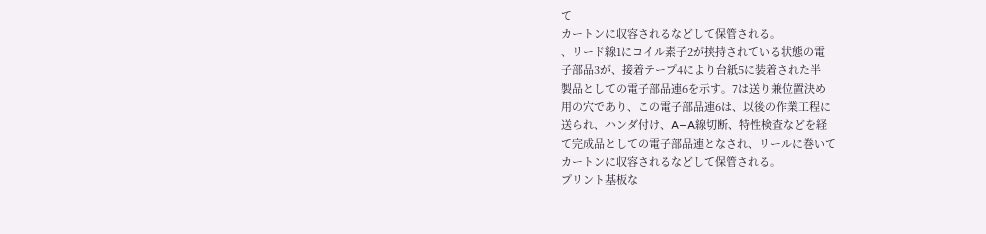て
カートンに収容されるなどして保管される。
、リード線1にコイル素子2が挟持されている状態の電
子部品3が、接着テープ4により台紙5に装着された半
製品としての電子部品連6を示す。7は送り兼位置決め
用の穴であり、この電子部品連6は、以後の作業工程に
送られ、ハンダ付け、A−A線切断、特性検査などを経
て完成品としての電子部品連となされ、リールに巻いて
カートンに収容されるなどして保管される。
プリント基板な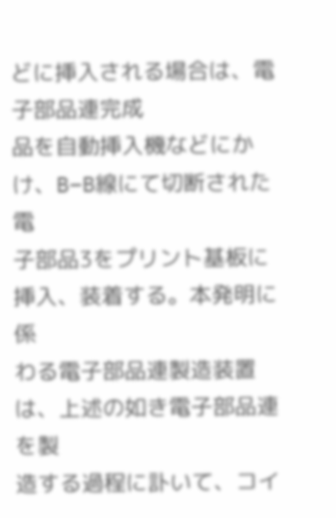どに挿入される場合は、電子部品連完成
品を自動挿入機などにかけ、B−B線にて切断された電
子部品3をプリント基板に挿入、装着する。本発明に係
わる電子部品連製造装置は、上述の如き電子部品連を製
造する過程に訃いて、コイ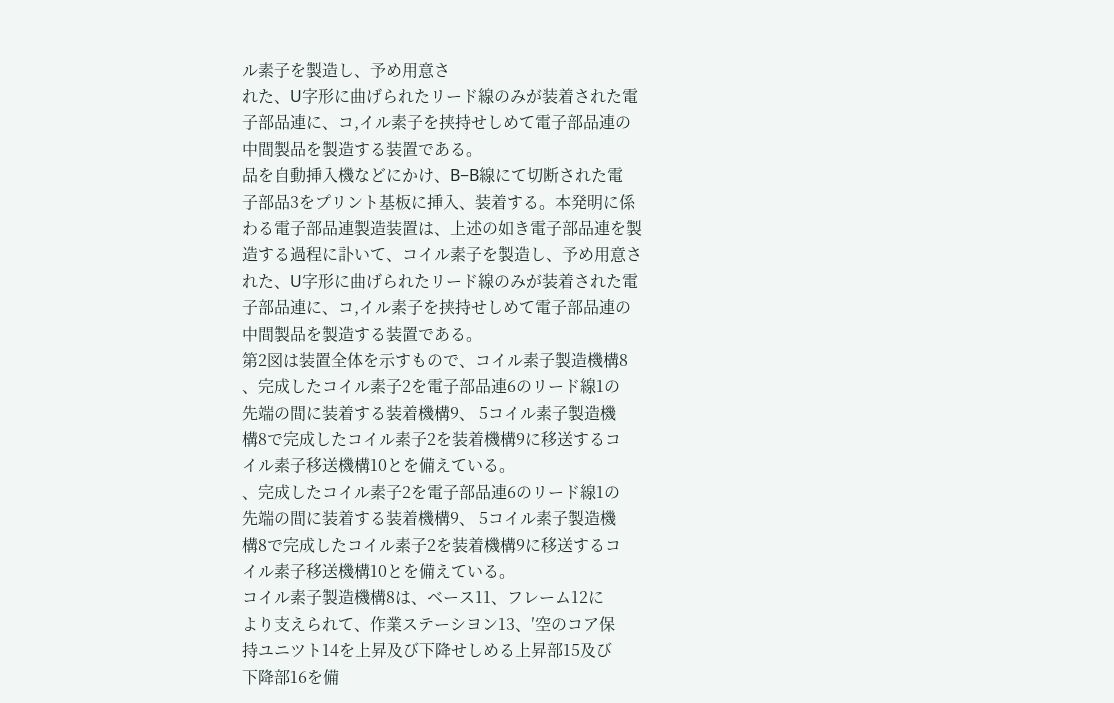ル素子を製造し、予め用意さ
れた、U字形に曲げられたリード線のみが装着された電
子部品連に、コ,イル素子を挟持せしめて電子部品連の
中間製品を製造する装置である。
品を自動挿入機などにかけ、B−B線にて切断された電
子部品3をプリント基板に挿入、装着する。本発明に係
わる電子部品連製造装置は、上述の如き電子部品連を製
造する過程に訃いて、コイル素子を製造し、予め用意さ
れた、U字形に曲げられたリード線のみが装着された電
子部品連に、コ,イル素子を挟持せしめて電子部品連の
中間製品を製造する装置である。
第2図は装置全体を示すもので、コイル素子製造機構8
、完成したコイル素子2を電子部品連6のリード線1の
先端の間に装着する装着機構9、 5コイル素子製造機
構8で完成したコイル素子2を装着機構9に移送するコ
イル素子移送機構10とを備えている。
、完成したコイル素子2を電子部品連6のリード線1の
先端の間に装着する装着機構9、 5コイル素子製造機
構8で完成したコイル素子2を装着機構9に移送するコ
イル素子移送機構10とを備えている。
コイル素子製造機構8は、ベース11、フレーム12に
より支えられて、作業ステーシヨン13、′空のコア保
持ユニツト14を上昇及び下降せしめる上昇部15及び
下降部16を備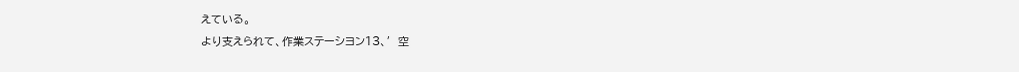えている。
より支えられて、作業ステーシヨン13、′空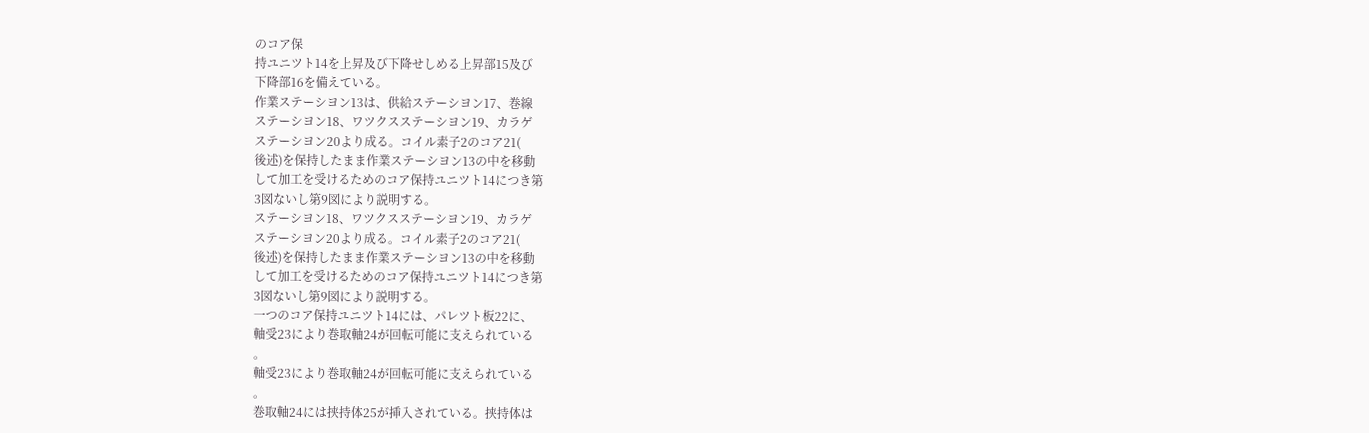のコア保
持ユニツト14を上昇及び下降せしめる上昇部15及び
下降部16を備えている。
作業ステーシヨン13は、供給ステーシヨン17、巻線
ステーシヨン18、ワツクスステーシヨン19、カラゲ
ステーシヨン20より成る。コイル素子2のコア21(
後述)を保持したまま作業ステーシヨン13の中を移動
して加工を受けるためのコア保持ユニツト14につき第
3図ないし第9図により説明する。
ステーシヨン18、ワツクスステーシヨン19、カラゲ
ステーシヨン20より成る。コイル素子2のコア21(
後述)を保持したまま作業ステーシヨン13の中を移動
して加工を受けるためのコア保持ユニツト14につき第
3図ないし第9図により説明する。
一つのコア保持ユニツト14には、パレツト板22に、
軸受23により巻取軸24が回転可能に支えられている
。
軸受23により巻取軸24が回転可能に支えられている
。
巻取軸24には挟持体25が挿入されている。挟持体は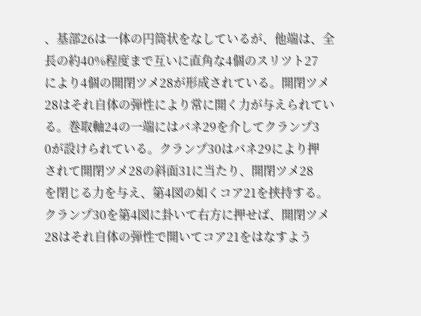、基部26は一体の円筒状をなしているが、他端は、全
長の約40%程度まで互いに直角な4個のスリツト27
により4個の開閉ツメ28が形成されている。開閉ツメ
28はそれ自体の弾性により常に開く力が与えられてい
る。巻取軸24の一端にはバネ29を介してクランプ3
0が設けられている。クランプ30はバネ29により押
されて開閉ツメ28の斜面31に当たり、開閉ツメ28
を閉じる力を与え、第4図の如くコア21を挟持する。
クランプ30を第4図に卦いて右方に押せば、開閉ツメ
28はそれ自体の弾性で開いてコア21をはなすよう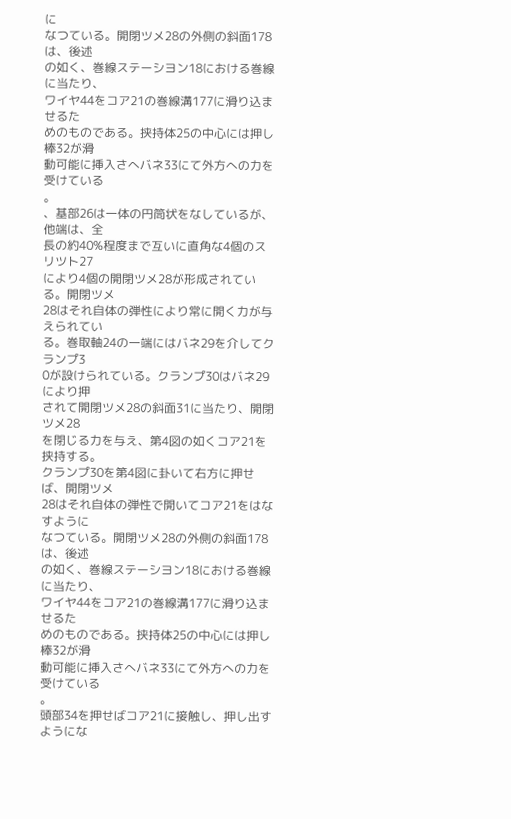に
なつている。開閉ツメ28の外側の斜面178は、後述
の如く、巻線ステーシヨン18における巻線に当たり、
ワイヤ44をコア21の巻線溝177に滑り込ませるた
めのものである。挟持体25の中心には押し棒32が滑
動可能に挿入さへバネ33にて外方への力を受けている
。
、基部26は一体の円筒状をなしているが、他端は、全
長の約40%程度まで互いに直角な4個のスリツト27
により4個の開閉ツメ28が形成されている。開閉ツメ
28はそれ自体の弾性により常に開く力が与えられてい
る。巻取軸24の一端にはバネ29を介してクランプ3
0が設けられている。クランプ30はバネ29により押
されて開閉ツメ28の斜面31に当たり、開閉ツメ28
を閉じる力を与え、第4図の如くコア21を挟持する。
クランプ30を第4図に卦いて右方に押せば、開閉ツメ
28はそれ自体の弾性で開いてコア21をはなすように
なつている。開閉ツメ28の外側の斜面178は、後述
の如く、巻線ステーシヨン18における巻線に当たり、
ワイヤ44をコア21の巻線溝177に滑り込ませるた
めのものである。挟持体25の中心には押し棒32が滑
動可能に挿入さへバネ33にて外方への力を受けている
。
頭部34を押せばコア21に接触し、押し出すようにな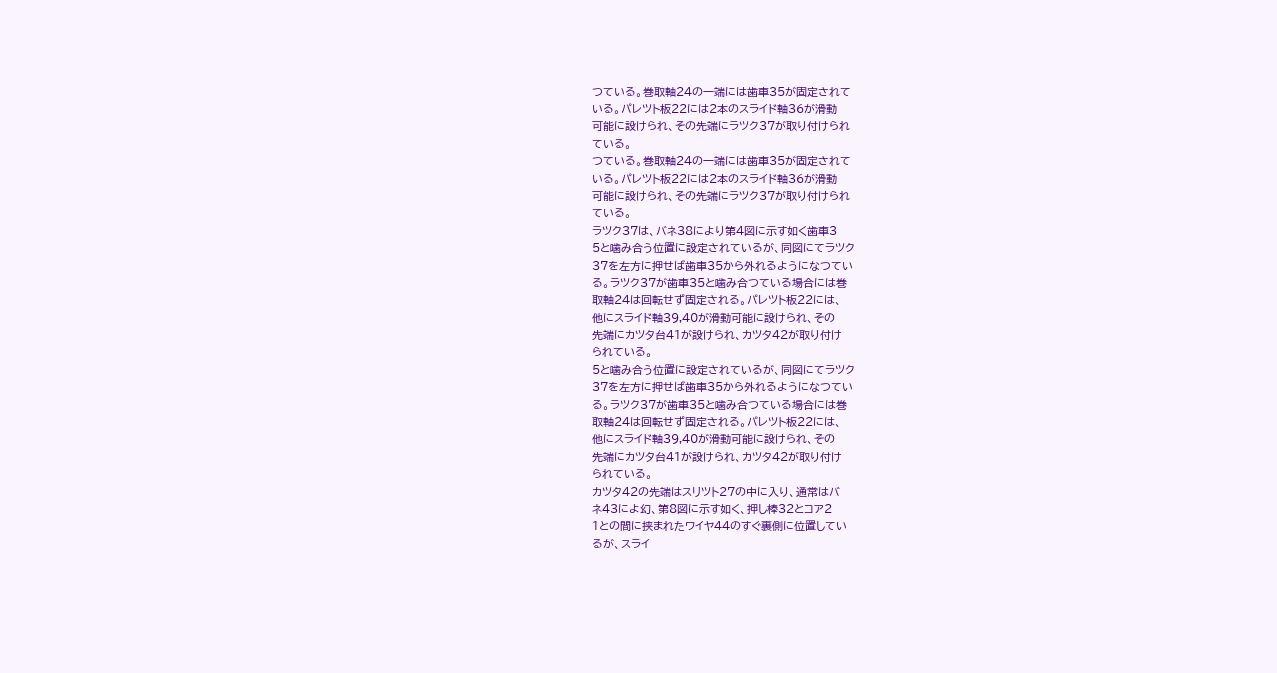つている。巻取軸24の一端には歯車35が固定されて
いる。パレツト板22には2本のスライド軸36が滑動
可能に設けられ、その先端にラツク37が取り付けられ
ている。
つている。巻取軸24の一端には歯車35が固定されて
いる。パレツト板22には2本のスライド軸36が滑動
可能に設けられ、その先端にラツク37が取り付けられ
ている。
ラツク37は、バネ38により第4図に示す如く歯車3
5と噛み合う位置に設定されているが、同図にてラツク
37を左方に押せば歯車35から外れるようになつてい
る。ラツク37が歯車35と噛み合つている場合には巻
取軸24は回転せず固定される。パレツト板22には、
他にスライド軸39,40が滑動可能に設けられ、その
先端にカツタ台41が設けられ、カツタ42が取り付け
られている。
5と噛み合う位置に設定されているが、同図にてラツク
37を左方に押せば歯車35から外れるようになつてい
る。ラツク37が歯車35と噛み合つている場合には巻
取軸24は回転せず固定される。パレツト板22には、
他にスライド軸39,40が滑動可能に設けられ、その
先端にカツタ台41が設けられ、カツタ42が取り付け
られている。
カツタ42の先端はスリツト27の中に入り、通常はバ
ネ43によ幻、第8図に示す如く、押し棒32とコア2
1との間に挟まれたワイヤ44のすぐ裏側に位置してい
るが、スライ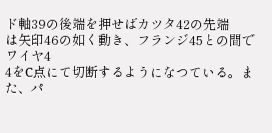ド軸39の後端を押せばカツタ42の先端
は矢印46の如く動き、フランジ45との間でワイヤ4
4をC点にて切断するようになつている。また、パ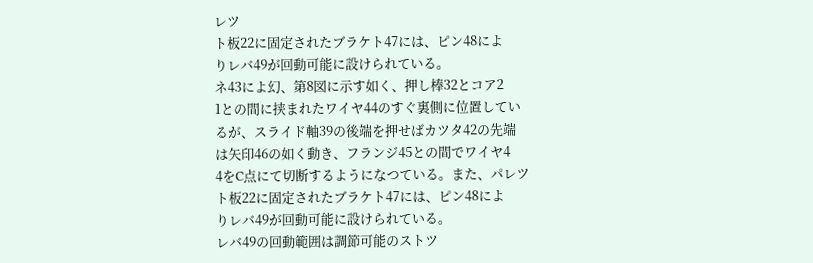レツ
ト板22に固定されたブラケト47には、ピン48によ
りレバ49が回動可能に設けられている。
ネ43によ幻、第8図に示す如く、押し棒32とコア2
1との間に挟まれたワイヤ44のすぐ裏側に位置してい
るが、スライド軸39の後端を押せばカツタ42の先端
は矢印46の如く動き、フランジ45との間でワイヤ4
4をC点にて切断するようになつている。また、パレツ
ト板22に固定されたブラケト47には、ピン48によ
りレバ49が回動可能に設けられている。
レバ49の回動範囲は調節可能のストツ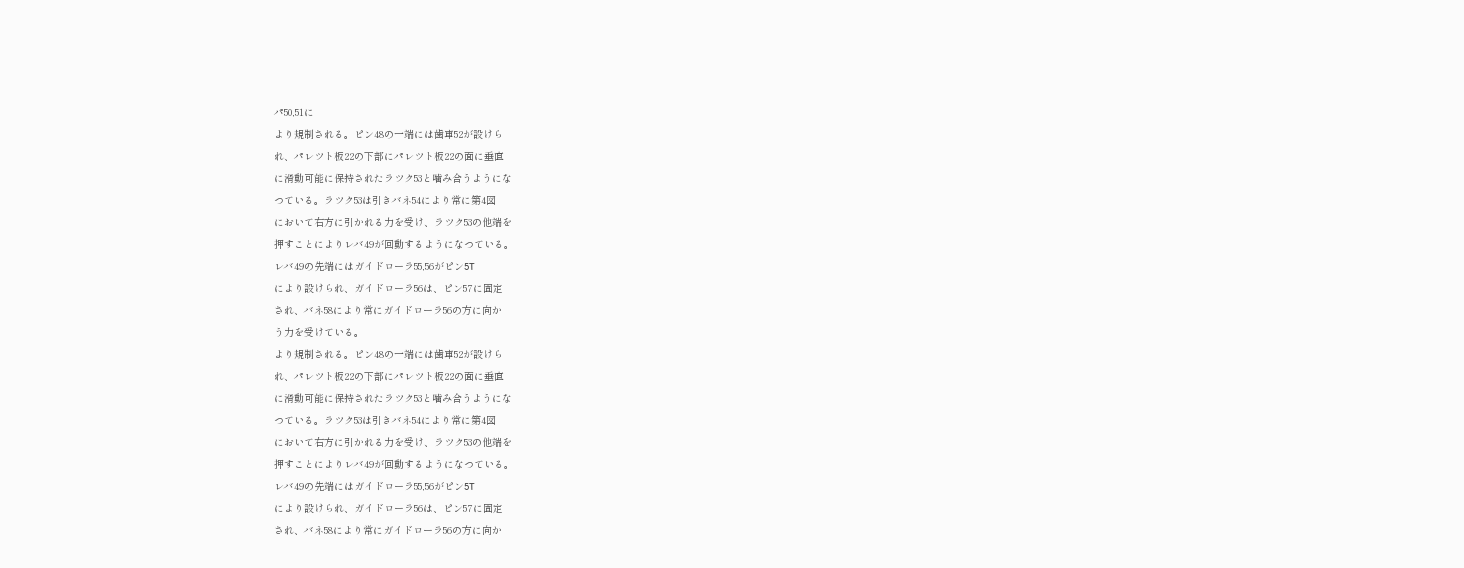パ50,51に
より規制される。ピン48の一端には歯車52が設けら
れ、パレツト板22の下部にパレツト板22の面に垂直
に滑動可能に保持されたラツク53と噛み合うようにな
つている。ラツク53は引きバネ54により常に第4図
において右方に引かれる力を受け、ラツク53の他端を
押すことによりレバ49が回動するようになつている。
レバ49の先端にはガイドローラ55,56がピン5T
により設けられ、ガイドローラ56は、ピン57に固定
され、バネ58により常にガイドローラ56の方に向か
う力を受けている。
より規制される。ピン48の一端には歯車52が設けら
れ、パレツト板22の下部にパレツト板22の面に垂直
に滑動可能に保持されたラツク53と噛み合うようにな
つている。ラツク53は引きバネ54により常に第4図
において右方に引かれる力を受け、ラツク53の他端を
押すことによりレバ49が回動するようになつている。
レバ49の先端にはガイドローラ55,56がピン5T
により設けられ、ガイドローラ56は、ピン57に固定
され、バネ58により常にガイドローラ56の方に向か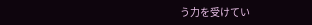う力を受けてい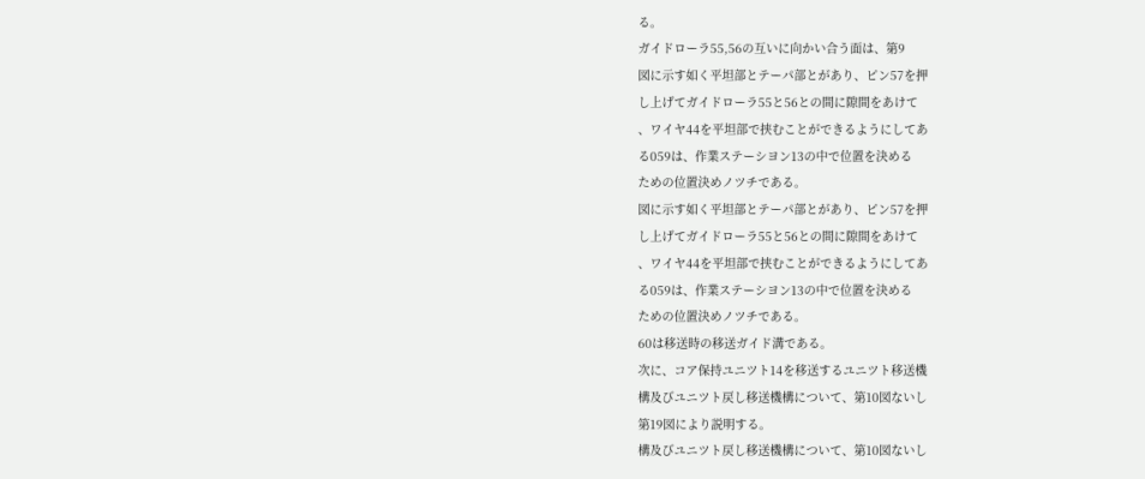る。
ガイドローラ55,56の互いに向かい合う面は、第9
図に示す如く平坦部とテーパ部とがあり、ピン57を押
し上げてガイドローラ55と56との間に隙間をあけて
、ワイヤ44を平坦部で挟むことができるようにしてあ
る059は、作業ステーシヨン13の中で位置を決める
ための位置決めノツチである。
図に示す如く平坦部とテーパ部とがあり、ピン57を押
し上げてガイドローラ55と56との間に隙間をあけて
、ワイヤ44を平坦部で挟むことができるようにしてあ
る059は、作業ステーシヨン13の中で位置を決める
ための位置決めノツチである。
60は移送時の移送ガイド溝である。
次に、コア保持ユニツト14を移送するユニツト移送機
構及びユニツト戻し移送機構について、第10図ないし
第19図により説明する。
構及びユニツト戻し移送機構について、第10図ないし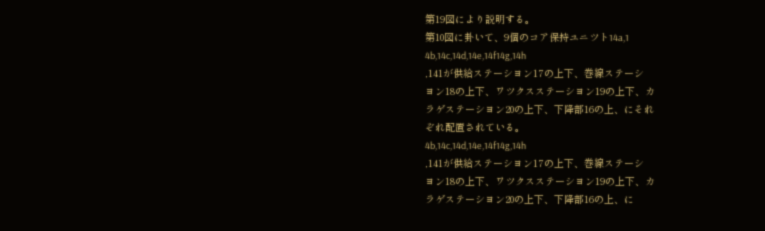第19図により説明する。
第10図に卦いて、9個のコア保持ユニツト14a,1
4b,14c,14d,14e,14f14g,14h
,141が供給ステーシヨン17の上下、巻線ステーシ
ヨン18の上下、ワツクスステーシヨン19の上下、カ
ラゲステーシヨン20の上下、下降部16の上、にそれ
ぞれ配置されている。
4b,14c,14d,14e,14f14g,14h
,141が供給ステーシヨン17の上下、巻線ステーシ
ヨン18の上下、ワツクスステーシヨン19の上下、カ
ラゲステーシヨン20の上下、下降部16の上、に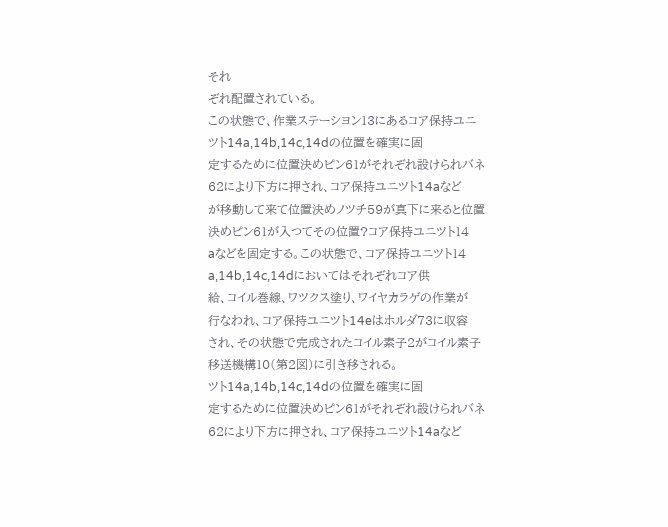それ
ぞれ配置されている。
この状態で、作業ステーシヨン13にあるコア保持ユニ
ツト14a,14b,14c,14dの位置を確実に固
定するために位置決めピン61がそれぞれ設けられバネ
62により下方に押され、コア保持ユニツト14aなど
が移動して来て位置決めノツチ59が真下に来ると位置
決めピン61が入つてその位置?コア保持ユニツト14
aなどを固定する。この状態で、コア保持ユニツト14
a,14b,14c,14dにおいてはそれぞれコア供
給、コイル巻線、ワツクス塗り、ワイヤカラゲの作業が
行なわれ、コア保持ユニツト14eはホルダ73に収容
され、その状態で完成されたコイル素子2がコイル素子
移送機構10(第2図)に引き移される。
ツト14a,14b,14c,14dの位置を確実に固
定するために位置決めピン61がそれぞれ設けられバネ
62により下方に押され、コア保持ユニツト14aなど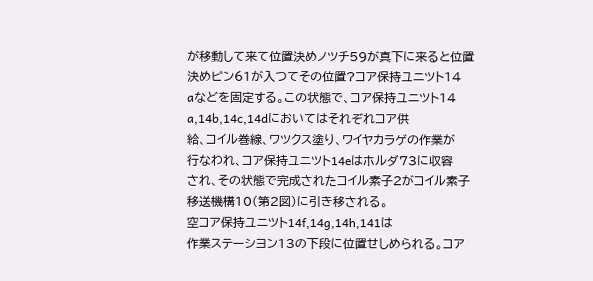が移動して来て位置決めノツチ59が真下に来ると位置
決めピン61が入つてその位置?コア保持ユニツト14
aなどを固定する。この状態で、コア保持ユニツト14
a,14b,14c,14dにおいてはそれぞれコア供
給、コイル巻線、ワツクス塗り、ワイヤカラゲの作業が
行なわれ、コア保持ユニツト14eはホルダ73に収容
され、その状態で完成されたコイル素子2がコイル素子
移送機構10(第2図)に引き移される。
空コア保持ユニツト14f,14g,14h,141は
作業ステーシヨン13の下段に位置せしめられる。コア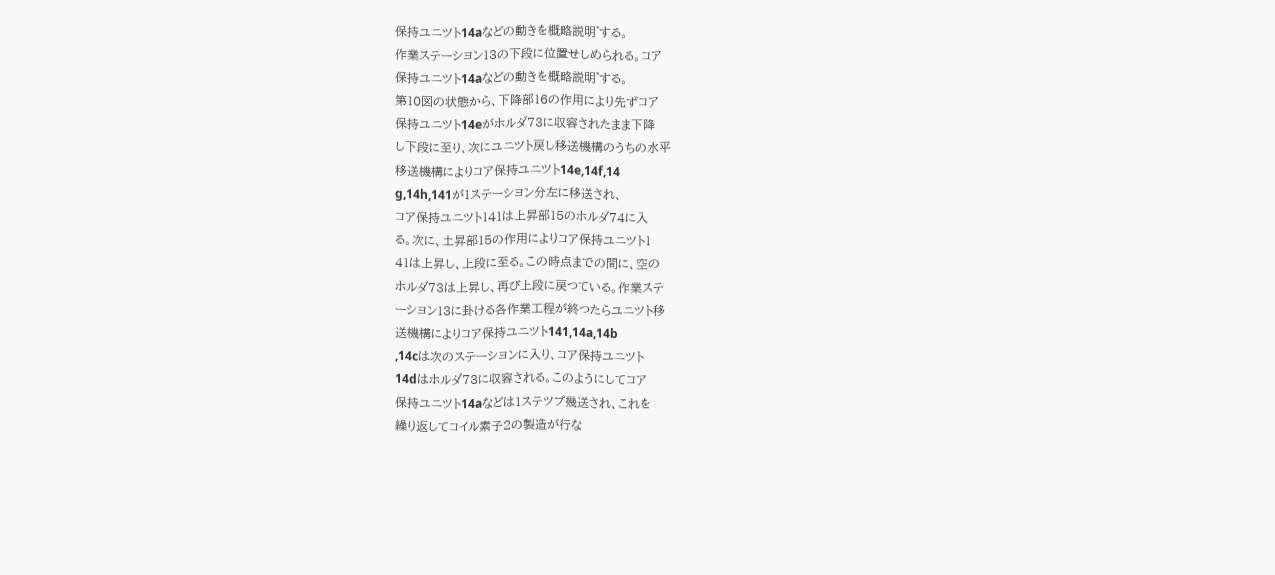保持ユニツト14aなどの動きを概略説明゛する。
作業ステーシヨン13の下段に位置せしめられる。コア
保持ユニツト14aなどの動きを概略説明゛する。
第10図の状態から、下降部16の作用により先ずコア
保持ユニツト14eがホルダ73に収容されたまま下降
し下段に至り、次にユニツト戻し移送機構のうちの水平
移送機構によりコア保持ユニツト14e,14f,14
g,14h,141が1ステーシヨン分左に移送され、
コア保持ユニツト141は上昇部15のホルダ74に入
る。次に、土昇部15の作用によりコア保持ユニツト1
41は上昇し、上段に至る。この時点までの間に、空の
ホルダ73は上昇し、再び上段に戻つている。作業ステ
ーシヨン13に卦ける各作業工程が終つたらユニツト移
送機構によりコア保持ユニツト141,14a,14b
,14cは次のステーシヨンに入り、コア保持ユニツト
14dはホルダ73に収容される。このようにしてコア
保持ユニツト14aなどは1ステツプ幾送され、これを
繰り返してコイル素子2の製造が行な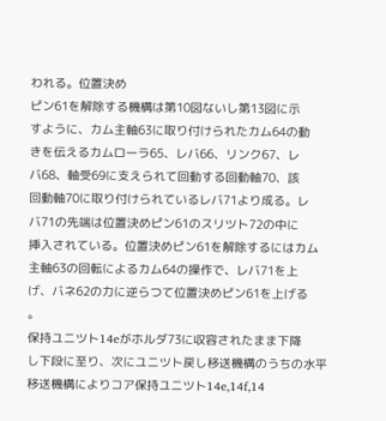われる。位置決め
ピン61を解除する機構は第10図ないし第13図に示
すように、カム主軸63に取り付けられたカム64の動
きを伝えるカムローラ65、レバ66、リンク67、レ
バ68、軸受69に支えられて回動する回動軸70、該
回動軸70に取り付けられているレバ71より成る。レ
バ71の先端は位置決めピン61のスリツト72の中に
挿入されている。位置決めピン61を解除するにはカム
主軸63の回転によるカム64の操作で、レバ71を上
げ、バネ62の力に逆らつて位置決めピン61を上げる
。
保持ユニツト14eがホルダ73に収容されたまま下降
し下段に至り、次にユニツト戻し移送機構のうちの水平
移送機構によりコア保持ユニツト14e,14f,14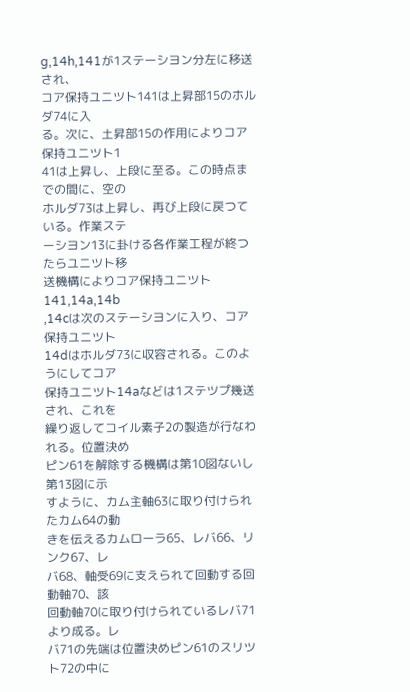g,14h,141が1ステーシヨン分左に移送され、
コア保持ユニツト141は上昇部15のホルダ74に入
る。次に、土昇部15の作用によりコア保持ユニツト1
41は上昇し、上段に至る。この時点までの間に、空の
ホルダ73は上昇し、再び上段に戻つている。作業ステ
ーシヨン13に卦ける各作業工程が終つたらユニツト移
送機構によりコア保持ユニツト141,14a,14b
,14cは次のステーシヨンに入り、コア保持ユニツト
14dはホルダ73に収容される。このようにしてコア
保持ユニツト14aなどは1ステツプ幾送され、これを
繰り返してコイル素子2の製造が行なわれる。位置決め
ピン61を解除する機構は第10図ないし第13図に示
すように、カム主軸63に取り付けられたカム64の動
きを伝えるカムローラ65、レバ66、リンク67、レ
バ68、軸受69に支えられて回動する回動軸70、該
回動軸70に取り付けられているレバ71より成る。レ
バ71の先端は位置決めピン61のスリツト72の中に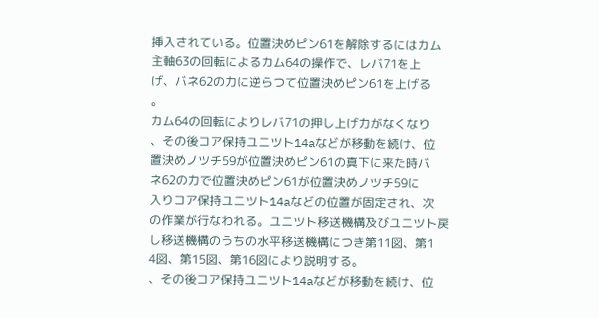挿入されている。位置決めピン61を解除するにはカム
主軸63の回転によるカム64の操作で、レバ71を上
げ、バネ62の力に逆らつて位置決めピン61を上げる
。
カム64の回転によりレバ71の押し上げ力がなくなり
、その後コア保持ユニツト14aなどが移動を続け、位
置決めノツチ59が位置決めピン61の真下に来た時バ
ネ62の力で位置決めピン61が位置決めノツチ59に
入りコア保持ユニツト14aなどの位置が固定され、次
の作業が行なわれる。ユニツト移送機構及びユニツト戻
し移送機構のうちの水平移送機構につき第11図、第1
4図、第15図、第16図により説明する。
、その後コア保持ユニツト14aなどが移動を続け、位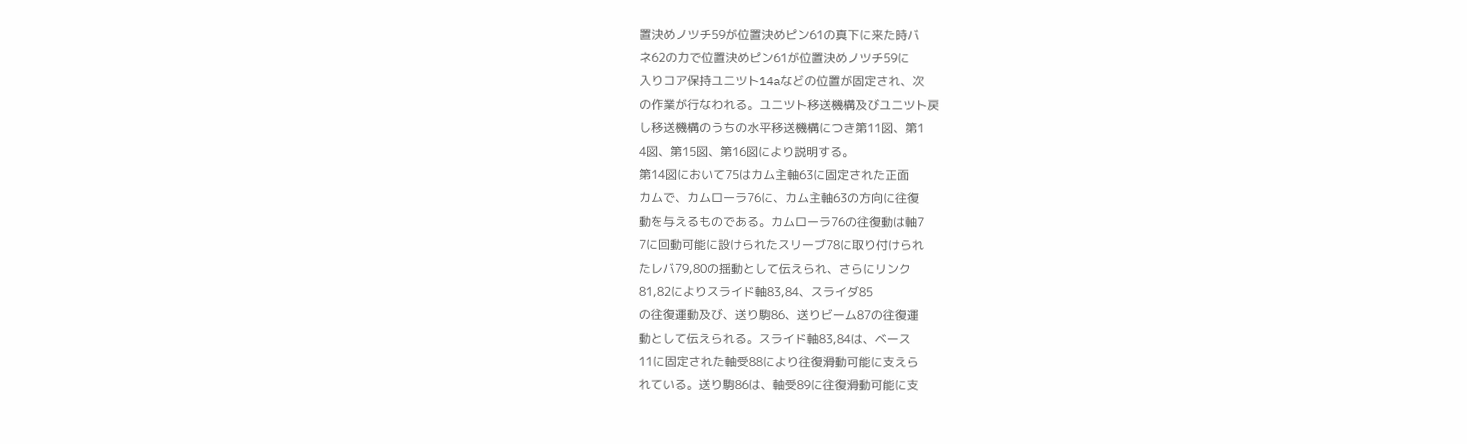置決めノツチ59が位置決めピン61の真下に来た時バ
ネ62の力で位置決めピン61が位置決めノツチ59に
入りコア保持ユニツト14aなどの位置が固定され、次
の作業が行なわれる。ユニツト移送機構及びユニツト戻
し移送機構のうちの水平移送機構につき第11図、第1
4図、第15図、第16図により説明する。
第14図において75はカム主軸63に固定された正面
カムで、カムローラ76に、カム主軸63の方向に往復
動を与えるものである。カムローラ76の往復動は軸7
7に回動可能に設けられたスリーブ78に取り付けられ
たレバ79,80の揺動として伝えられ、さらにリンク
81,82によりスライド軸83,84、スライダ85
の往復運動及び、送り駒86、送りビーム87の往復運
動として伝えられる。スライド軸83,84は、ベース
11に固定された軸受88により往復滑動可能に支えら
れている。送り駒86は、軸受89に往復滑動可能に支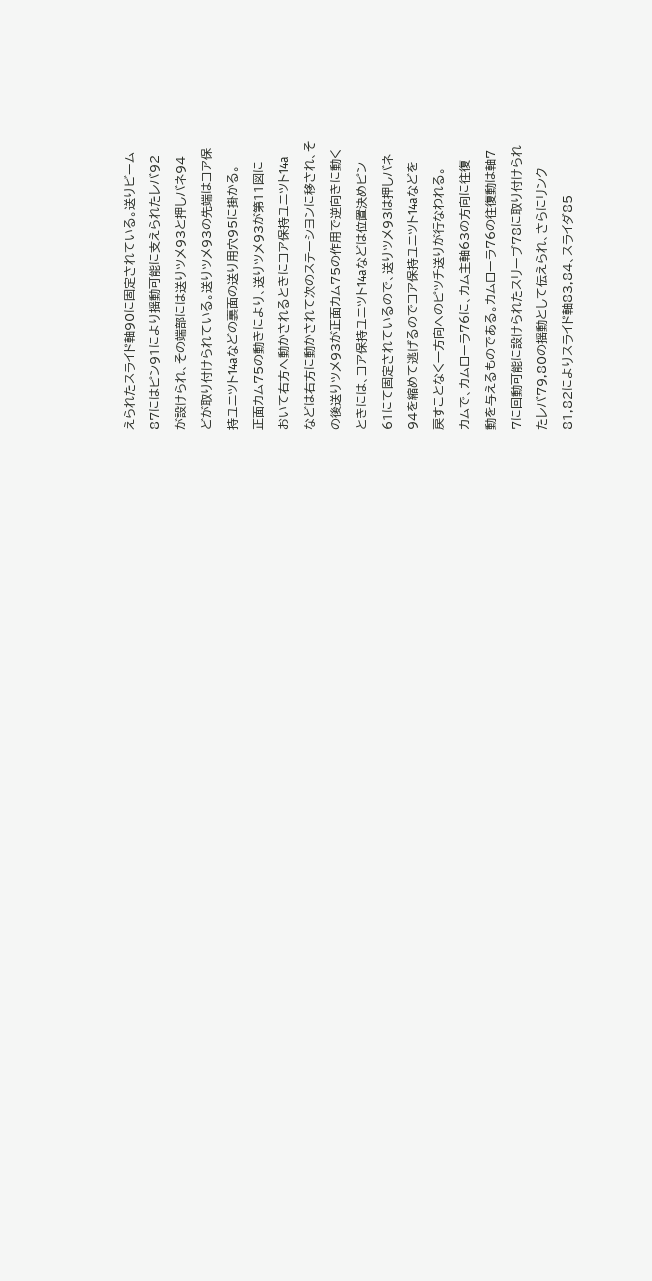えられたスライド軸90に固定されている。送りビーム
87にはピン91により揺動可能に支えられたレバ92
が設けられ、その端部には送りツメ93と押しバネ94
どが取り付けられている。送りツメ93の先端はコア保
持ユニツト14aなどの裏面の送り用穴95に掛かる。
正面カム75の動きにより、送りツメ93が第11図に
おいて右方へ動かされるときにコア保持ユニツト14a
などは右方に動かされて次のステーシヨンに移され、そ
の後送りツメ93が正面カム75の作用で逆向きに動く
ときには、コア保持ユニツト14aなどは位置決めピン
61にて固定されているので、送りツメ93は押しバネ
94を縮めて逃げるのでコア保持ユニツト14aなどを
戻すことなく一方向へのピツチ送りが行なわれる。
カムで、カムローラ76に、カム主軸63の方向に往復
動を与えるものである。カムローラ76の往復動は軸7
7に回動可能に設けられたスリーブ78に取り付けられ
たレバ79,80の揺動として伝えられ、さらにリンク
81,82によりスライド軸83,84、スライダ85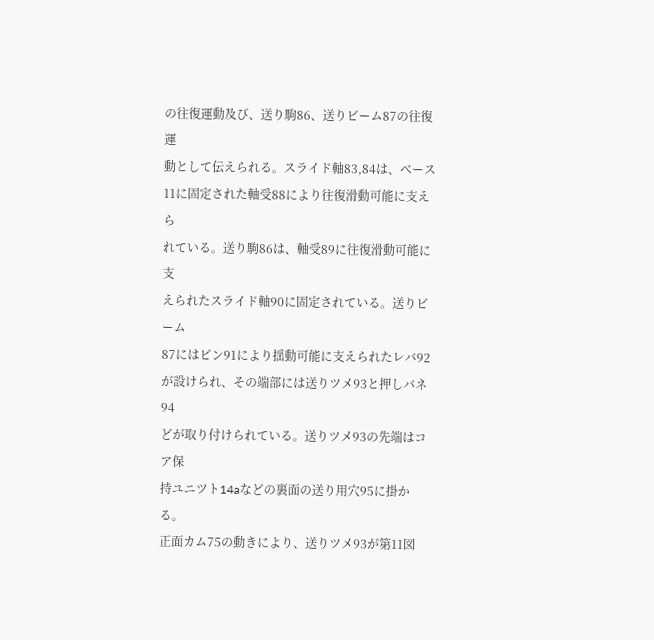の往復運動及び、送り駒86、送りビーム87の往復運
動として伝えられる。スライド軸83,84は、ベース
11に固定された軸受88により往復滑動可能に支えら
れている。送り駒86は、軸受89に往復滑動可能に支
えられたスライド軸90に固定されている。送りビーム
87にはピン91により揺動可能に支えられたレバ92
が設けられ、その端部には送りツメ93と押しバネ94
どが取り付けられている。送りツメ93の先端はコア保
持ユニツト14aなどの裏面の送り用穴95に掛かる。
正面カム75の動きにより、送りツメ93が第11図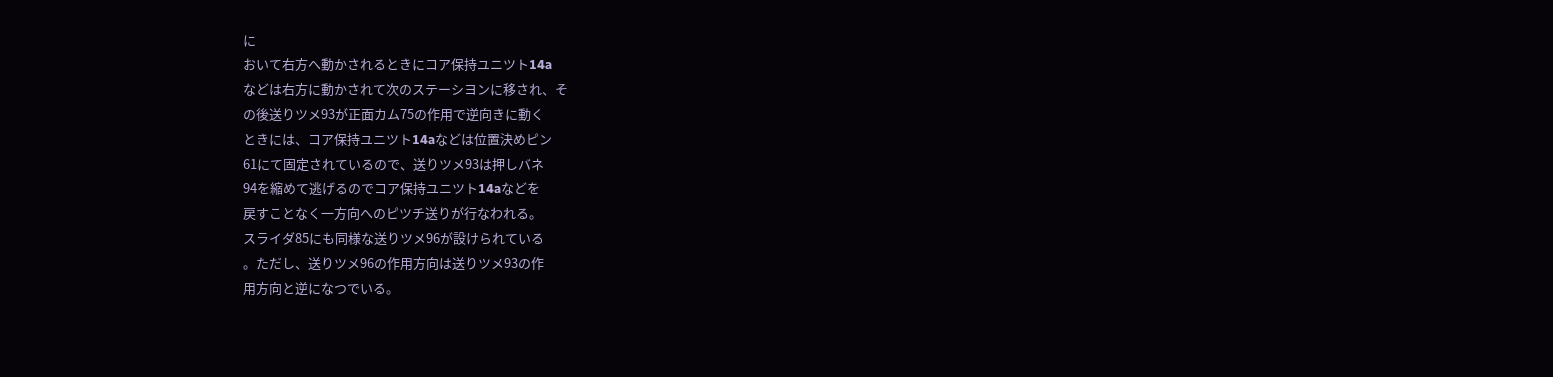に
おいて右方へ動かされるときにコア保持ユニツト14a
などは右方に動かされて次のステーシヨンに移され、そ
の後送りツメ93が正面カム75の作用で逆向きに動く
ときには、コア保持ユニツト14aなどは位置決めピン
61にて固定されているので、送りツメ93は押しバネ
94を縮めて逃げるのでコア保持ユニツト14aなどを
戻すことなく一方向へのピツチ送りが行なわれる。
スライダ85にも同様な送りツメ96が設けられている
。ただし、送りツメ96の作用方向は送りツメ93の作
用方向と逆になつでいる。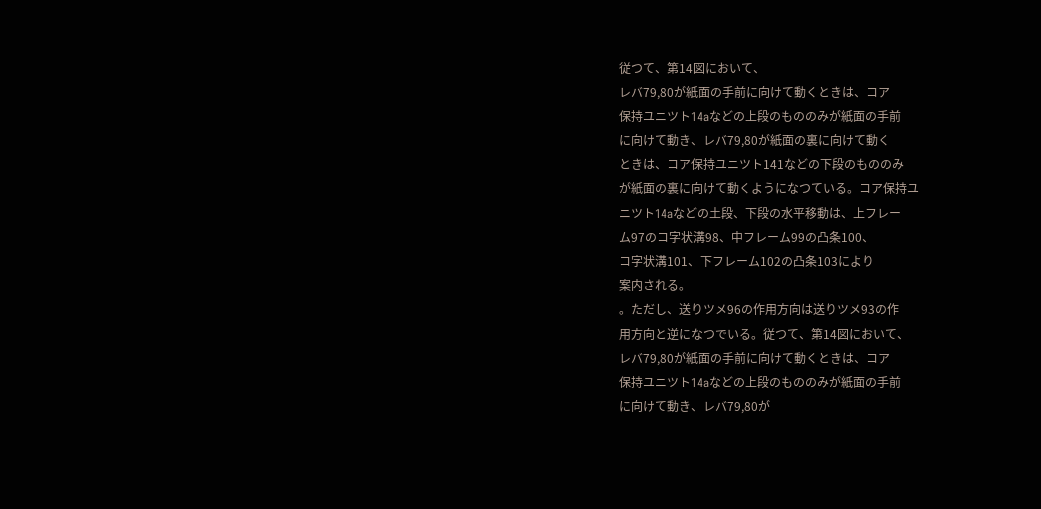従つて、第14図において、
レバ79,80が紙面の手前に向けて動くときは、コア
保持ユニツト14aなどの上段のもののみが紙面の手前
に向けて動き、レバ79,80が紙面の裏に向けて動く
ときは、コア保持ユニツト141などの下段のもののみ
が紙面の裏に向けて動くようになつている。コア保持ユ
ニツト14aなどの土段、下段の水平移動は、上フレー
ム97のコ字状溝98、中フレーム99の凸条100、
コ字状溝101、下フレーム102の凸条103により
案内される。
。ただし、送りツメ96の作用方向は送りツメ93の作
用方向と逆になつでいる。従つて、第14図において、
レバ79,80が紙面の手前に向けて動くときは、コア
保持ユニツト14aなどの上段のもののみが紙面の手前
に向けて動き、レバ79,80が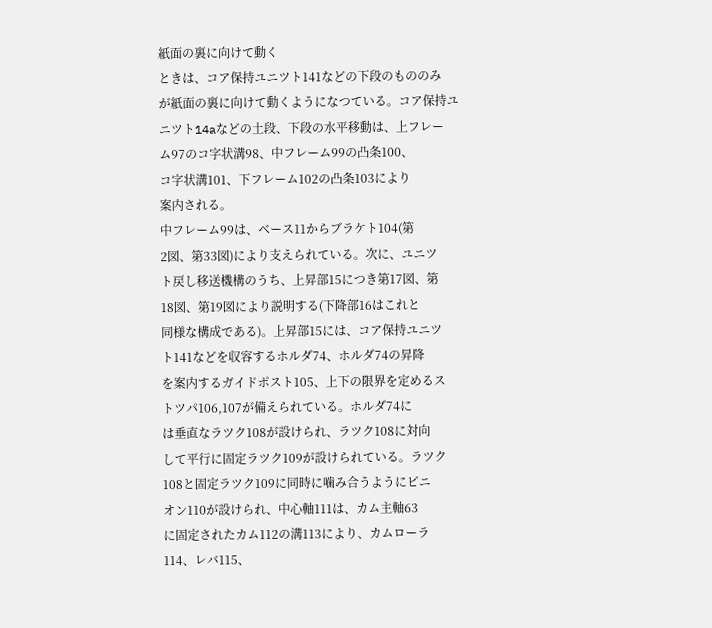紙面の裏に向けて動く
ときは、コア保持ユニツト141などの下段のもののみ
が紙面の裏に向けて動くようになつている。コア保持ユ
ニツト14aなどの土段、下段の水平移動は、上フレー
ム97のコ字状溝98、中フレーム99の凸条100、
コ字状溝101、下フレーム102の凸条103により
案内される。
中フレーム99は、ベース11からブラケト104(第
2図、第33図)により支えられている。次に、ユニツ
ト戻し移送機構のうち、上昇部15につき第17図、第
18図、第19図により説明する(下降部16はこれと
同様な構成である)。上昇部15には、コア保持ユニツ
ト141などを収容するホルダ74、ホルダ74の昇降
を案内するガイドポスト105、上下の限界を定めるス
トツパ106,107が備えられている。ホルダ74に
は垂直なラツク108が設けられ、ラツク108に対向
して平行に固定ラツク109が設けられている。ラツク
108と固定ラツク109に同時に噛み合うようにピニ
オン110が設けられ、中心軸111は、カム主軸63
に固定されたカム112の溝113により、カムローラ
114、レバ115、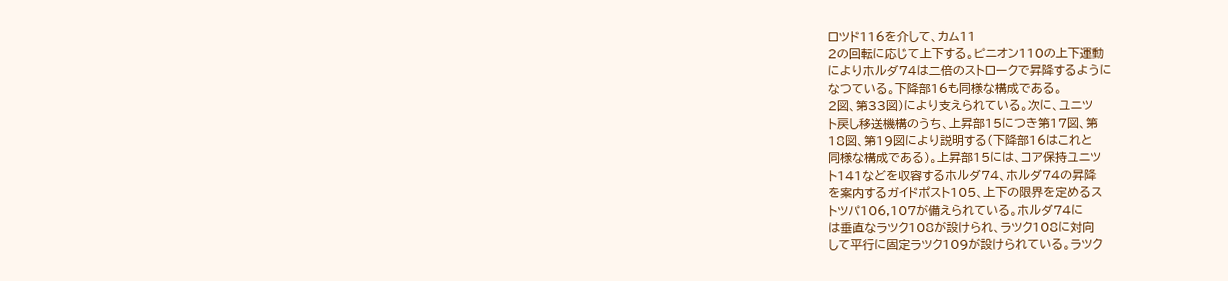ロツド116を介して、カム11
2の回転に応じて上下する。ピニオン110の上下運動
によりホルダ74は二倍のストロークで昇降するように
なつている。下降部16も同様な構成である。
2図、第33図)により支えられている。次に、ユニツ
ト戻し移送機構のうち、上昇部15につき第17図、第
18図、第19図により説明する(下降部16はこれと
同様な構成である)。上昇部15には、コア保持ユニツ
ト141などを収容するホルダ74、ホルダ74の昇降
を案内するガイドポスト105、上下の限界を定めるス
トツパ106,107が備えられている。ホルダ74に
は垂直なラツク108が設けられ、ラツク108に対向
して平行に固定ラツク109が設けられている。ラツク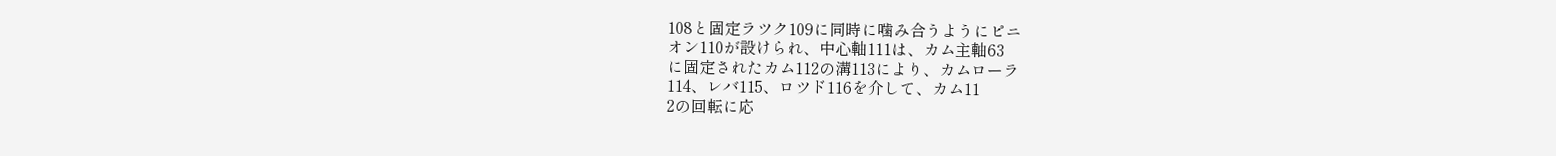108と固定ラツク109に同時に噛み合うようにピニ
オン110が設けられ、中心軸111は、カム主軸63
に固定されたカム112の溝113により、カムローラ
114、レバ115、ロツド116を介して、カム11
2の回転に応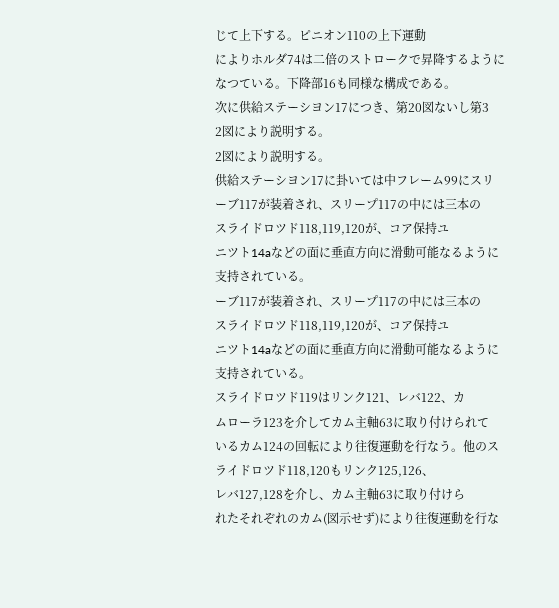じて上下する。ピニオン110の上下運動
によりホルダ74は二倍のストロークで昇降するように
なつている。下降部16も同様な構成である。
次に供給ステーシヨン17につき、第20図ないし第3
2図により説明する。
2図により説明する。
供給ステーシヨン17に卦いては中フレーム99にスリ
ーブ117が装着され、スリープ117の中には三本の
スライドロツド118,119,120が、コア保持ユ
ニツト14aなどの面に垂直方向に滑動可能なるように
支持されている。
ーブ117が装着され、スリープ117の中には三本の
スライドロツド118,119,120が、コア保持ユ
ニツト14aなどの面に垂直方向に滑動可能なるように
支持されている。
スライドロツド119はリンク121、レバ122、カ
ムローラ123を介してカム主軸63に取り付けられて
いるカム124の回転により往復運動を行なう。他のス
ライドロツド118,120もリンク125,126、
レバ127,128を介し、カム主軸63に取り付けら
れたそれぞれのカム(図示せず)により往復運動を行な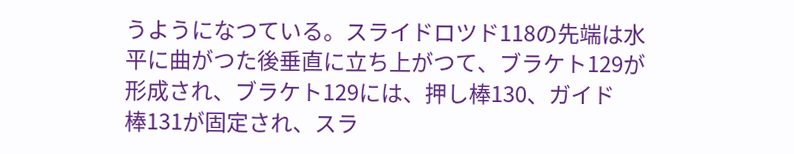うようになつている。スライドロツド118の先端は水
平に曲がつた後垂直に立ち上がつて、ブラケト129が
形成され、ブラケト129には、押し棒130、ガイド
棒131が固定され、スラ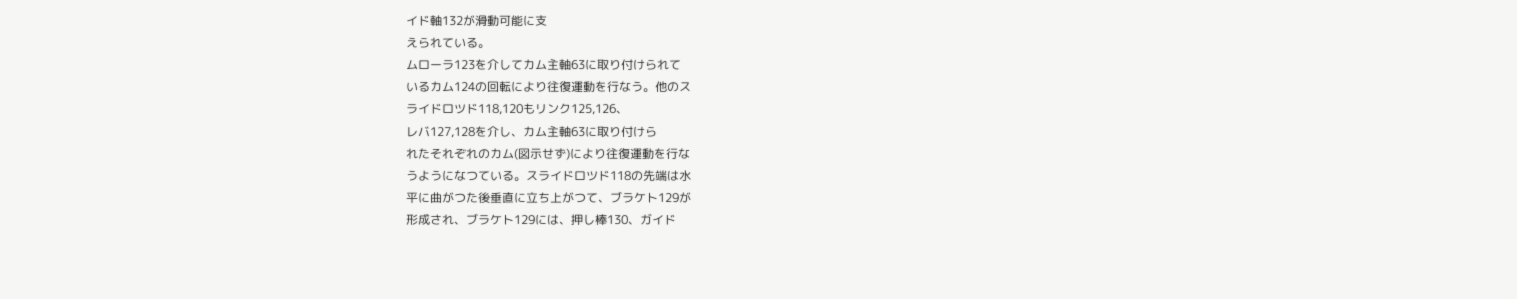イド軸132が滑動可能に支
えられている。
ムローラ123を介してカム主軸63に取り付けられて
いるカム124の回転により往復運動を行なう。他のス
ライドロツド118,120もリンク125,126、
レバ127,128を介し、カム主軸63に取り付けら
れたそれぞれのカム(図示せず)により往復運動を行な
うようになつている。スライドロツド118の先端は水
平に曲がつた後垂直に立ち上がつて、ブラケト129が
形成され、ブラケト129には、押し棒130、ガイド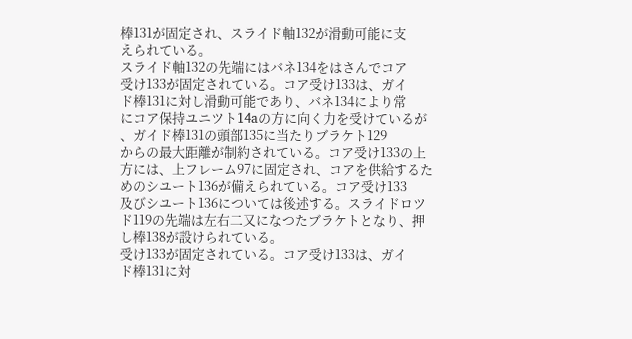棒131が固定され、スライド軸132が滑動可能に支
えられている。
スライド軸132の先端にはバネ134をはさんでコア
受け133が固定されている。コア受け133は、ガイ
ド棒131に対し滑動可能であり、バネ134により常
にコア保持ユニツト14aの方に向く力を受けているが
、ガイド棒131の頭部135に当たりブラケト129
からの最大距離が制約されている。コア受け133の上
方には、上フレーム97に固定され、コアを供給するた
めのシユート136が備えられている。コア受け133
及びシユート136については後述する。スライドロツ
ド119の先端は左右二又になつたブラケトとなり、押
し棒138が設けられている。
受け133が固定されている。コア受け133は、ガイ
ド棒131に対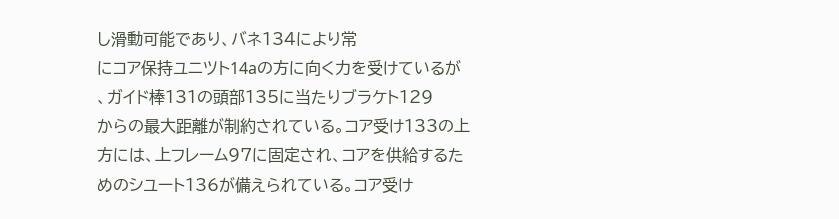し滑動可能であり、バネ134により常
にコア保持ユニツト14aの方に向く力を受けているが
、ガイド棒131の頭部135に当たりブラケト129
からの最大距離が制約されている。コア受け133の上
方には、上フレーム97に固定され、コアを供給するた
めのシユート136が備えられている。コア受け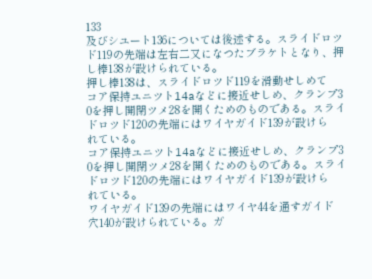133
及びシユート136については後述する。スライドロツ
ド119の先端は左右二又になつたブラケトとなり、押
し棒138が設けられている。
押し棒138は、スライドロツド119を滑動せしめて
コア保持ユニツト14aなどに接近せしめ、クランプ3
0を押し開閉ツメ28を開くためのものである。スライ
ドロツド120の先端にはワイヤガイド139が設けら
れている。
コア保持ユニツト14aなどに接近せしめ、クランプ3
0を押し開閉ツメ28を開くためのものである。スライ
ドロツド120の先端にはワイヤガイド139が設けら
れている。
ワイヤガイド139の先端にはワイヤ44を通すガイド
穴140が設けられている。ガ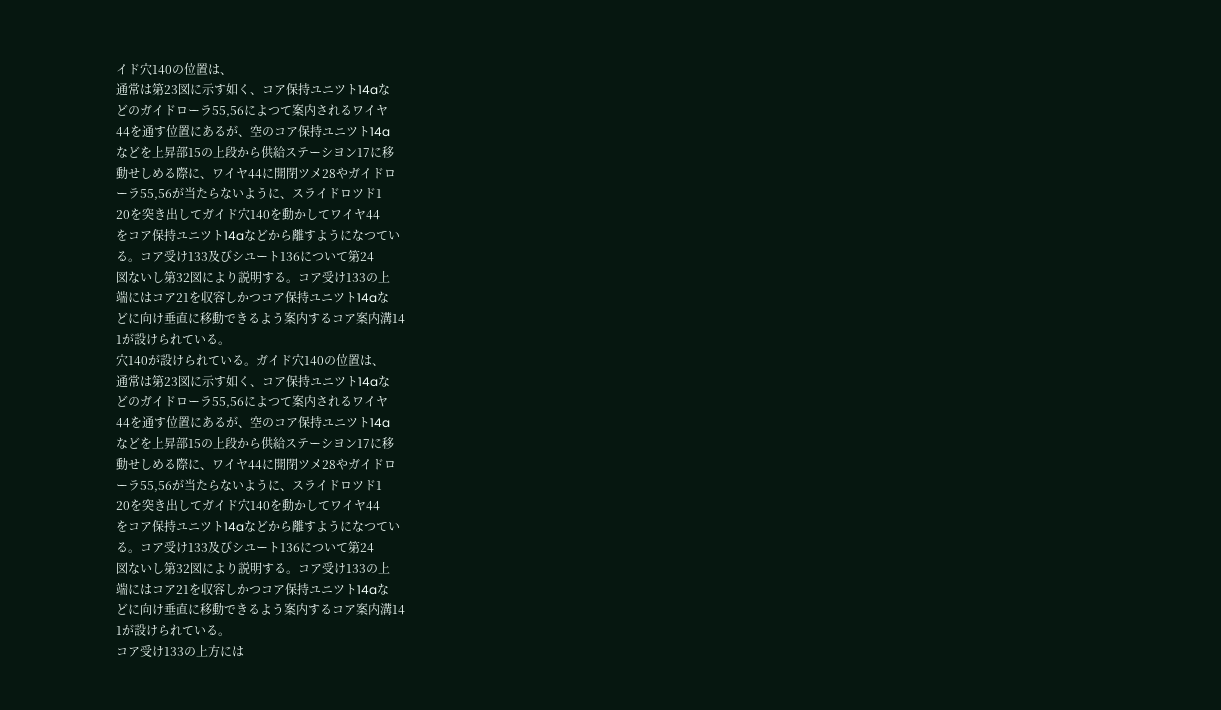イド穴140の位置は、
通常は第23図に示す如く、コア保持ユニツト14aな
どのガイドローラ55,56によつて案内されるワイヤ
44を通す位置にあるが、空のコア保持ユニツト14a
などを上昇部15の上段から供給ステーシヨン17に移
動せしめる際に、ワイヤ44に開閉ツメ28やガイドロ
ーラ55,56が当たらないように、スライドロツド1
20を突き出してガイド穴140を動かしてワイヤ44
をコア保持ユニツト14aなどから離すようになつてい
る。コア受け133及びシユート136について第24
図ないし第32図により説明する。コア受け133の上
端にはコア21を収容しかつコア保持ユニツト14aな
どに向け垂直に移動できるよう案内するコア案内溝14
1が設けられている。
穴140が設けられている。ガイド穴140の位置は、
通常は第23図に示す如く、コア保持ユニツト14aな
どのガイドローラ55,56によつて案内されるワイヤ
44を通す位置にあるが、空のコア保持ユニツト14a
などを上昇部15の上段から供給ステーシヨン17に移
動せしめる際に、ワイヤ44に開閉ツメ28やガイドロ
ーラ55,56が当たらないように、スライドロツド1
20を突き出してガイド穴140を動かしてワイヤ44
をコア保持ユニツト14aなどから離すようになつてい
る。コア受け133及びシユート136について第24
図ないし第32図により説明する。コア受け133の上
端にはコア21を収容しかつコア保持ユニツト14aな
どに向け垂直に移動できるよう案内するコア案内溝14
1が設けられている。
コア受け133の上方には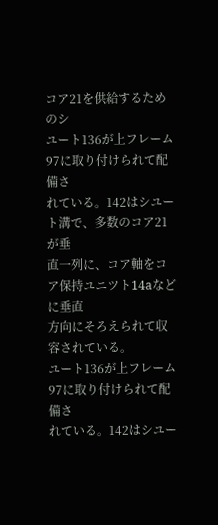コア21を供給するためのシ
ユート136が上フレーム97に取り付けられて配備さ
れている。142はシユート溝で、多数のコア21が垂
直一列に、コア軸をコア保持ユニツト14aなどに垂直
方向にそろえられて収容されている。
ユート136が上フレーム97に取り付けられて配備さ
れている。142はシユー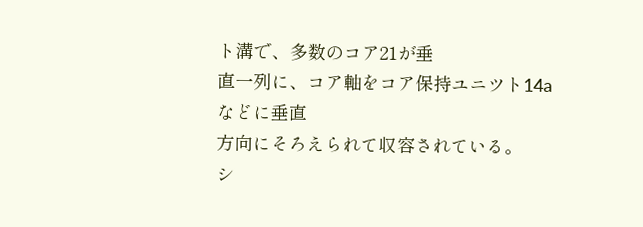ト溝で、多数のコア21が垂
直一列に、コア軸をコア保持ユニツト14aなどに垂直
方向にそろえられて収容されている。
シ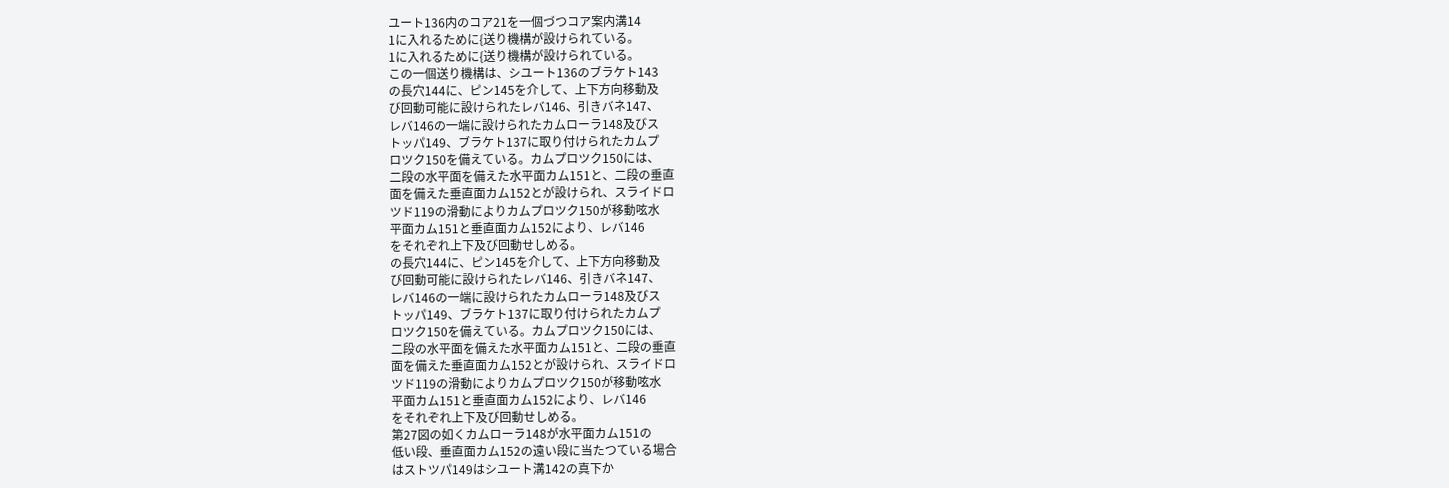ユート136内のコア21を一個づつコア案内溝14
1に入れるために{送り機構が設けられている。
1に入れるために{送り機構が設けられている。
この一個送り機構は、シユート136のブラケト143
の長穴144に、ピン145を介して、上下方向移動及
び回動可能に設けられたレバ146、引きバネ147、
レバ146の一端に設けられたカムローラ148及びス
トッパ149、ブラケト137に取り付けられたカムプ
ロツク150を備えている。カムプロツク150には、
二段の水平面を備えた水平面カム151と、二段の垂直
面を備えた垂直面カム152とが設けられ、スライドロ
ツド119の滑動によりカムプロツク150が移動呟水
平面カム151と垂直面カム152により、レバ146
をそれぞれ上下及び回動せしめる。
の長穴144に、ピン145を介して、上下方向移動及
び回動可能に設けられたレバ146、引きバネ147、
レバ146の一端に設けられたカムローラ148及びス
トッパ149、ブラケト137に取り付けられたカムプ
ロツク150を備えている。カムプロツク150には、
二段の水平面を備えた水平面カム151と、二段の垂直
面を備えた垂直面カム152とが設けられ、スライドロ
ツド119の滑動によりカムプロツク150が移動呟水
平面カム151と垂直面カム152により、レバ146
をそれぞれ上下及び回動せしめる。
第27図の如くカムローラ148が水平面カム151の
低い段、垂直面カム152の遠い段に当たつている場合
はストツパ149はシユート溝142の真下か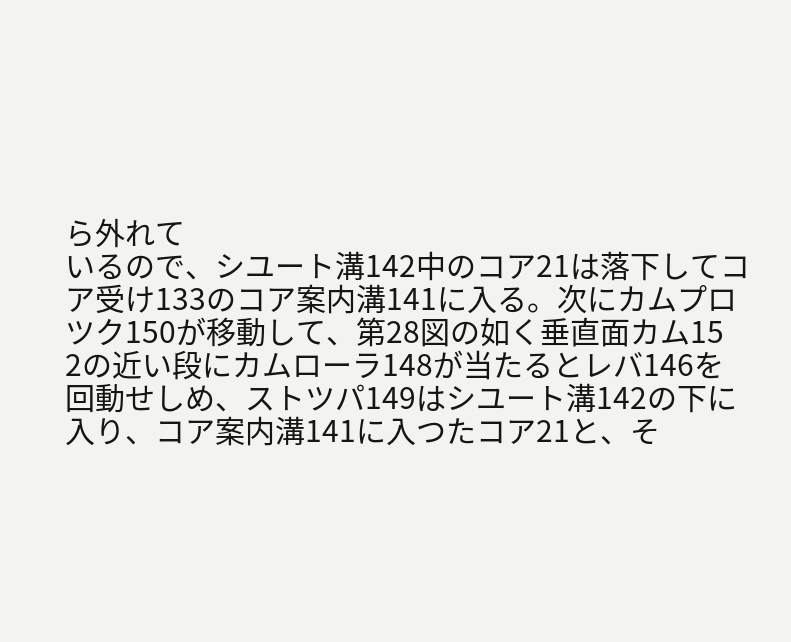ら外れて
いるので、シユート溝142中のコア21は落下してコ
ア受け133のコア案内溝141に入る。次にカムプロ
ツク150が移動して、第28図の如く垂直面カム15
2の近い段にカムローラ148が当たるとレバ146を
回動せしめ、ストツパ149はシユート溝142の下に
入り、コア案内溝141に入つたコア21と、そ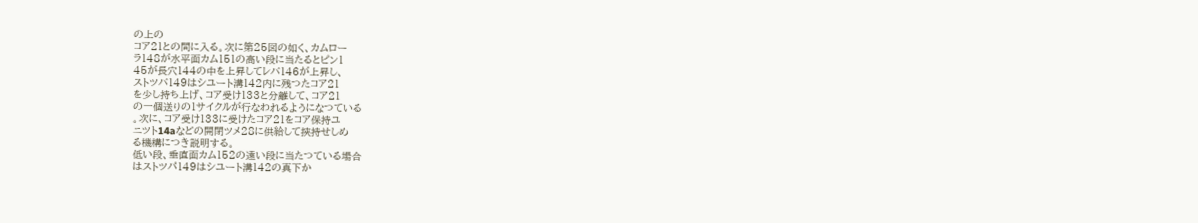の上の
コア21との間に入る。次に第25図の如く、カムロー
ラ148が水平面カム151の高い段に当たるとピン1
45が長穴144の中を上昇してレバ146が上昇し、
ストツバ149はシユート溝142内に残つたコア21
を少し持ち上げ、コア受け133と分離して、コア21
の一個送りの1サイクルが行なわれるようになつている
。次に、コア受け133に受けたコア21をコア保持ユ
ニツト14aなどの開閉ツメ28に供給して挾持せしめ
る機構につき説明する。
低い段、垂直面カム152の遠い段に当たつている場合
はストツパ149はシユート溝142の真下か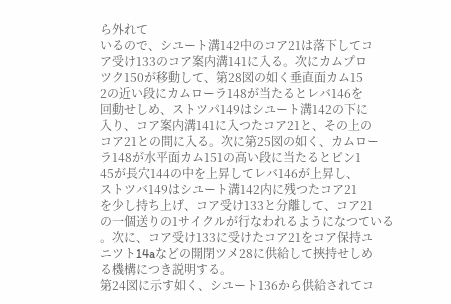ら外れて
いるので、シユート溝142中のコア21は落下してコ
ア受け133のコア案内溝141に入る。次にカムプロ
ツク150が移動して、第28図の如く垂直面カム15
2の近い段にカムローラ148が当たるとレバ146を
回動せしめ、ストツパ149はシユート溝142の下に
入り、コア案内溝141に入つたコア21と、その上の
コア21との間に入る。次に第25図の如く、カムロー
ラ148が水平面カム151の高い段に当たるとピン1
45が長穴144の中を上昇してレバ146が上昇し、
ストツバ149はシユート溝142内に残つたコア21
を少し持ち上げ、コア受け133と分離して、コア21
の一個送りの1サイクルが行なわれるようになつている
。次に、コア受け133に受けたコア21をコア保持ユ
ニツト14aなどの開閉ツメ28に供給して挾持せしめ
る機構につき説明する。
第24図に示す如く、シユート136から供給されてコ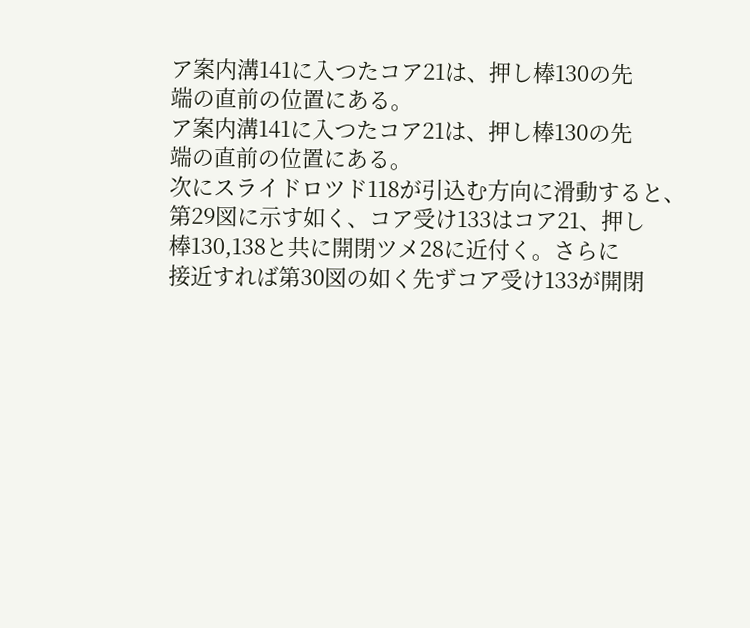ア案内溝141に入つたコア21は、押し棒130の先
端の直前の位置にある。
ア案内溝141に入つたコア21は、押し棒130の先
端の直前の位置にある。
次にスライドロツド118が引込む方向に滑動すると、
第29図に示す如く、コア受け133はコア21、押し
棒130,138と共に開閉ツメ28に近付く。さらに
接近すれば第30図の如く先ずコア受け133が開閉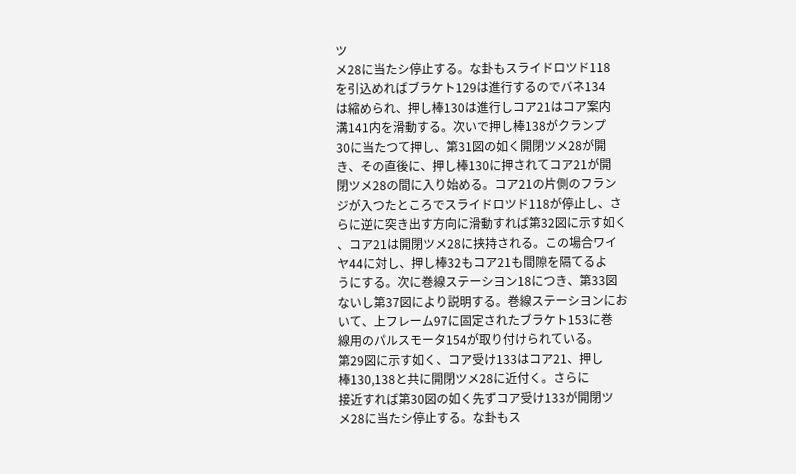ツ
メ28に当たシ停止する。な卦もスライドロツド118
を引込めればブラケト129は進行するのでバネ134
は縮められ、押し棒130は進行しコア21はコア案内
溝141内を滑動する。次いで押し棒138がクランプ
30に当たつて押し、第31図の如く開閉ツメ28が開
き、その直後に、押し棒130に押されてコア21が開
閉ツメ28の間に入り始める。コア21の片側のフラン
ジが入つたところでスライドロツド118が停止し、さ
らに逆に突き出す方向に滑動すれば第32図に示す如く
、コア21は開閉ツメ28に挟持される。この場合ワイ
ヤ44に対し、押し棒32もコア21も間隙を隔てるよ
うにする。次に巻線ステーシヨン18につき、第33図
ないし第37図により説明する。巻線ステーシヨンにお
いて、上フレーム97に固定されたブラケト153に巻
線用のパルスモータ154が取り付けられている。
第29図に示す如く、コア受け133はコア21、押し
棒130,138と共に開閉ツメ28に近付く。さらに
接近すれば第30図の如く先ずコア受け133が開閉ツ
メ28に当たシ停止する。な卦もス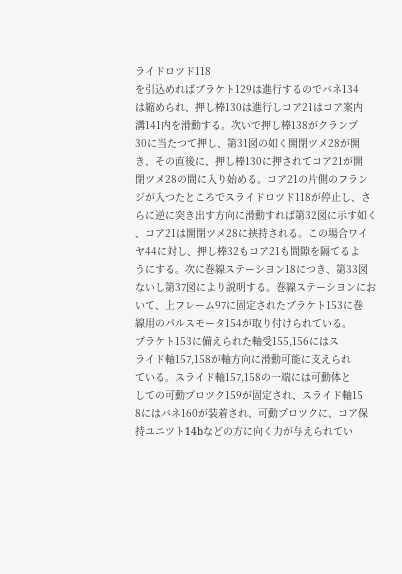ライドロツド118
を引込めればブラケト129は進行するのでバネ134
は縮められ、押し棒130は進行しコア21はコア案内
溝141内を滑動する。次いで押し棒138がクランプ
30に当たつて押し、第31図の如く開閉ツメ28が開
き、その直後に、押し棒130に押されてコア21が開
閉ツメ28の間に入り始める。コア21の片側のフラン
ジが入つたところでスライドロツド118が停止し、さ
らに逆に突き出す方向に滑動すれば第32図に示す如く
、コア21は開閉ツメ28に挟持される。この場合ワイ
ヤ44に対し、押し棒32もコア21も間隙を隔てるよ
うにする。次に巻線ステーシヨン18につき、第33図
ないし第37図により説明する。巻線ステーシヨンにお
いて、上フレーム97に固定されたブラケト153に巻
線用のパルスモータ154が取り付けられている。
ブラケト153に備えられた軸受155,156にはス
ライド軸157,158が軸方向に滑動可能に支えられ
ている。スライド軸157,158の一端には可動体と
しての可動プロツク159が固定され、スライド軸15
8にはバネ160が装着され、可動プロツクに、コア保
持ユニツト14bなどの方に向く力が与えられてい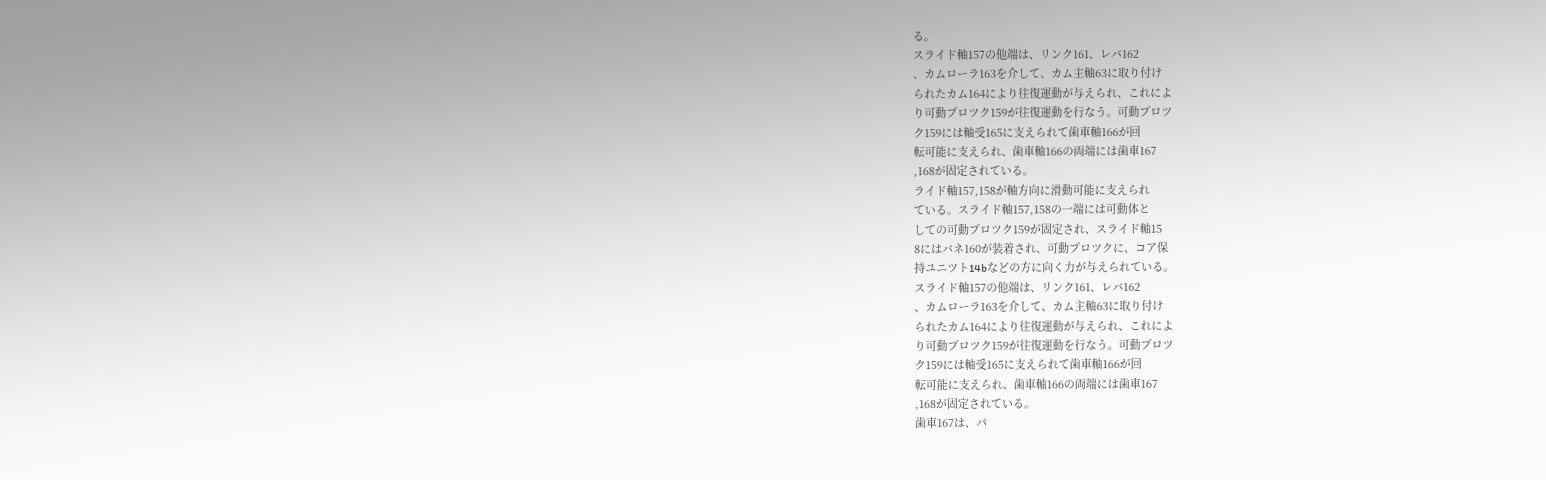る。
スライド軸157の他端は、リンク161、レバ162
、カムローラ163を介して、カム主軸63に取り付け
られたカム164により往復運動が与えられ、これによ
り可動プロツク159が往復運動を行なう。可動プロツ
ク159には軸受165に支えられて歯車軸166が回
転可能に支えられ、歯車軸166の両端には歯車167
,168が固定されている。
ライド軸157,158が軸方向に滑動可能に支えられ
ている。スライド軸157,158の一端には可動体と
しての可動プロツク159が固定され、スライド軸15
8にはバネ160が装着され、可動プロツクに、コア保
持ユニツト14bなどの方に向く力が与えられている。
スライド軸157の他端は、リンク161、レバ162
、カムローラ163を介して、カム主軸63に取り付け
られたカム164により往復運動が与えられ、これによ
り可動プロツク159が往復運動を行なう。可動プロツ
ク159には軸受165に支えられて歯車軸166が回
転可能に支えられ、歯車軸166の両端には歯車167
,168が固定されている。
歯車167は、パ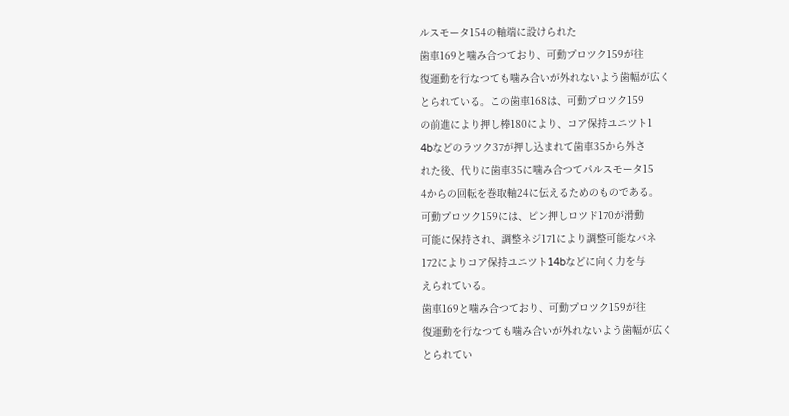ルスモータ154の軸端に設けられた
歯車169と噛み合つており、可動プロツク159が往
復運動を行なつても噛み合いが外れないよう歯幅が広く
とられている。この歯車168は、可動プロツク159
の前進により押し棒180により、コア保持ユニツト1
4bなどのラツク37が押し込まれて歯車35から外さ
れた後、代りに歯車35に噛み合つてパルスモータ15
4からの回転を巻取軸24に伝えるためのものである。
可動プロツク159には、ピン押しロツド170が滑動
可能に保持され、調整ネジ171により調整可能なバネ
172によりコア保持ユニツト14bなどに向く力を与
えられている。
歯車169と噛み合つており、可動プロツク159が往
復運動を行なつても噛み合いが外れないよう歯幅が広く
とられてい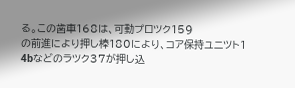る。この歯車168は、可動プロツク159
の前進により押し棒180により、コア保持ユニツト1
4bなどのラツク37が押し込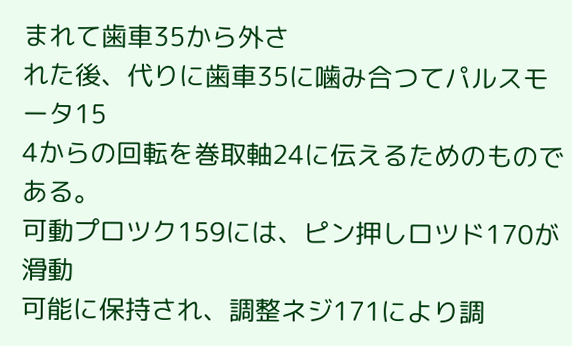まれて歯車35から外さ
れた後、代りに歯車35に噛み合つてパルスモータ15
4からの回転を巻取軸24に伝えるためのものである。
可動プロツク159には、ピン押しロツド170が滑動
可能に保持され、調整ネジ171により調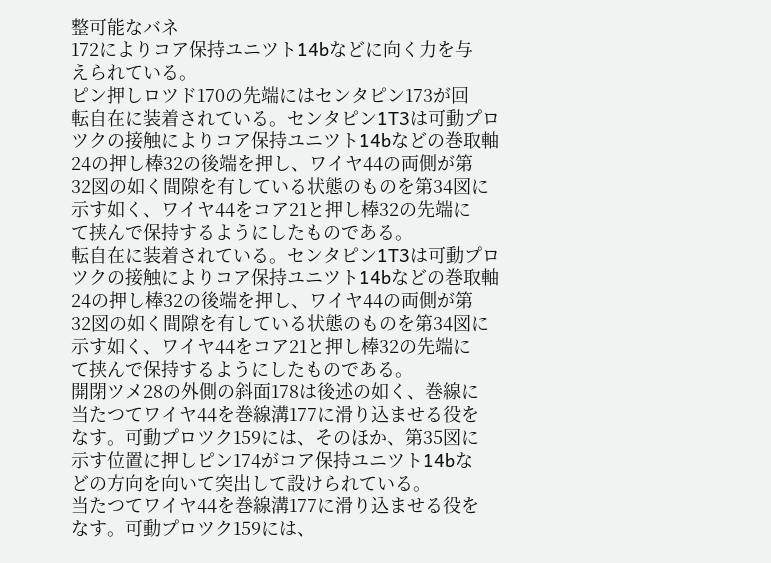整可能なバネ
172によりコア保持ユニツト14bなどに向く力を与
えられている。
ピン押しロツド170の先端にはセンタピン173が回
転自在に装着されている。センタピン1T3は可動プロ
ツクの接触によりコア保持ユニツト14bなどの巻取軸
24の押し棒32の後端を押し、ワイヤ44の両側が第
32図の如く間隙を有している状態のものを第34図に
示す如く、ワイヤ44をコア21と押し棒32の先端に
て挟んで保持するようにしたものである。
転自在に装着されている。センタピン1T3は可動プロ
ツクの接触によりコア保持ユニツト14bなどの巻取軸
24の押し棒32の後端を押し、ワイヤ44の両側が第
32図の如く間隙を有している状態のものを第34図に
示す如く、ワイヤ44をコア21と押し棒32の先端に
て挟んで保持するようにしたものである。
開閉ツメ28の外側の斜面178は後述の如く、巻線に
当たつてワイヤ44を巻線溝177に滑り込ませる役を
なす。可動プロツク159には、そのほか、第35図に
示す位置に押しピン174がコア保持ユニツト14bな
どの方向を向いて突出して設けられている。
当たつてワイヤ44を巻線溝177に滑り込ませる役を
なす。可動プロツク159には、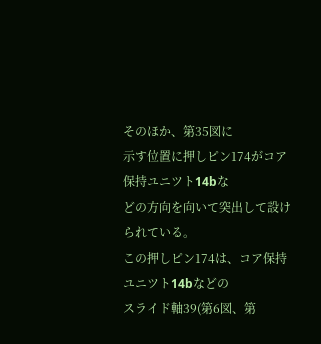そのほか、第35図に
示す位置に押しピン174がコア保持ユニツト14bな
どの方向を向いて突出して設けられている。
この押しピン174は、コア保持ユニツト14bなどの
スライド軸39(第6図、第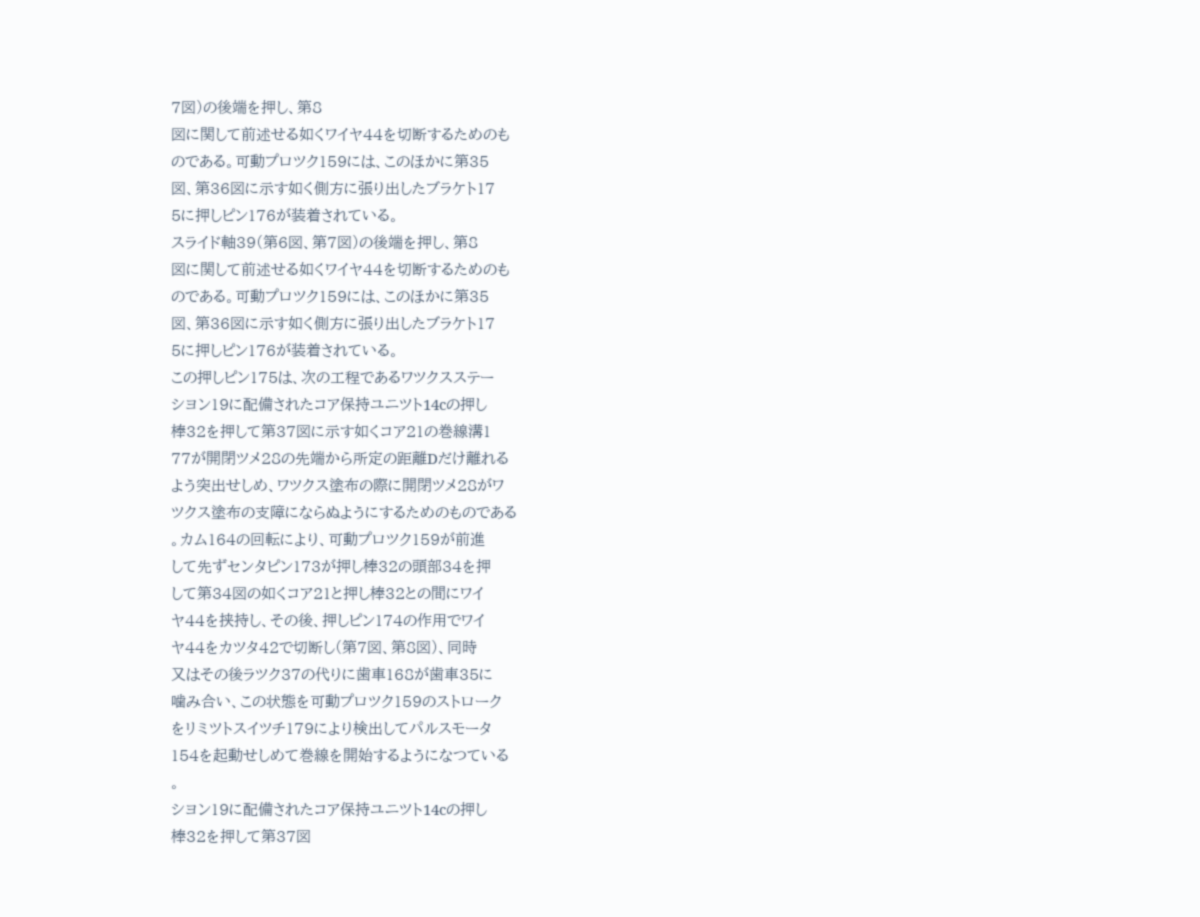7図)の後端を押し、第8
図に関して前述せる如くワイヤ44を切断するためのも
のである。可動プロツク159には、このほかに第35
図、第36図に示す如く側方に張り出したブラケト17
5に押しピン176が装着されている。
スライド軸39(第6図、第7図)の後端を押し、第8
図に関して前述せる如くワイヤ44を切断するためのも
のである。可動プロツク159には、このほかに第35
図、第36図に示す如く側方に張り出したブラケト17
5に押しピン176が装着されている。
この押しピン175は、次の工程であるワツクスステー
シヨン19に配備されたコア保持ユニツト14cの押し
棒32を押して第37図に示す如くコア21の巻線溝1
77が開閉ツメ28の先端から所定の距離Dだけ離れる
よう突出せしめ、ワツクス塗布の際に開閉ツメ28がワ
ツクス塗布の支障にならぬようにするためのものである
。カム164の回転により、可動プロツク159が前進
して先ずセンタピン173が押し棒32の頭部34を押
して第34図の如くコア21と押し棒32との間にワイ
ヤ44を挟持し、その後、押しピン174の作用でワイ
ヤ44をカツタ42で切断し(第7図、第8図)、同時
又はその後ラツク37の代りに歯車168が歯車35に
噛み合い、この状態を可動プロツク159のストローク
をリミツトスイツチ179により検出してパルスモータ
154を起動せしめて巻線を開始するようになつている
。
シヨン19に配備されたコア保持ユニツト14cの押し
棒32を押して第37図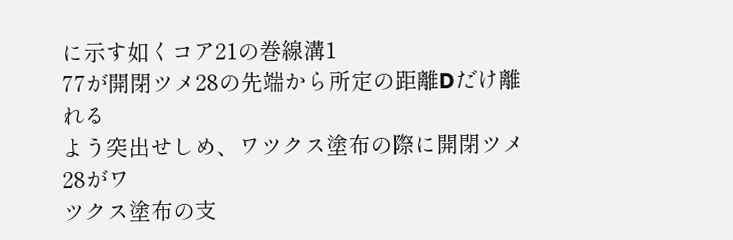に示す如くコア21の巻線溝1
77が開閉ツメ28の先端から所定の距離Dだけ離れる
よう突出せしめ、ワツクス塗布の際に開閉ツメ28がワ
ツクス塗布の支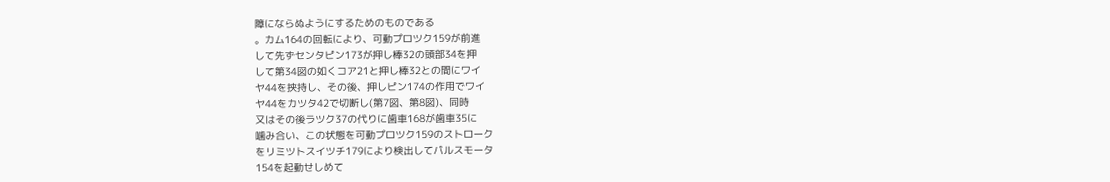障にならぬようにするためのものである
。カム164の回転により、可動プロツク159が前進
して先ずセンタピン173が押し棒32の頭部34を押
して第34図の如くコア21と押し棒32との間にワイ
ヤ44を挟持し、その後、押しピン174の作用でワイ
ヤ44をカツタ42で切断し(第7図、第8図)、同時
又はその後ラツク37の代りに歯車168が歯車35に
噛み合い、この状態を可動プロツク159のストローク
をリミツトスイツチ179により検出してパルスモータ
154を起動せしめて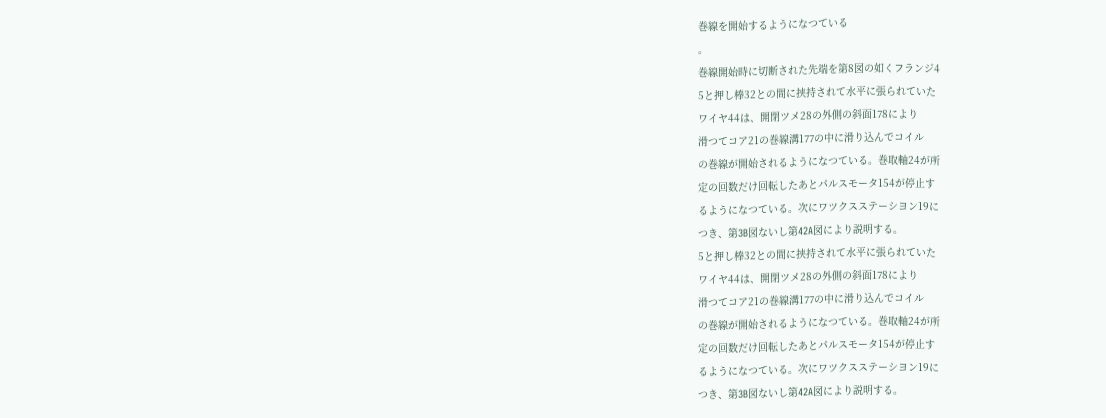巻線を開始するようになつている
。
巻線開始時に切断された先端を第8図の如くフランジ4
5と押し棒32との間に挟持されて水平に張られていた
ワイヤ44は、開閉ツメ28の外側の斜面178により
滑つてコア21の巻線溝177の中に滑り込んでコイル
の巻線が開始されるようになつている。巻取軸24が所
定の回数だけ回転したあとパルスモータ154が停止す
るようになつている。次にワツクスステーシヨン19に
つき、第3B図ないし第42A図により説明する。
5と押し棒32との間に挟持されて水平に張られていた
ワイヤ44は、開閉ツメ28の外側の斜面178により
滑つてコア21の巻線溝177の中に滑り込んでコイル
の巻線が開始されるようになつている。巻取軸24が所
定の回数だけ回転したあとパルスモータ154が停止す
るようになつている。次にワツクスステーシヨン19に
つき、第3B図ないし第42A図により説明する。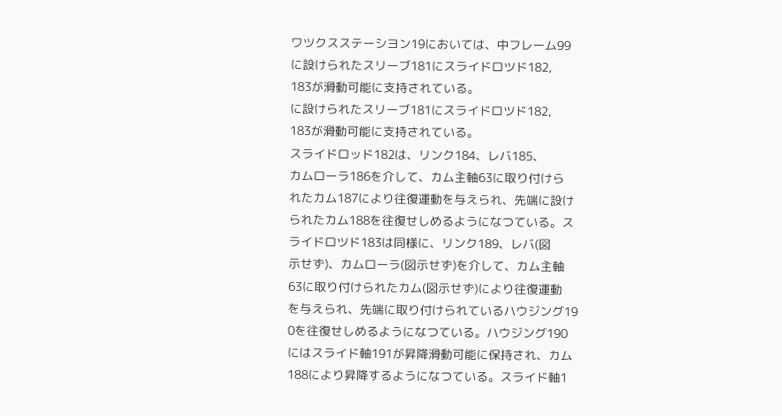ワツクスステーシヨン19においては、中フレーム99
に設けられたスリーブ181にスライドロツド182,
183が滑動可能に支持されている。
に設けられたスリーブ181にスライドロツド182,
183が滑動可能に支持されている。
スライドロッド182は、リンク184、レバ185、
カムローラ186を介して、カム主軸63に取り付けら
れたカム187により往復運動を与えられ、先端に設け
られたカム188を往復せしめるようになつている。ス
ライドロツド183は同様に、リンク189、レバ(図
示せず)、カムローラ(図示せず)を介して、カム主軸
63に取り付けられたカム(図示せず)により往復運動
を与えられ、先端に取り付けられているハウジング19
0を往復せしめるようになつている。ハウジング190
にはスライド軸191が昇降滑動可能に保持され、カム
188により昇降するようになつている。スライド軸1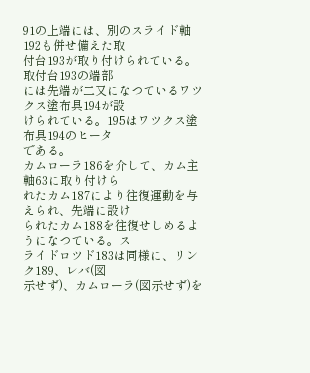91の上端には、別のスライド軸192も併せ備えた取
付台193が取り付けられている。取付台193の端部
には先端が二又になつているワツクス塗布具194が設
けられている。195はワツクス塗布具194のヒータ
である。
カムローラ186を介して、カム主軸63に取り付けら
れたカム187により往復運動を与えられ、先端に設け
られたカム188を往復せしめるようになつている。ス
ライドロツド183は同様に、リンク189、レバ(図
示せず)、カムローラ(図示せず)を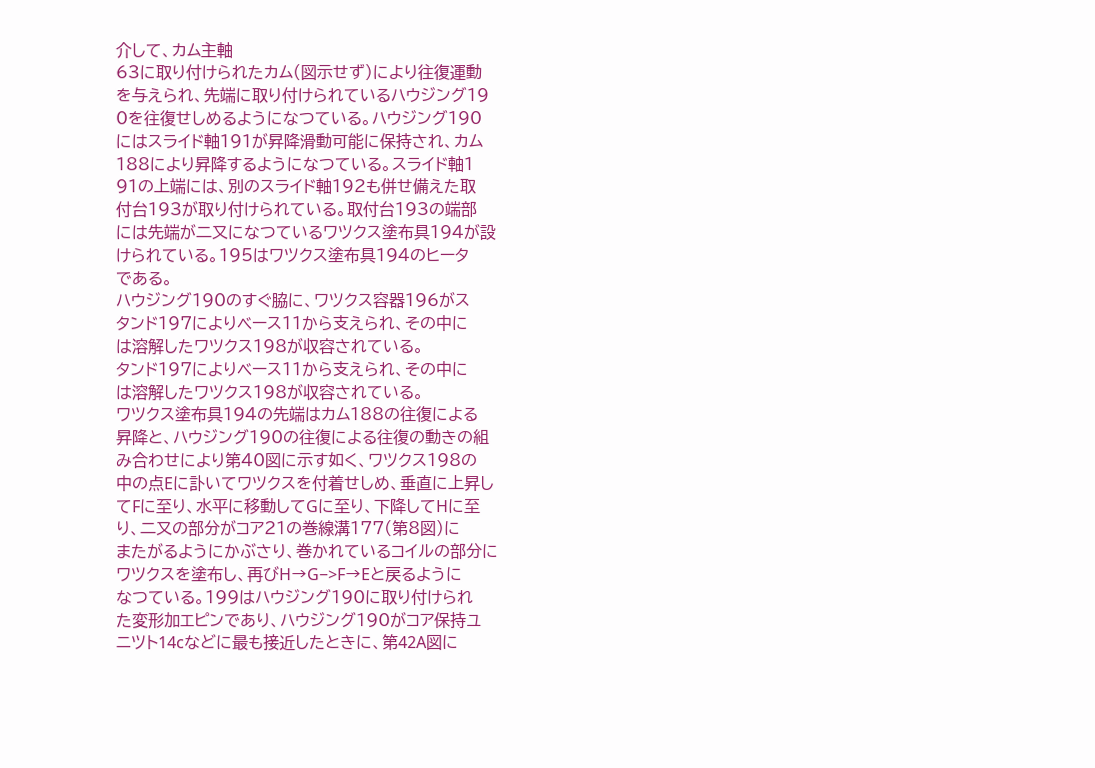介して、カム主軸
63に取り付けられたカム(図示せず)により往復運動
を与えられ、先端に取り付けられているハウジング19
0を往復せしめるようになつている。ハウジング190
にはスライド軸191が昇降滑動可能に保持され、カム
188により昇降するようになつている。スライド軸1
91の上端には、別のスライド軸192も併せ備えた取
付台193が取り付けられている。取付台193の端部
には先端が二又になつているワツクス塗布具194が設
けられている。195はワツクス塗布具194のヒータ
である。
ハウジング190のすぐ脇に、ワツクス容器196がス
タンド197によりベース11から支えられ、その中に
は溶解したワツクス198が収容されている。
タンド197によりベース11から支えられ、その中に
は溶解したワツクス198が収容されている。
ワツクス塗布具194の先端はカム188の往復による
昇降と、ハウジング190の往復による往復の動きの組
み合わせにより第40図に示す如く、ワツクス198の
中の点Eに訃いてワツクスを付着せしめ、垂直に上昇し
てFに至り、水平に移動してGに至り、下降してHに至
り、二又の部分がコア21の巻線溝177(第8図)に
またがるようにかぶさり、巻かれているコイルの部分に
ワツクスを塗布し、再びH→G−>F→Eと戻るように
なつている。199はハウジング190に取り付けられ
た変形加エピンであり、ハウジング190がコア保持ユ
ニツト14cなどに最も接近したときに、第42A図に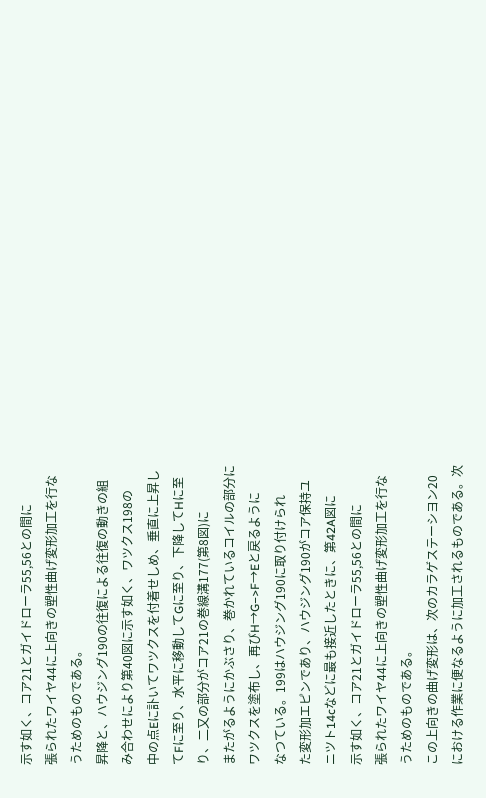示す如く、コア21とガイドローラ55,56との間に
張られたワイヤ44に上向きの塑性曲げ変形加工を行な
うためのものである。
昇降と、ハウジング190の往復による往復の動きの組
み合わせにより第40図に示す如く、ワツクス198の
中の点Eに訃いてワツクスを付着せしめ、垂直に上昇し
てFに至り、水平に移動してGに至り、下降してHに至
り、二又の部分がコア21の巻線溝177(第8図)に
またがるようにかぶさり、巻かれているコイルの部分に
ワツクスを塗布し、再びH→G−>F→Eと戻るように
なつている。199はハウジング190に取り付けられ
た変形加エピンであり、ハウジング190がコア保持ユ
ニツト14cなどに最も接近したときに、第42A図に
示す如く、コア21とガイドローラ55,56との間に
張られたワイヤ44に上向きの塑性曲げ変形加工を行な
うためのものである。
この上向きの曲げ変形は、次のカラゲステーシヨン20
における作業に便なるように加工されるものである。次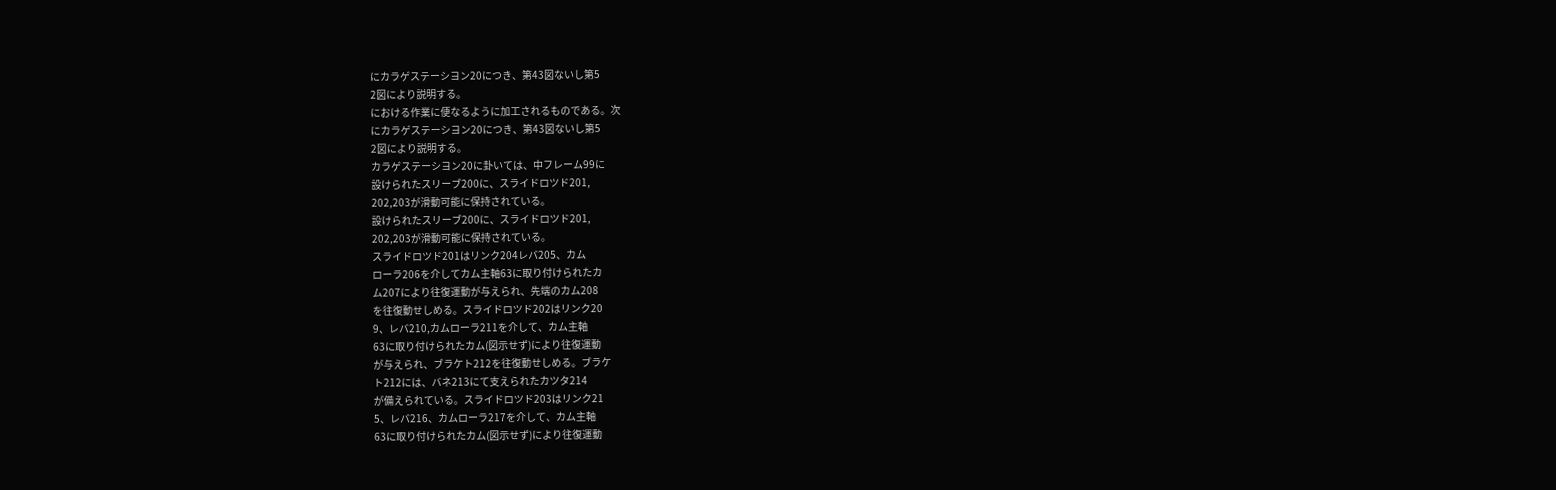にカラゲステーシヨン20につき、第43図ないし第5
2図により説明する。
における作業に便なるように加工されるものである。次
にカラゲステーシヨン20につき、第43図ないし第5
2図により説明する。
カラゲステーシヨン20に卦いては、中フレーム99に
設けられたスリーブ200に、スライドロツド201,
202,203が滑動可能に保持されている。
設けられたスリーブ200に、スライドロツド201,
202,203が滑動可能に保持されている。
スライドロツド201はリンク204レバ205、カム
ローラ206を介してカム主軸63に取り付けられたカ
ム207により往復運動が与えられ、先端のカム208
を往復動せしめる。スライドロツド202はリンク20
9、レバ210,カムローラ211を介して、カム主軸
63に取り付けられたカム(図示せず)により往復運動
が与えられ、ブラケト212を往復動せしめる。ブラケ
ト212には、バネ213にて支えられたカツタ214
が備えられている。スライドロツド203はリンク21
5、レバ216、カムローラ217を介して、カム主軸
63に取り付けられたカム(図示せず)により往復運動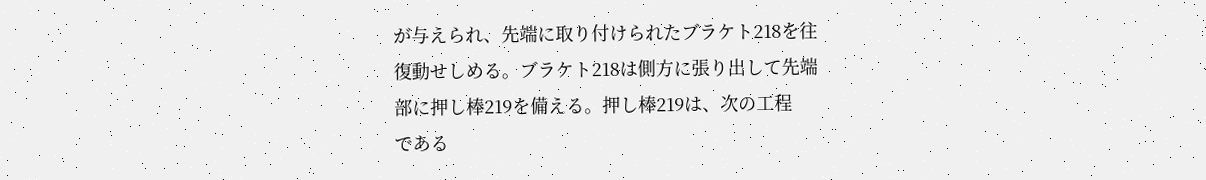が与えられ、先端に取り付けられたブラケト218を往
復動せしめる。ブラケト218は側方に張り出して先端
部に押し棒219を備える。押し棒219は、次の工程
である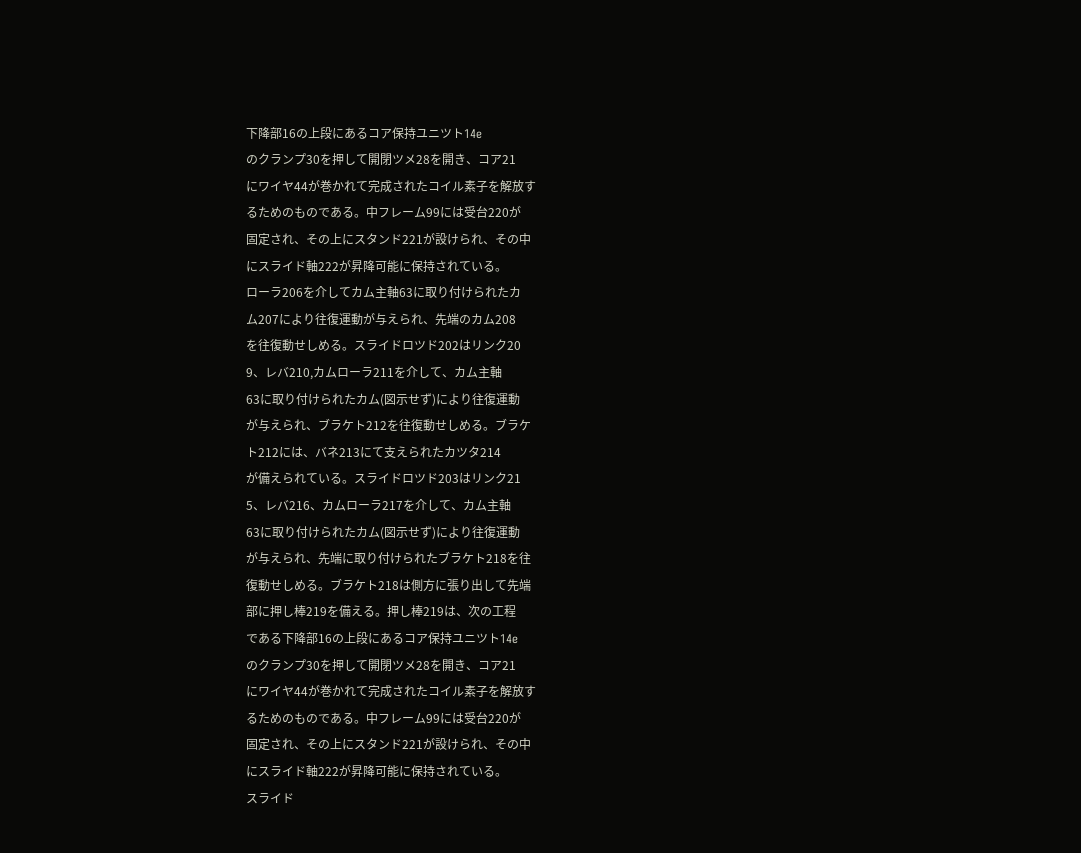下降部16の上段にあるコア保持ユニツト14e
のクランプ30を押して開閉ツメ28を開き、コア21
にワイヤ44が巻かれて完成されたコイル素子を解放す
るためのものである。中フレーム99には受台220が
固定され、その上にスタンド221が設けられ、その中
にスライド軸222が昇降可能に保持されている。
ローラ206を介してカム主軸63に取り付けられたカ
ム207により往復運動が与えられ、先端のカム208
を往復動せしめる。スライドロツド202はリンク20
9、レバ210,カムローラ211を介して、カム主軸
63に取り付けられたカム(図示せず)により往復運動
が与えられ、ブラケト212を往復動せしめる。ブラケ
ト212には、バネ213にて支えられたカツタ214
が備えられている。スライドロツド203はリンク21
5、レバ216、カムローラ217を介して、カム主軸
63に取り付けられたカム(図示せず)により往復運動
が与えられ、先端に取り付けられたブラケト218を往
復動せしめる。ブラケト218は側方に張り出して先端
部に押し棒219を備える。押し棒219は、次の工程
である下降部16の上段にあるコア保持ユニツト14e
のクランプ30を押して開閉ツメ28を開き、コア21
にワイヤ44が巻かれて完成されたコイル素子を解放す
るためのものである。中フレーム99には受台220が
固定され、その上にスタンド221が設けられ、その中
にスライド軸222が昇降可能に保持されている。
スライド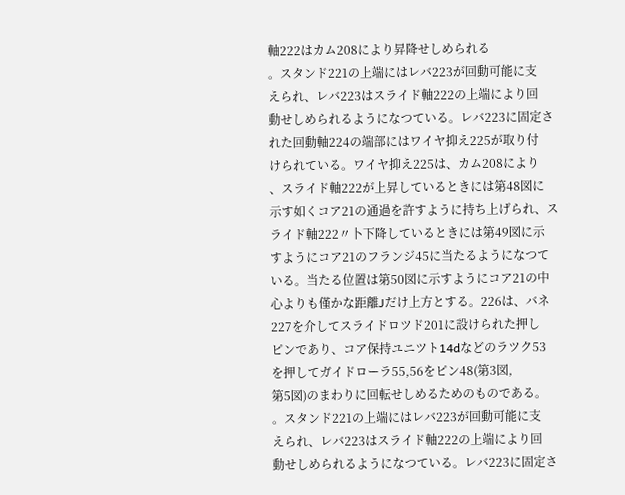軸222はカム208により昇降せしめられる
。スタンド221の上端にはレバ223が回動可能に支
えられ、レバ223はスライド軸222の上端により回
動せしめられるようになつている。レバ223に固定さ
れた回動軸224の端部にはワイヤ抑え225が取り付
けられている。ワイヤ抑え225は、カム208により
、スライド軸222が上昇しているときには第48図に
示す如くコア21の通過を許すように持ち上げられ、ス
ライド軸222〃卜下降しているときには第49図に示
すようにコア21のフランジ45に当たるようになつて
いる。当たる位置は第50図に示すようにコア21の中
心よりも僅かな距離Jだけ上方とする。226は、バネ
227を介してスライドロツド201に設けられた押し
ピンであり、コア保持ユニツト14dなどのラツク53
を押してガイドローラ55,56をピン48(第3図,
第5図)のまわりに回転せしめるためのものである。
。スタンド221の上端にはレバ223が回動可能に支
えられ、レバ223はスライド軸222の上端により回
動せしめられるようになつている。レバ223に固定さ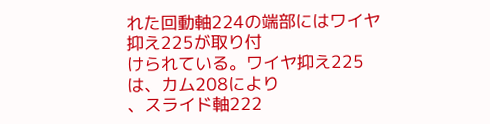れた回動軸224の端部にはワイヤ抑え225が取り付
けられている。ワイヤ抑え225は、カム208により
、スライド軸222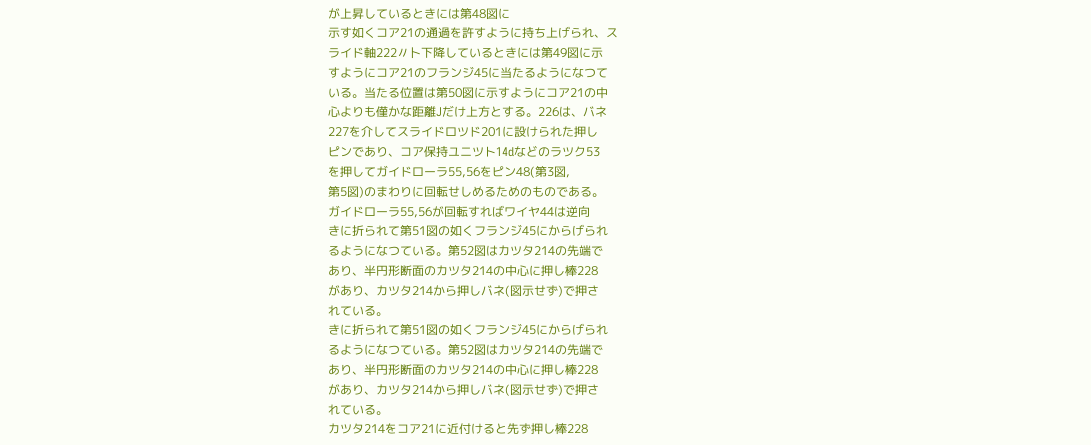が上昇しているときには第48図に
示す如くコア21の通過を許すように持ち上げられ、ス
ライド軸222〃卜下降しているときには第49図に示
すようにコア21のフランジ45に当たるようになつて
いる。当たる位置は第50図に示すようにコア21の中
心よりも僅かな距離Jだけ上方とする。226は、バネ
227を介してスライドロツド201に設けられた押し
ピンであり、コア保持ユニツト14dなどのラツク53
を押してガイドローラ55,56をピン48(第3図,
第5図)のまわりに回転せしめるためのものである。
ガイドローラ55,56が回転すればワイヤ44は逆向
きに折られて第51図の如くフランジ45にからげられ
るようになつている。第52図はカツタ214の先端で
あり、半円形断面のカツタ214の中心に押し棒228
があり、カツタ214から押しバネ(図示せず)で押さ
れている。
きに折られて第51図の如くフランジ45にからげられ
るようになつている。第52図はカツタ214の先端で
あり、半円形断面のカツタ214の中心に押し棒228
があり、カツタ214から押しバネ(図示せず)で押さ
れている。
カツタ214をコア21に近付けると先ず押し棒228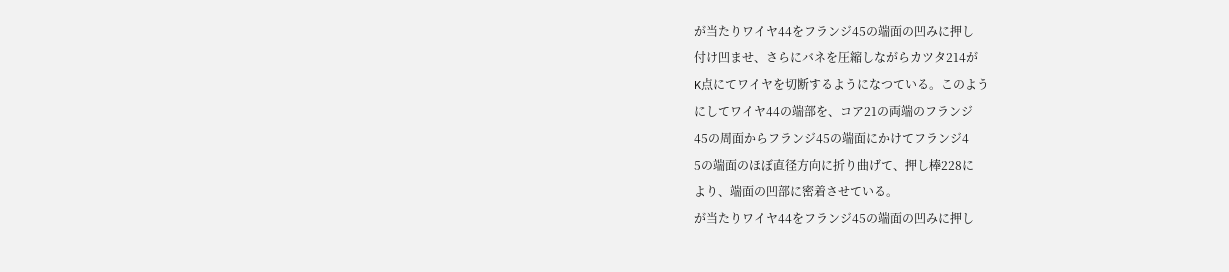が当たりワイヤ44をフランジ45の端面の凹みに押し
付け凹ませ、さらにバネを圧縮しながらカツタ214が
K点にてワイヤを切断するようになつている。このよう
にしてワイヤ44の端部を、コア21の両端のフランジ
45の周面からフランジ45の端面にかけてフランジ4
5の端面のほぼ直径方向に折り曲げて、押し棒228に
より、端面の凹部に密着させている。
が当たりワイヤ44をフランジ45の端面の凹みに押し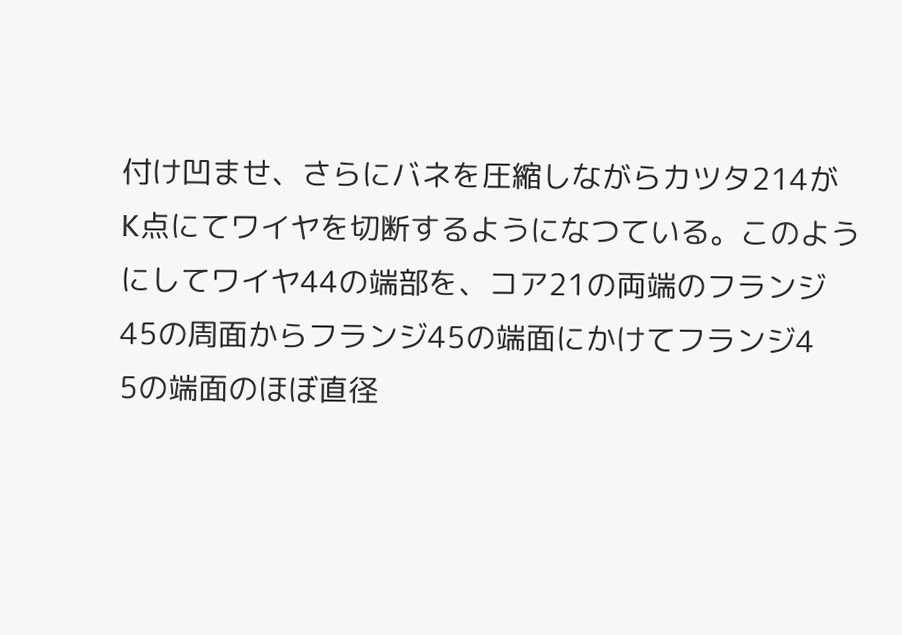付け凹ませ、さらにバネを圧縮しながらカツタ214が
K点にてワイヤを切断するようになつている。このよう
にしてワイヤ44の端部を、コア21の両端のフランジ
45の周面からフランジ45の端面にかけてフランジ4
5の端面のほぼ直径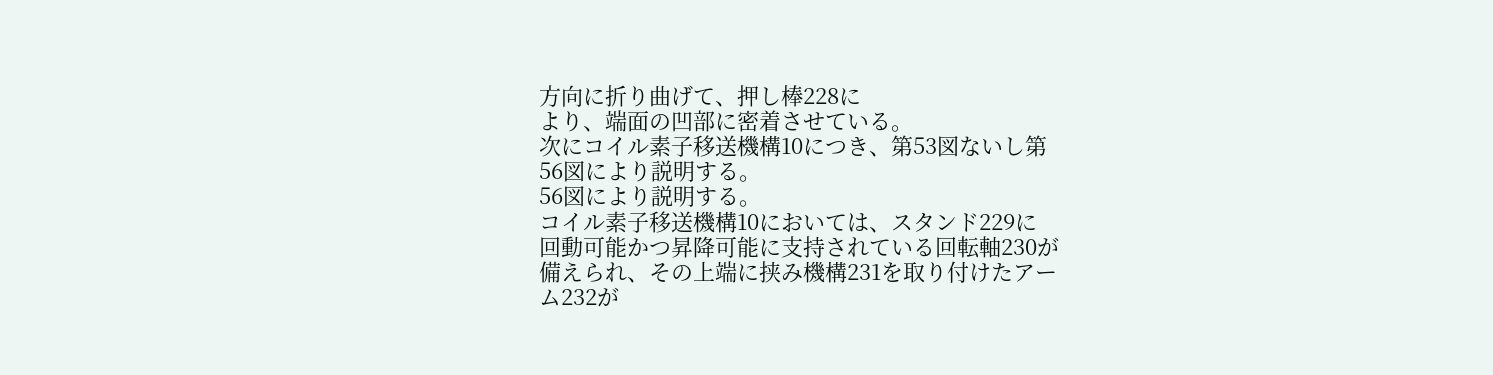方向に折り曲げて、押し棒228に
より、端面の凹部に密着させている。
次にコイル素子移送機構10につき、第53図ないし第
56図により説明する。
56図により説明する。
コイル素子移送機構10においては、スタンド229に
回動可能かつ昇降可能に支持されている回転軸230が
備えられ、その上端に挟み機構231を取り付けたアー
ム232が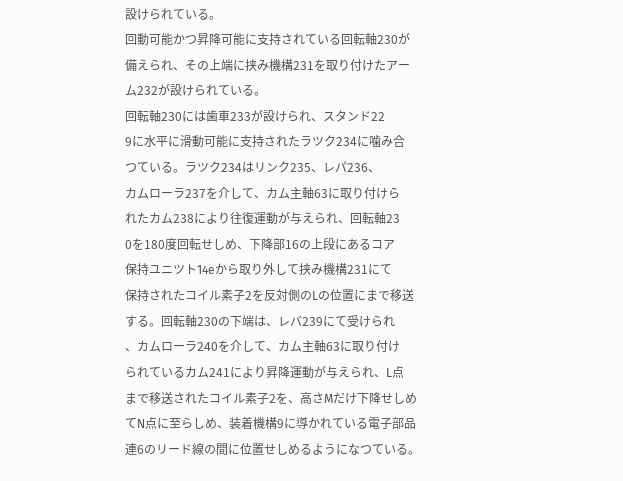設けられている。
回動可能かつ昇降可能に支持されている回転軸230が
備えられ、その上端に挟み機構231を取り付けたアー
ム232が設けられている。
回転軸230には歯車233が設けられ、スタンド22
9に水平に滑動可能に支持されたラツク234に噛み合
つている。ラツク234はリンク235、レパ236、
カムローラ237を介して、カム主軸63に取り付けら
れたカム238により往復運動が与えられ、回転軸23
0を180度回転せしめ、下降部16の上段にあるコア
保持ユニツト14eから取り外して挟み機構231にて
保持されたコイル素子2を反対側のLの位置にまで移送
する。回転軸230の下端は、レバ239にて受けられ
、カムローラ240を介して、カム主軸63に取り付け
られているカム241により昇降運動が与えられ、L点
まで移送されたコイル素子2を、高さMだけ下降せしめ
てN点に至らしめ、装着機構9に導かれている電子部品
連6のリード線の間に位置せしめるようになつている。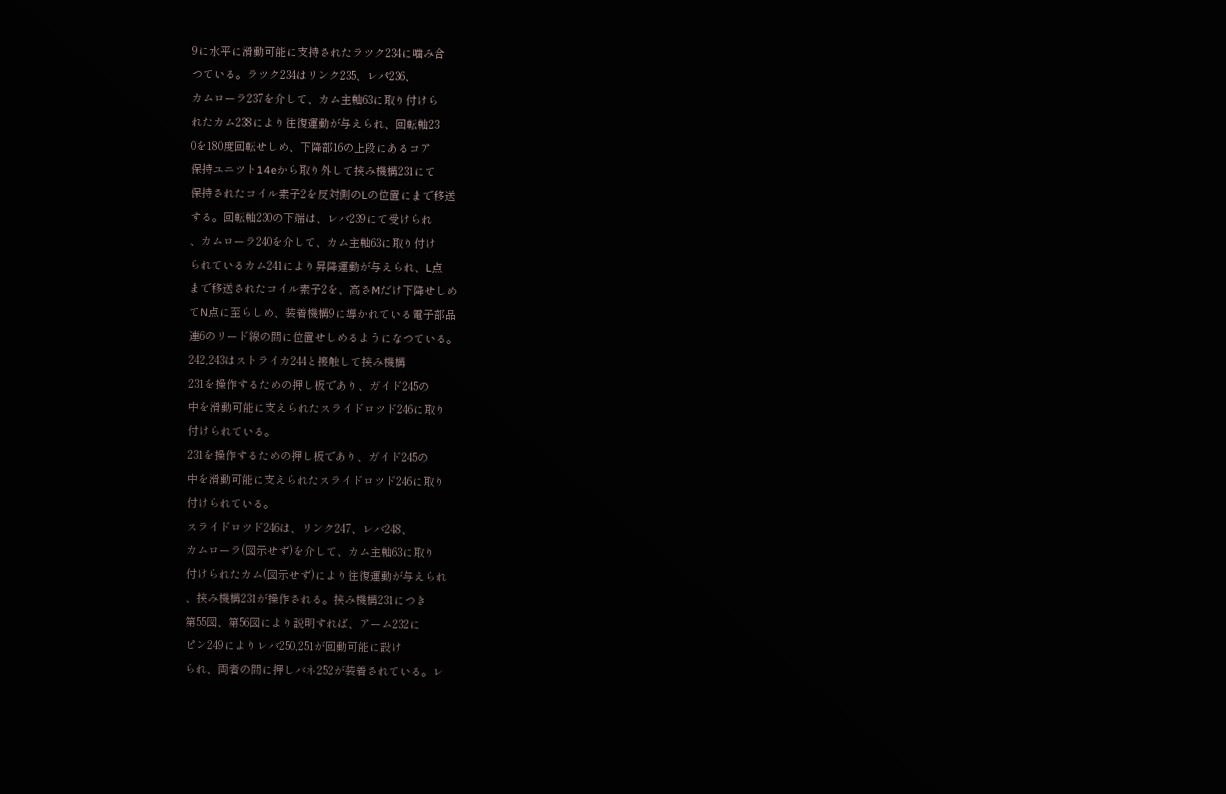9に水平に滑動可能に支持されたラツク234に噛み合
つている。ラツク234はリンク235、レパ236、
カムローラ237を介して、カム主軸63に取り付けら
れたカム238により往復運動が与えられ、回転軸23
0を180度回転せしめ、下降部16の上段にあるコア
保持ユニツト14eから取り外して挟み機構231にて
保持されたコイル素子2を反対側のLの位置にまで移送
する。回転軸230の下端は、レバ239にて受けられ
、カムローラ240を介して、カム主軸63に取り付け
られているカム241により昇降運動が与えられ、L点
まで移送されたコイル素子2を、高さMだけ下降せしめ
てN点に至らしめ、装着機構9に導かれている電子部品
連6のリード線の間に位置せしめるようになつている。
242,243はストライカ244と接触して挟み機構
231を操作するための押し板であり、ガイド245の
中を滑動可能に支えられたスライドロツド246に取り
付けられている。
231を操作するための押し板であり、ガイド245の
中を滑動可能に支えられたスライドロツド246に取り
付けられている。
スライドロツド246は、リンク247、レバ248、
カムローラ(図示せず)を介して、カム主軸63に取り
付けられたカム(図示せず)により往復運動が与えられ
、挟み機構231が操作される。挟み機構231につき
第55図、第56図により説明すれば、アーム232に
ピン249によりレバ250,251が回動可能に設け
られ、両者の間に押しバネ252が装着されている。レ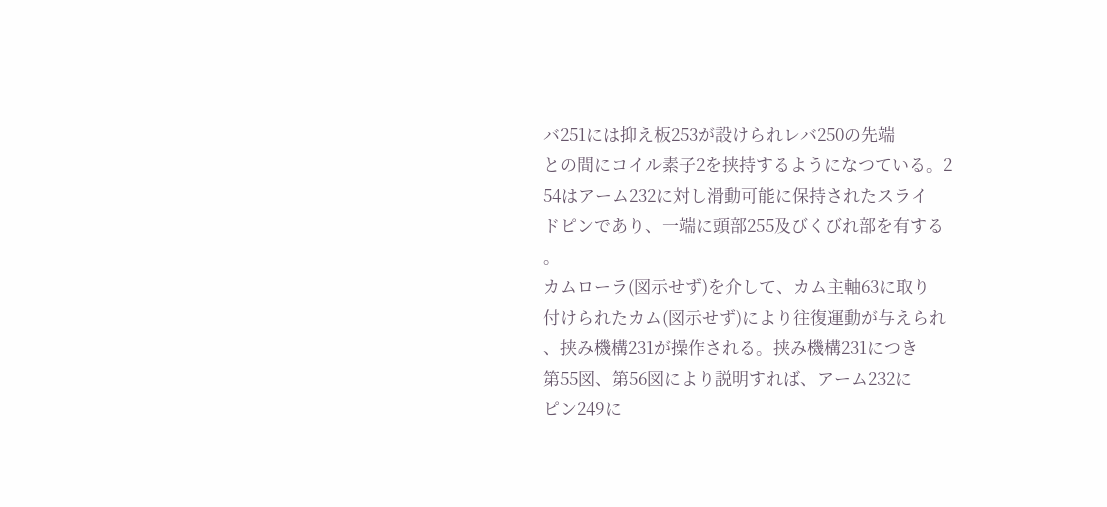バ251には抑え板253が設けられレバ250の先端
との間にコイル素子2を挟持するようになつている。2
54はアーム232に対し滑動可能に保持されたスライ
ドピンであり、一端に頭部255及びくびれ部を有する
。
カムローラ(図示せず)を介して、カム主軸63に取り
付けられたカム(図示せず)により往復運動が与えられ
、挟み機構231が操作される。挟み機構231につき
第55図、第56図により説明すれば、アーム232に
ピン249に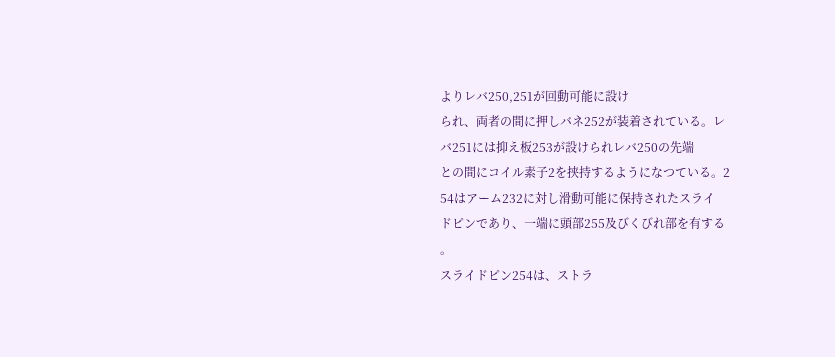よりレバ250,251が回動可能に設け
られ、両者の間に押しバネ252が装着されている。レ
バ251には抑え板253が設けられレバ250の先端
との間にコイル素子2を挟持するようになつている。2
54はアーム232に対し滑動可能に保持されたスライ
ドピンであり、一端に頭部255及びくびれ部を有する
。
スライドピン254は、ストラ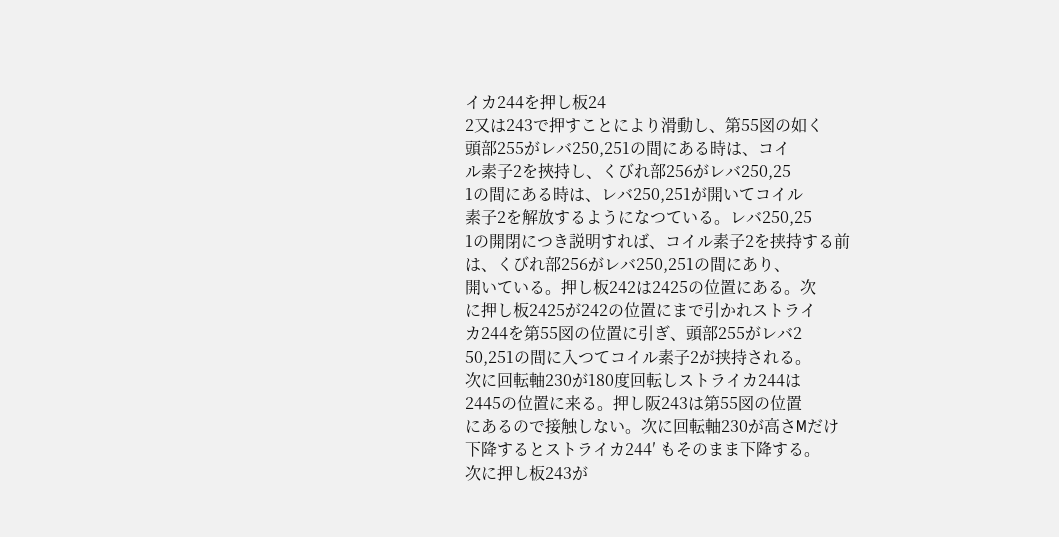イカ244を押し板24
2又は243で押すことにより滑動し、第55図の如く
頭部255がレバ250,251の間にある時は、コイ
ル素子2を挾持し、くびれ部256がレバ250,25
1の間にある時は、レバ250,251が開いてコイル
素子2を解放するようになつている。レバ250,25
1の開閉につき説明すれば、コイル素子2を挟持する前
は、くびれ部256がレバ250,251の間にあり、
開いている。押し板242は2425の位置にある。次
に押し板2425が242の位置にまで引かれストライ
カ244を第55図の位置に引ぎ、頭部255がレバ2
50,251の間に入つてコイル素子2が挟持される。
次に回転軸230が180度回転しストライカ244は
2445の位置に来る。押し阪243は第55図の位置
にあるので接触しない。次に回転軸230が高さMだけ
下降するとストライカ244′ もそのまま下降する。
次に押し板243が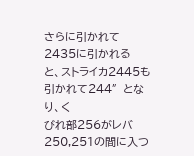さらに引かれて2435に引かれる
と、ストライカ2445も引かれて244″となり、く
びれ部256がレバ250,251の間に入つ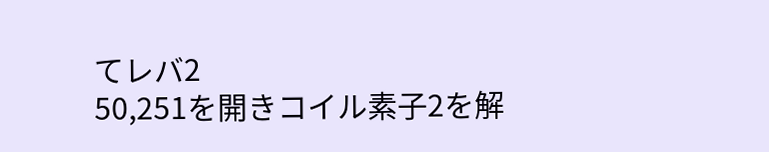てレバ2
50,251を開きコイル素子2を解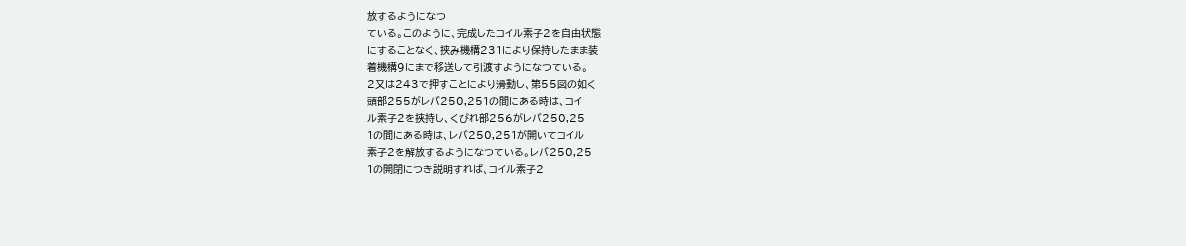放するようになつ
ている。このように、完成したコイル素子2を自由状態
にすることなく、挟み機構231により保持したまま装
着機構9にまで移送して引渡すようになつている。
2又は243で押すことにより滑動し、第55図の如く
頭部255がレバ250,251の間にある時は、コイ
ル素子2を挾持し、くびれ部256がレバ250,25
1の間にある時は、レバ250,251が開いてコイル
素子2を解放するようになつている。レバ250,25
1の開閉につき説明すれば、コイル素子2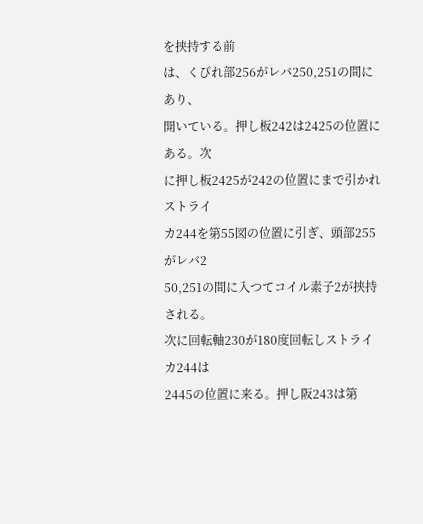を挟持する前
は、くびれ部256がレバ250,251の間にあり、
開いている。押し板242は2425の位置にある。次
に押し板2425が242の位置にまで引かれストライ
カ244を第55図の位置に引ぎ、頭部255がレバ2
50,251の間に入つてコイル素子2が挟持される。
次に回転軸230が180度回転しストライカ244は
2445の位置に来る。押し阪243は第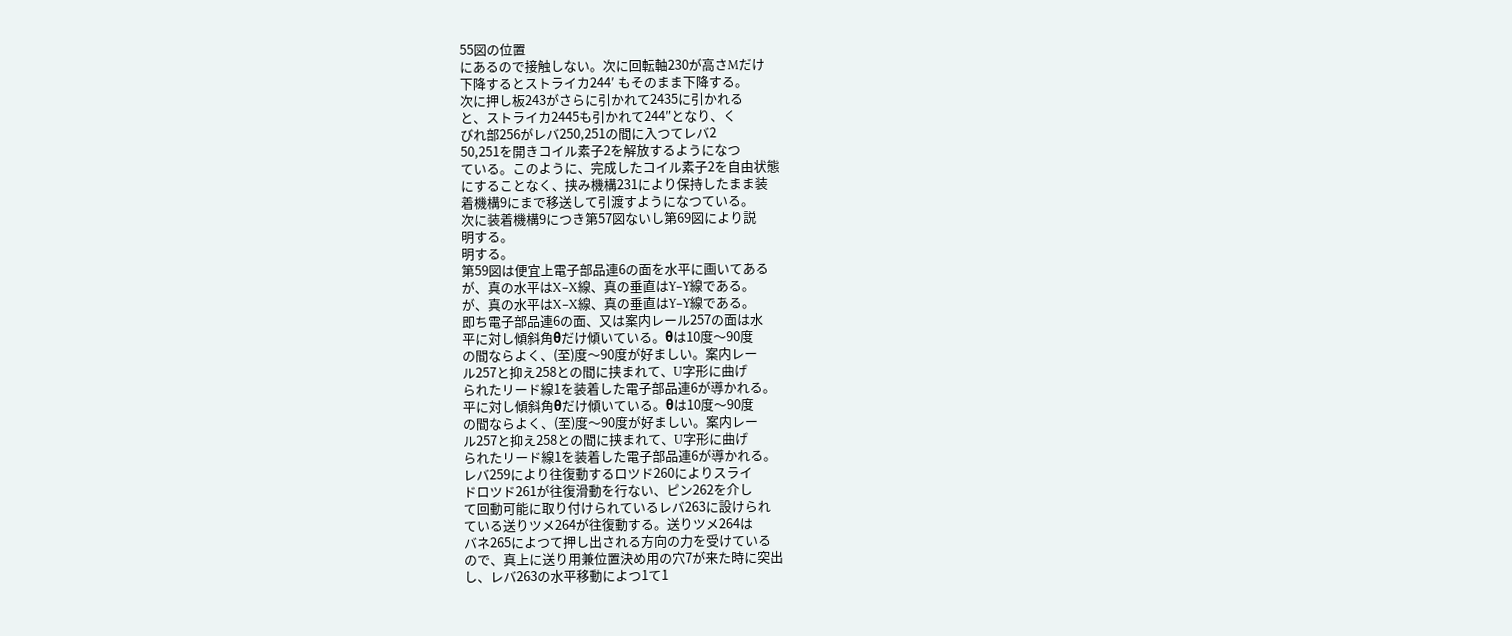55図の位置
にあるので接触しない。次に回転軸230が高さMだけ
下降するとストライカ244′ もそのまま下降する。
次に押し板243がさらに引かれて2435に引かれる
と、ストライカ2445も引かれて244″となり、く
びれ部256がレバ250,251の間に入つてレバ2
50,251を開きコイル素子2を解放するようになつ
ている。このように、完成したコイル素子2を自由状態
にすることなく、挟み機構231により保持したまま装
着機構9にまで移送して引渡すようになつている。
次に装着機構9につき第57図ないし第69図により説
明する。
明する。
第59図は便宜上電子部品連6の面を水平に画いてある
が、真の水平はX−X線、真の垂直はY−Y線である。
が、真の水平はX−X線、真の垂直はY−Y線である。
即ち電子部品連6の面、又は案内レール257の面は水
平に対し傾斜角θだけ傾いている。θは10度〜90度
の間ならよく、(至)度〜90度が好ましい。案内レー
ル257と抑え258との間に挟まれて、U字形に曲げ
られたリード線1を装着した電子部品連6が導かれる。
平に対し傾斜角θだけ傾いている。θは10度〜90度
の間ならよく、(至)度〜90度が好ましい。案内レー
ル257と抑え258との間に挟まれて、U字形に曲げ
られたリード線1を装着した電子部品連6が導かれる。
レバ259により往復動するロツド260によりスライ
ドロツド261が往復滑動を行ない、ピン262を介し
て回動可能に取り付けられているレバ263に設けられ
ている送りツメ264が往復動する。送りツメ264は
バネ265によつて押し出される方向の力を受けている
ので、真上に送り用兼位置決め用の穴7が来た時に突出
し、レバ263の水平移動によつ1て1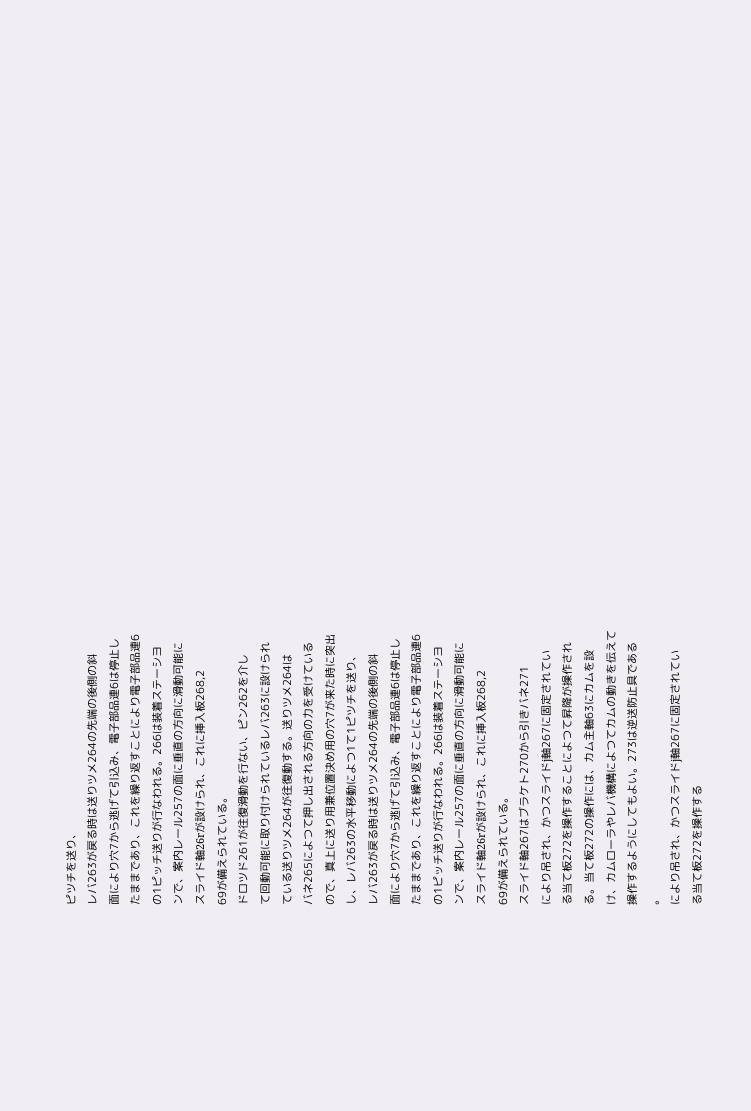ピツチを送り、
レバ263が戻る時は送りツメ264の先端の後側の斜
面により穴7から逃げて引込み、電子部品連6は停止し
たままであり、これを繰り返すことにより電子部品連6
の1ピッチ送りが行なわれる。266は装着ステーシヨ
ンで、案内レール257の面に垂直の方向に滑動可能に
スライド軸26rが設けられ、これに挿入板268,2
69が備えられている。
ドロツド261が往復滑動を行ない、ピン262を介し
て回動可能に取り付けられているレバ263に設けられ
ている送りツメ264が往復動する。送りツメ264は
バネ265によつて押し出される方向の力を受けている
ので、真上に送り用兼位置決め用の穴7が来た時に突出
し、レバ263の水平移動によつ1て1ピツチを送り、
レバ263が戻る時は送りツメ264の先端の後側の斜
面により穴7から逃げて引込み、電子部品連6は停止し
たままであり、これを繰り返すことにより電子部品連6
の1ピッチ送りが行なわれる。266は装着ステーシヨ
ンで、案内レール257の面に垂直の方向に滑動可能に
スライド軸26rが設けられ、これに挿入板268,2
69が備えられている。
スライド軸267はブラケト270から引きバネ271
により吊され、かつスライドj軸267に固定されてい
る当て板272を操作することによつて昇降が操作され
る。当て板272の操作には、カム主軸63にカムを設
け、カムローラやレバ機構によつてカムの動きを伝えて
操作するようにしてもよい。273は逆送防止具である
。
により吊され、かつスライドj軸267に固定されてい
る当て板272を操作する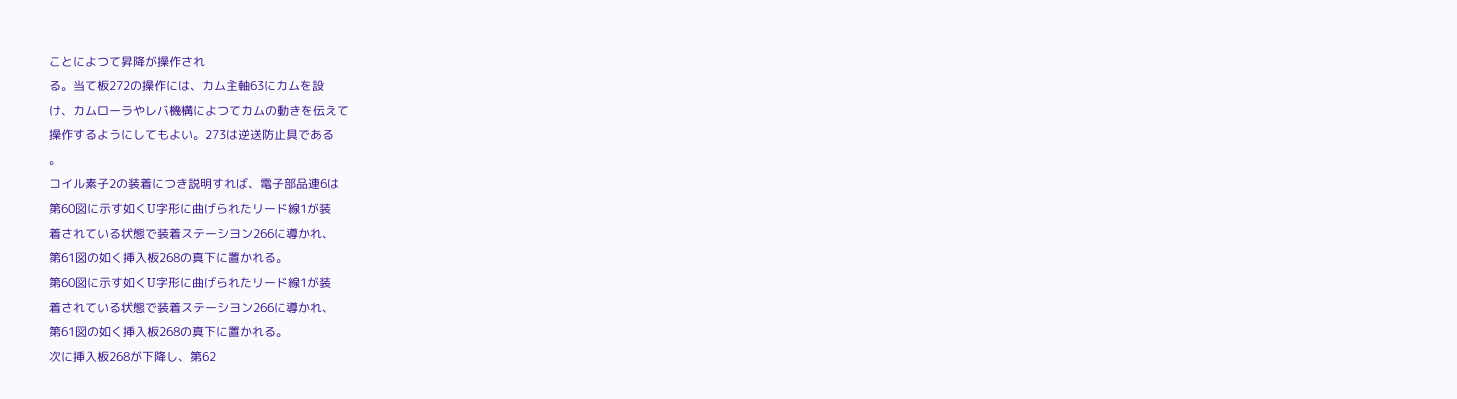ことによつて昇降が操作され
る。当て板272の操作には、カム主軸63にカムを設
け、カムローラやレバ機構によつてカムの動きを伝えて
操作するようにしてもよい。273は逆送防止具である
。
コイル素子2の装着につき説明すれば、電子部品連6は
第60図に示す如くU字形に曲げられたリード線1が装
着されている状態で装着ステーシヨン266に導かれ、
第61図の如く挿入板268の真下に置かれる。
第60図に示す如くU字形に曲げられたリード線1が装
着されている状態で装着ステーシヨン266に導かれ、
第61図の如く挿入板268の真下に置かれる。
次に挿入板268が下降し、第62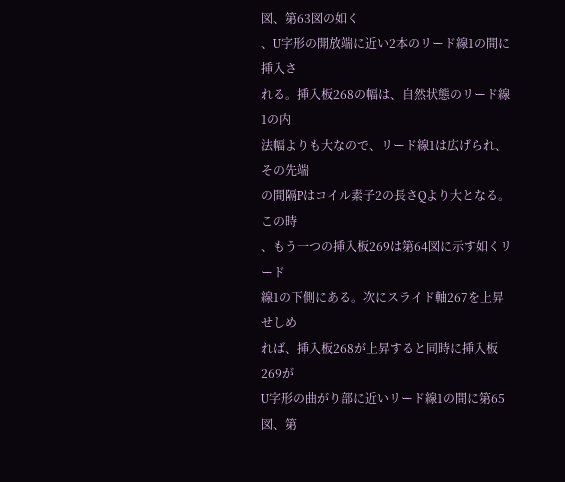図、第63図の如く
、U字形の開放端に近い2本のリード線1の間に挿入さ
れる。挿入板268の幅は、自然状態のリード線1の内
法幅よりも大なので、リード線1は広げられ、その先端
の間隔Pはコイル素子2の長さQより大となる。この時
、もう一つの挿入板269は第64図に示す如くリード
線1の下側にある。次にスライド軸267を上昇せしめ
れば、挿入板268が上昇すると同時に挿入板269が
U字形の曲がり部に近いリード線1の間に第65図、第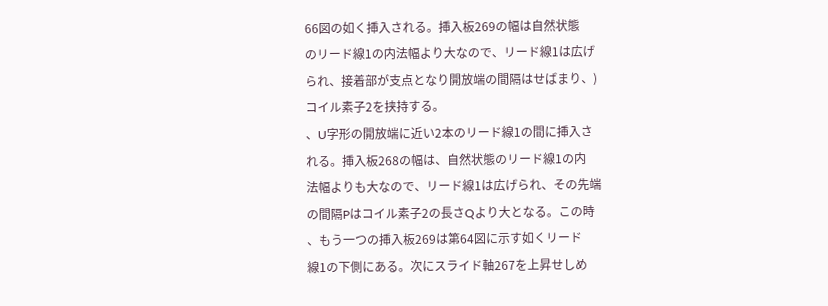66図の如く挿入される。挿入板269の幅は自然状態
のリード線1の内法幅より大なので、リード線1は広げ
られ、接着部が支点となり開放端の間隔はせばまり、)
コイル素子2を挟持する。
、U字形の開放端に近い2本のリード線1の間に挿入さ
れる。挿入板268の幅は、自然状態のリード線1の内
法幅よりも大なので、リード線1は広げられ、その先端
の間隔Pはコイル素子2の長さQより大となる。この時
、もう一つの挿入板269は第64図に示す如くリード
線1の下側にある。次にスライド軸267を上昇せしめ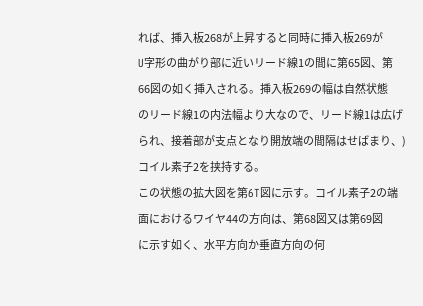れば、挿入板268が上昇すると同時に挿入板269が
U字形の曲がり部に近いリード線1の間に第65図、第
66図の如く挿入される。挿入板269の幅は自然状態
のリード線1の内法幅より大なので、リード線1は広げ
られ、接着部が支点となり開放端の間隔はせばまり、)
コイル素子2を挟持する。
この状態の拡大図を第6T図に示す。コイル素子2の端
面におけるワイヤ44の方向は、第68図又は第69図
に示す如く、水平方向か垂直方向の何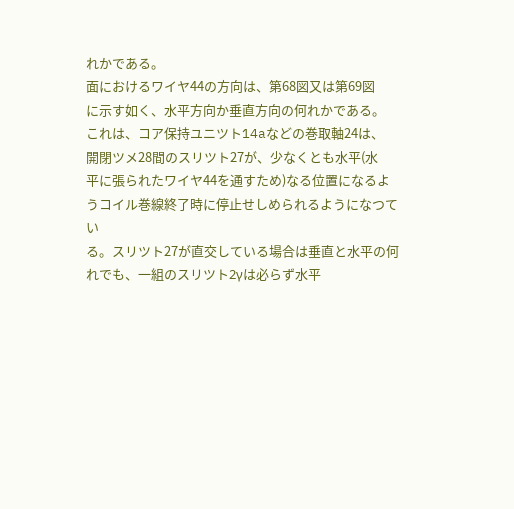れかである。
面におけるワイヤ44の方向は、第68図又は第69図
に示す如く、水平方向か垂直方向の何れかである。
これは、コア保持ユニツト14aなどの巻取軸24は、
開閉ツメ28間のスリツト27が、少なくとも水平(水
平に張られたワイヤ44を通すため)なる位置になるよ
うコイル巻線終了時に停止せしめられるようになつてい
る。スリツト27が直交している場合は垂直と水平の何
れでも、一組のスリツト2γは必らず水平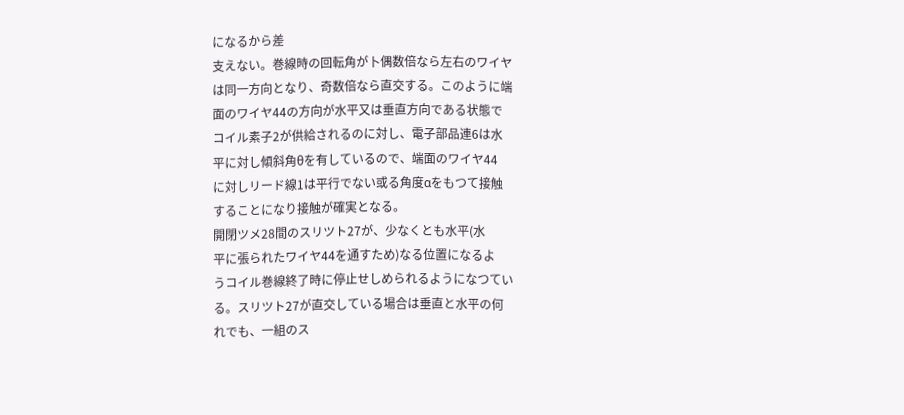になるから差
支えない。巻線時の回転角が卜偶数倍なら左右のワイヤ
は同一方向となり、奇数倍なら直交する。このように端
面のワイヤ44の方向が水平又は垂直方向である状態で
コイル素子2が供給されるのに対し、電子部品連6は水
平に対し傾斜角θを有しているので、端面のワイヤ44
に対しリード線1は平行でない或る角度αをもつて接触
することになり接触が確実となる。
開閉ツメ28間のスリツト27が、少なくとも水平(水
平に張られたワイヤ44を通すため)なる位置になるよ
うコイル巻線終了時に停止せしめられるようになつてい
る。スリツト27が直交している場合は垂直と水平の何
れでも、一組のス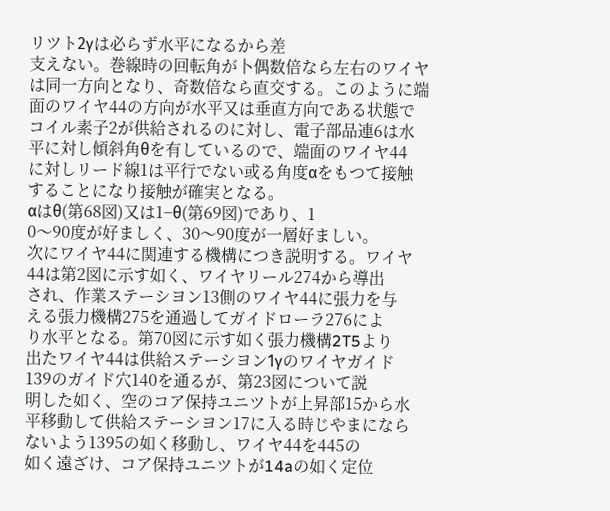リツト2γは必らず水平になるから差
支えない。巻線時の回転角が卜偶数倍なら左右のワイヤ
は同一方向となり、奇数倍なら直交する。このように端
面のワイヤ44の方向が水平又は垂直方向である状態で
コイル素子2が供給されるのに対し、電子部品連6は水
平に対し傾斜角θを有しているので、端面のワイヤ44
に対しリード線1は平行でない或る角度αをもつて接触
することになり接触が確実となる。
αはθ(第68図)又は1−θ(第69図)であり、1
0〜90度が好ましく、30〜90度が一層好ましい。
次にワイヤ44に関連する機構につき説明する。ワイヤ
44は第2図に示す如く、ワイヤリール274から導出
され、作業ステーシヨン13側のワイヤ44に張力を与
える張力機構275を通過してガイドローラ276によ
り水平となる。第70図に示す如く張力機構2T5より
出たワイヤ44は供給ステーシヨン1γのワイヤガイド
139のガイド穴140を通るが、第23図について説
明した如く、空のコア保持ユニツトが上昇部15から水
平移動して供給ステーシヨン17に入る時じやまになら
ないよう1395の如く移動し、ワイヤ44を445の
如く遠ざけ、コア保持ユニツトが14aの如く定位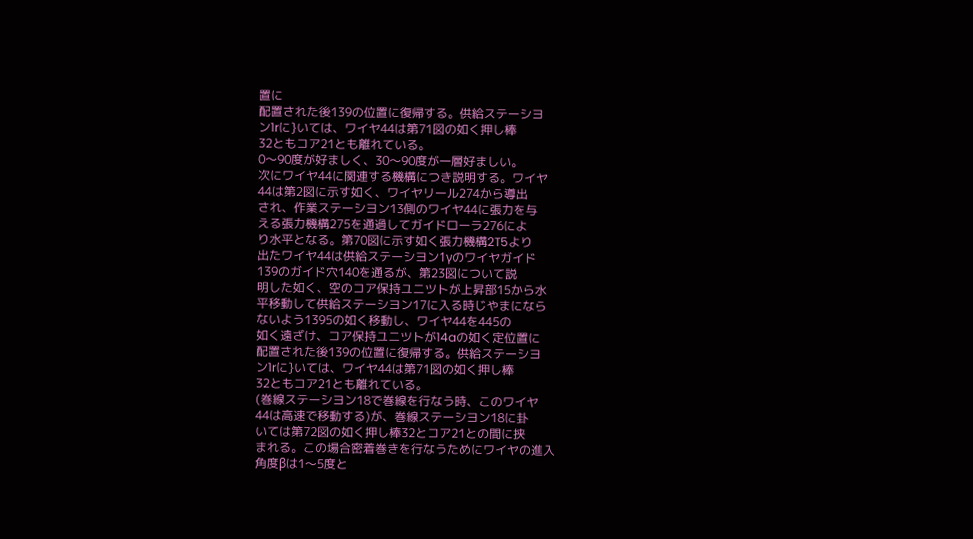置に
配置された後139の位置に復帰する。供給ステーシヨ
ン1rに}いては、ワイヤ44は第71図の如く押し棒
32ともコア21とも離れている。
0〜90度が好ましく、30〜90度が一層好ましい。
次にワイヤ44に関連する機構につき説明する。ワイヤ
44は第2図に示す如く、ワイヤリール274から導出
され、作業ステーシヨン13側のワイヤ44に張力を与
える張力機構275を通過してガイドローラ276によ
り水平となる。第70図に示す如く張力機構2T5より
出たワイヤ44は供給ステーシヨン1γのワイヤガイド
139のガイド穴140を通るが、第23図について説
明した如く、空のコア保持ユニツトが上昇部15から水
平移動して供給ステーシヨン17に入る時じやまになら
ないよう1395の如く移動し、ワイヤ44を445の
如く遠ざけ、コア保持ユニツトが14aの如く定位置に
配置された後139の位置に復帰する。供給ステーシヨ
ン1rに}いては、ワイヤ44は第71図の如く押し棒
32ともコア21とも離れている。
(巻線ステーシヨン18で巻線を行なう時、このワイヤ
44は高速で移動する)が、巻線ステーシヨン18に卦
いては第72図の如く押し棒32とコア21との間に挟
まれる。この場合密着巻きを行なうためにワイヤの進入
角度βは1〜5度と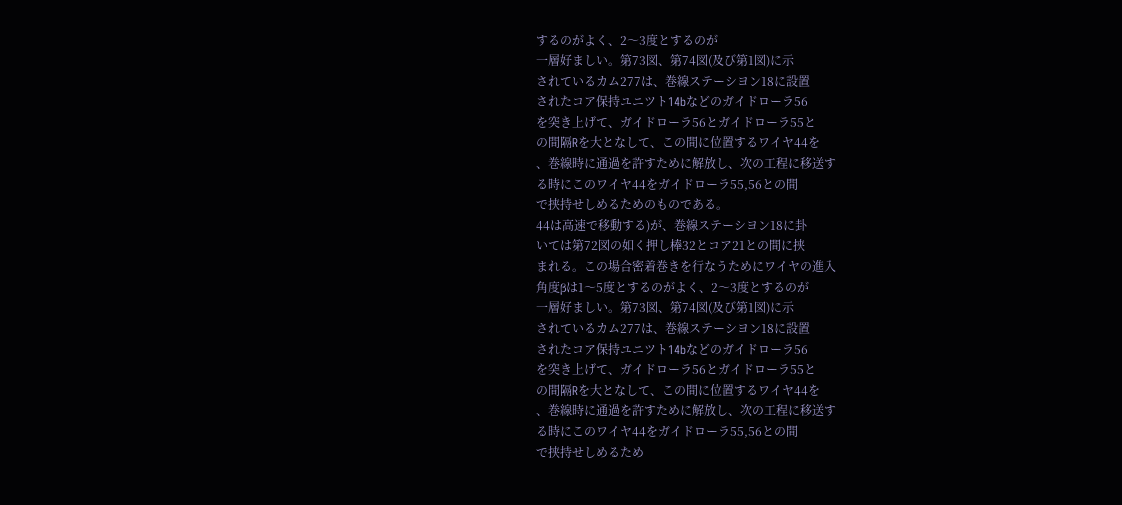するのがよく、2〜3度とするのが
一層好ましい。第73図、第74図(及び第1図)に示
されているカム277は、巻線ステーシヨン18に設置
されたコア保持ユニツト14bなどのガイドローラ56
を突き上げて、ガイドローラ56とガイドローラ55と
の間隔Rを大となして、この間に位置するワイヤ44を
、巻線時に通過を許すために解放し、次の工程に移送す
る時にこのワイヤ44をガイドローラ55,56との間
で挟持せしめるためのものである。
44は高速で移動する)が、巻線ステーシヨン18に卦
いては第72図の如く押し棒32とコア21との間に挟
まれる。この場合密着巻きを行なうためにワイヤの進入
角度βは1〜5度とするのがよく、2〜3度とするのが
一層好ましい。第73図、第74図(及び第1図)に示
されているカム277は、巻線ステーシヨン18に設置
されたコア保持ユニツト14bなどのガイドローラ56
を突き上げて、ガイドローラ56とガイドローラ55と
の間隔Rを大となして、この間に位置するワイヤ44を
、巻線時に通過を許すために解放し、次の工程に移送す
る時にこのワイヤ44をガイドローラ55,56との間
で挟持せしめるため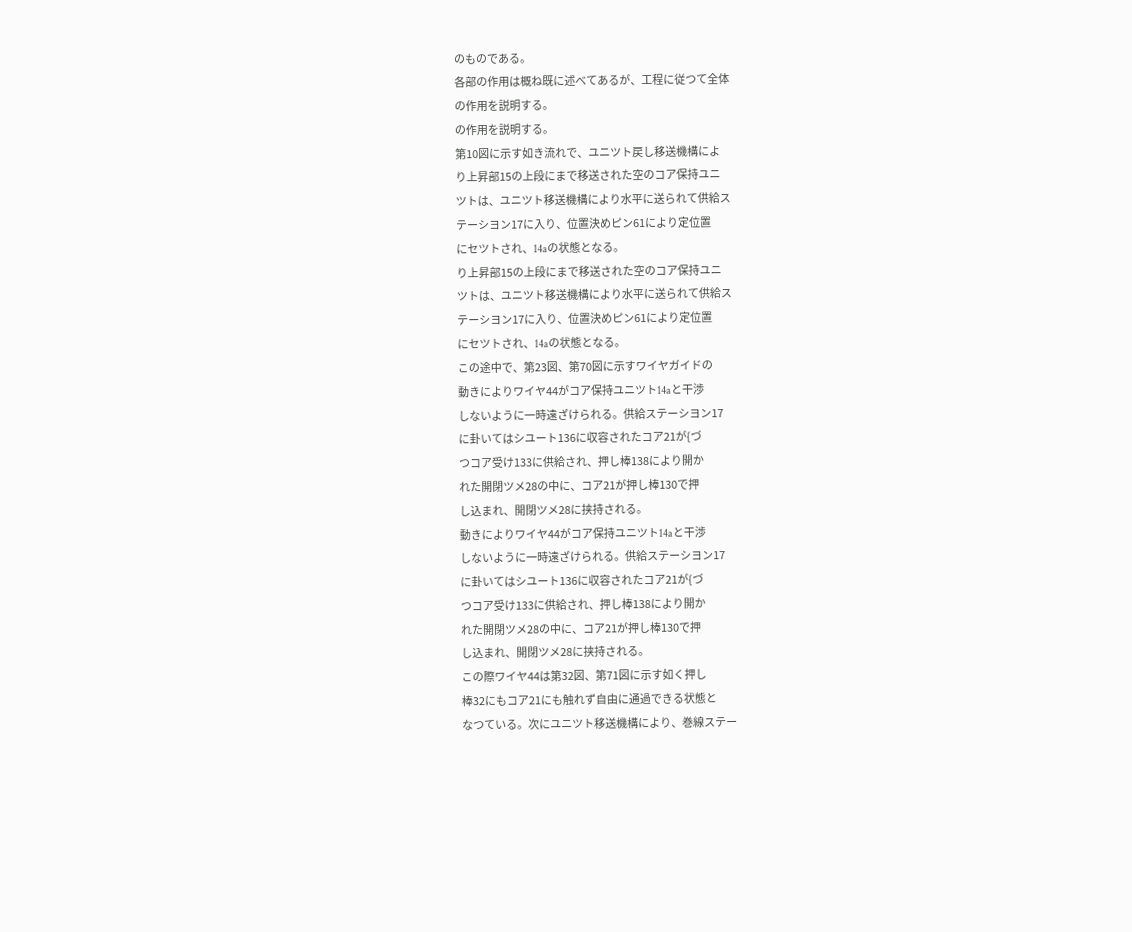のものである。
各部の作用は概ね既に述べてあるが、工程に従つて全体
の作用を説明する。
の作用を説明する。
第10図に示す如き流れで、ユニツト戻し移送機構によ
り上昇部15の上段にまで移送された空のコア保持ユニ
ツトは、ユニツト移送機構により水平に送られて供給ス
テーシヨン17に入り、位置決めピン61により定位置
にセツトされ、14aの状態となる。
り上昇部15の上段にまで移送された空のコア保持ユニ
ツトは、ユニツト移送機構により水平に送られて供給ス
テーシヨン17に入り、位置決めピン61により定位置
にセツトされ、14aの状態となる。
この途中で、第23図、第70図に示すワイヤガイドの
動きによりワイヤ44がコア保持ユニツト14aと干渉
しないように一時遠ざけられる。供給ステーシヨン17
に卦いてはシユート136に収容されたコア21が{づ
つコア受け133に供給され、押し棒138により開か
れた開閉ツメ28の中に、コア21が押し棒130で押
し込まれ、開閉ツメ28に挟持される。
動きによりワイヤ44がコア保持ユニツト14aと干渉
しないように一時遠ざけられる。供給ステーシヨン17
に卦いてはシユート136に収容されたコア21が{づ
つコア受け133に供給され、押し棒138により開か
れた開閉ツメ28の中に、コア21が押し棒130で押
し込まれ、開閉ツメ28に挟持される。
この際ワイヤ44は第32図、第71図に示す如く押し
棒32にもコア21にも触れず自由に通過できる状態と
なつている。次にユニツト移送機構により、巻線ステー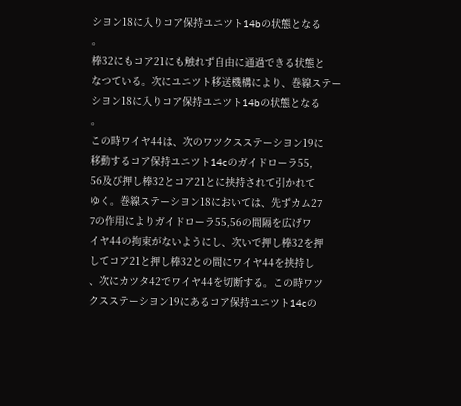シヨン18に入りコア保持ユニツト14bの状態となる
。
棒32にもコア21にも触れず自由に通過できる状態と
なつている。次にユニツト移送機構により、巻線ステー
シヨン18に入りコア保持ユニツト14bの状態となる
。
この時ワイヤ44は、次のワツクスステーシヨン19に
移動するコア保持ユニツト14cのガイドローラ55,
56及び押し棒32とコア21とに挟持されて引かれて
ゆく。巻線ステーシヨン18においては、先ずカム27
7の作用によりガイドローラ55,56の間隔を広げワ
イヤ44の拘束がないようにし、次いで押し棒32を押
してコア21と押し棒32との間にワイヤ44を挟持し
、次にカツタ42でワイヤ44を切断する。この時ワツ
クスステーシヨン19にあるコア保持ユニツト14cの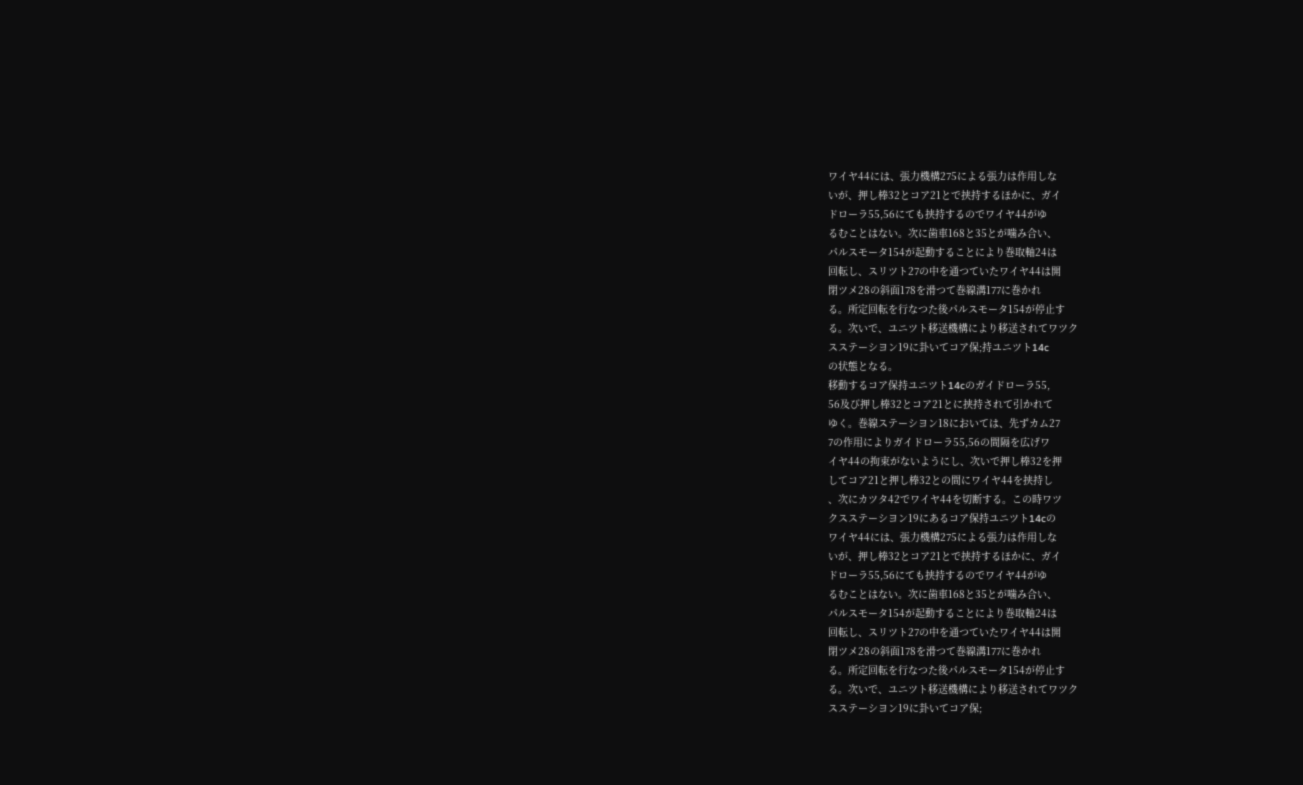ワイヤ44には、張力機構275による張力は作用しな
いが、押し棒32とコア21とで挟持するほかに、ガイ
ドローラ55,56にても挟持するのでワイヤ44がゆ
るむことはない。次に歯車168と35とが噛み合い、
パルスモータ154が起動することにより巻取軸24は
回転し、スリツト27の中を通つていたワイヤ44は開
閉ツメ28の斜面178を滑つて巻線溝177に巻かれ
る。所定回転を行なつた後パルスモータ154が停止す
る。次いで、ユニツト移送機構により移送されてワツク
スステーシヨン19に卦いてコア保;持ユニツト14c
の状態となる。
移動するコア保持ユニツト14cのガイドローラ55,
56及び押し棒32とコア21とに挟持されて引かれて
ゆく。巻線ステーシヨン18においては、先ずカム27
7の作用によりガイドローラ55,56の間隔を広げワ
イヤ44の拘束がないようにし、次いで押し棒32を押
してコア21と押し棒32との間にワイヤ44を挟持し
、次にカツタ42でワイヤ44を切断する。この時ワツ
クスステーシヨン19にあるコア保持ユニツト14cの
ワイヤ44には、張力機構275による張力は作用しな
いが、押し棒32とコア21とで挟持するほかに、ガイ
ドローラ55,56にても挟持するのでワイヤ44がゆ
るむことはない。次に歯車168と35とが噛み合い、
パルスモータ154が起動することにより巻取軸24は
回転し、スリツト27の中を通つていたワイヤ44は開
閉ツメ28の斜面178を滑つて巻線溝177に巻かれ
る。所定回転を行なつた後パルスモータ154が停止す
る。次いで、ユニツト移送機構により移送されてワツク
スステーシヨン19に卦いてコア保;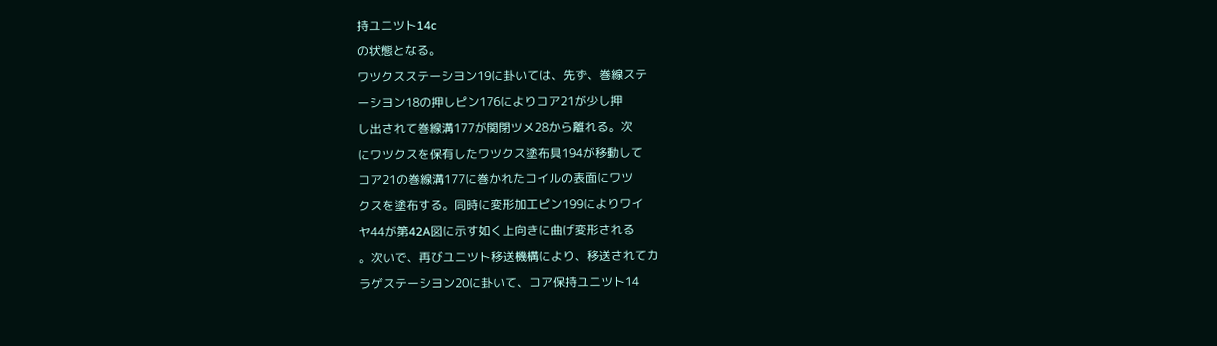持ユニツト14c
の状態となる。
ワツクスステーシヨン19に卦いては、先ず、巻線ステ
ーシヨン18の押しピン176によりコア21が少し押
し出されて巻線溝177が関閉ツメ28から離れる。次
にワツクスを保有したワツクス塗布具194が移動して
コア21の巻線溝177に巻かれたコイルの表面にワツ
クスを塗布する。同時に変形加工ピン199によりワイ
ヤ44が第42A図に示す如く上向きに曲げ変形される
。次いで、再びユニツト移送機構により、移送されてカ
ラゲステーシヨン20に卦いて、コア保持ユニツト14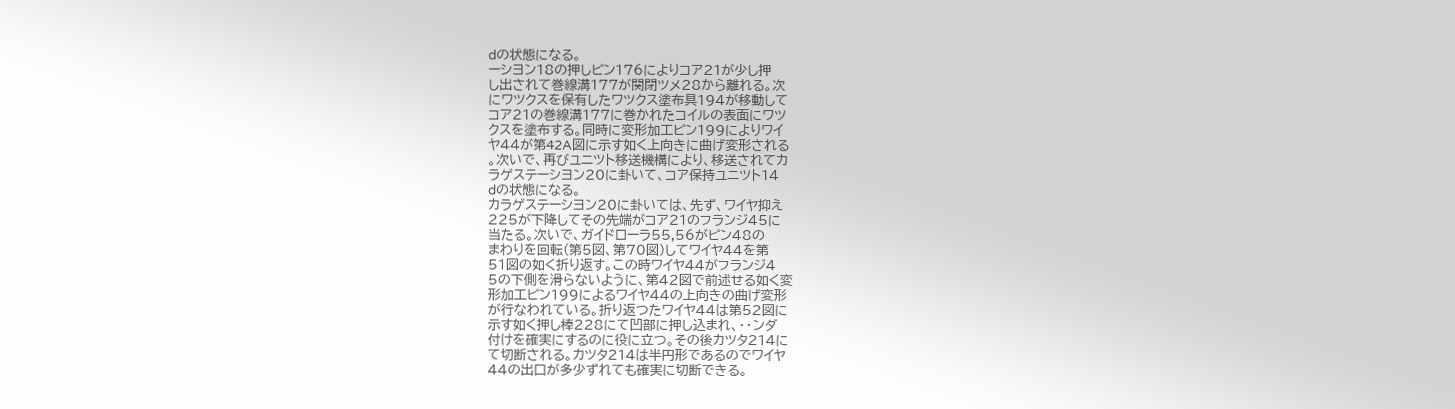dの状態になる。
ーシヨン18の押しピン176によりコア21が少し押
し出されて巻線溝177が関閉ツメ28から離れる。次
にワツクスを保有したワツクス塗布具194が移動して
コア21の巻線溝177に巻かれたコイルの表面にワツ
クスを塗布する。同時に変形加工ピン199によりワイ
ヤ44が第42A図に示す如く上向きに曲げ変形される
。次いで、再びユニツト移送機構により、移送されてカ
ラゲステーシヨン20に卦いて、コア保持ユニツト14
dの状態になる。
カラゲステーシヨン20に卦いては、先ず、ワイヤ抑え
225が下降してその先端がコア21のフランジ45に
当たる。次いで、ガイドローラ55,56がピン48の
まわりを回転(第5図、第70図)してワイヤ44を第
51図の如く折り返す。この時ワイヤ44がフランジ4
5の下側を滑らないように、第42図で前述せる如く変
形加工ピン199によるワイヤ44の上向きの曲げ変形
が行なわれている。折り返つたワイヤ44は第52図に
示す如く押し棒228にて凹部に押し込まれ、・・ンダ
付けを確実にするのに役に立つ。その後カツタ214に
て切断される。カツタ214は半円形であるのでワイヤ
44の出口が多少ずれても確実に切断できる。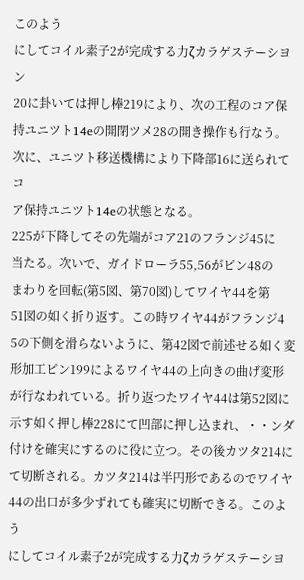このよう
にしてコイル素子2が完成する力ζカラゲステーシヨン
20に卦いては押し棒219により、次の工程のコア保
持ユニツト14eの開閉ツメ28の開き操作も行なう。
次に、ユニツト移送機構により下降部16に送られてコ
ア保持ユニツト14eの状態となる。
225が下降してその先端がコア21のフランジ45に
当たる。次いで、ガイドローラ55,56がピン48の
まわりを回転(第5図、第70図)してワイヤ44を第
51図の如く折り返す。この時ワイヤ44がフランジ4
5の下側を滑らないように、第42図で前述せる如く変
形加工ピン199によるワイヤ44の上向きの曲げ変形
が行なわれている。折り返つたワイヤ44は第52図に
示す如く押し棒228にて凹部に押し込まれ、・・ンダ
付けを確実にするのに役に立つ。その後カツタ214に
て切断される。カツタ214は半円形であるのでワイヤ
44の出口が多少ずれても確実に切断できる。このよう
にしてコイル素子2が完成する力ζカラゲステーシヨ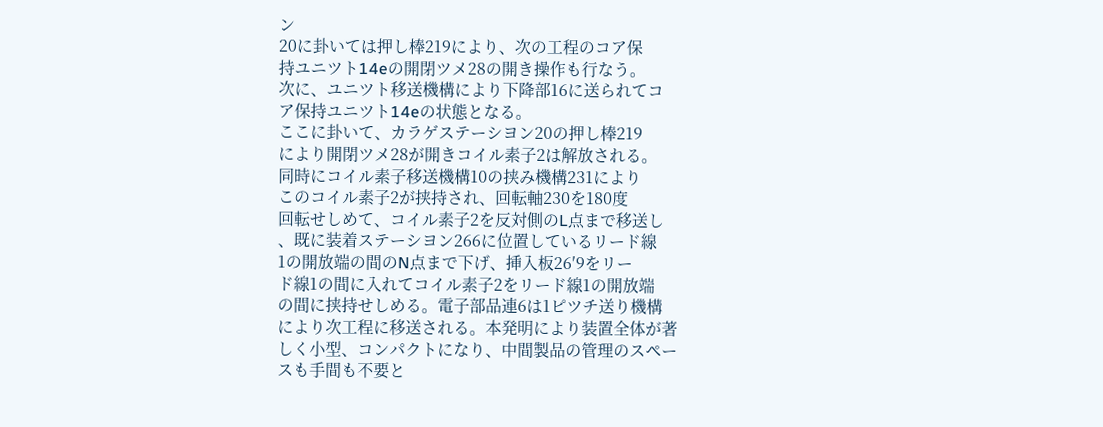ン
20に卦いては押し棒219により、次の工程のコア保
持ユニツト14eの開閉ツメ28の開き操作も行なう。
次に、ユニツト移送機構により下降部16に送られてコ
ア保持ユニツト14eの状態となる。
ここに卦いて、カラゲステーシヨン20の押し棒219
により開閉ツメ28が開きコイル素子2は解放される。
同時にコイル素子移送機構10の挟み機構231により
このコイル素子2が挟持され、回転軸230を180度
回転せしめて、コイル素子2を反対側のL点まで移送し
、既に装着ステーシヨン266に位置しているリード線
1の開放端の間のN点まで下げ、挿入板26′9をリー
ド線1の間に入れてコイル素子2をリード線1の開放端
の間に挟持せしめる。電子部品連6は1ピツチ送り機構
により次工程に移送される。本発明により装置全体が著
しく小型、コンパクトになり、中間製品の管理のスペー
スも手間も不要と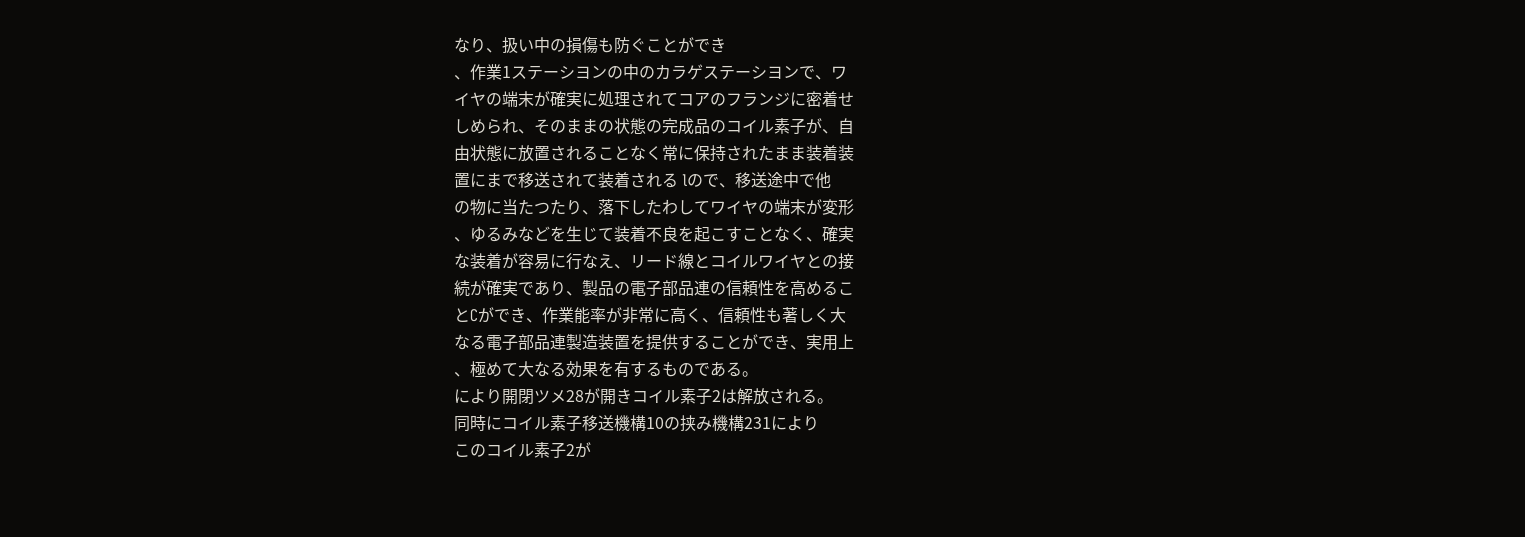なり、扱い中の損傷も防ぐことができ
、作業1ステーシヨンの中のカラゲステーシヨンで、ワ
イヤの端末が確実に処理されてコアのフランジに密着せ
しめられ、そのままの状態の完成品のコイル素子が、自
由状態に放置されることなく常に保持されたまま装着装
置にまで移送されて装着される lので、移送途中で他
の物に当たつたり、落下したわしてワイヤの端末が変形
、ゆるみなどを生じて装着不良を起こすことなく、確実
な装着が容易に行なえ、リード線とコイルワイヤとの接
続が確実であり、製品の電子部品連の信頼性を高めるこ
とCができ、作業能率が非常に高く、信頼性も著しく大
なる電子部品連製造装置を提供することができ、実用上
、極めて大なる効果を有するものである。
により開閉ツメ28が開きコイル素子2は解放される。
同時にコイル素子移送機構10の挟み機構231により
このコイル素子2が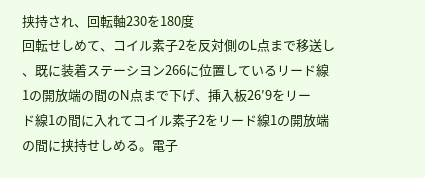挟持され、回転軸230を180度
回転せしめて、コイル素子2を反対側のL点まで移送し
、既に装着ステーシヨン266に位置しているリード線
1の開放端の間のN点まで下げ、挿入板26′9をリー
ド線1の間に入れてコイル素子2をリード線1の開放端
の間に挟持せしめる。電子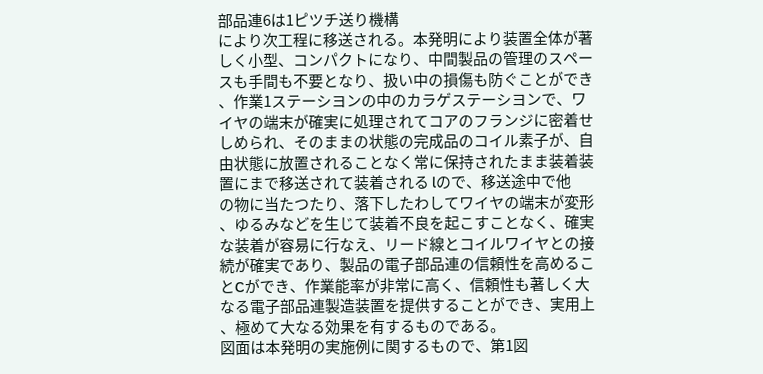部品連6は1ピツチ送り機構
により次工程に移送される。本発明により装置全体が著
しく小型、コンパクトになり、中間製品の管理のスペー
スも手間も不要となり、扱い中の損傷も防ぐことができ
、作業1ステーシヨンの中のカラゲステーシヨンで、ワ
イヤの端末が確実に処理されてコアのフランジに密着せ
しめられ、そのままの状態の完成品のコイル素子が、自
由状態に放置されることなく常に保持されたまま装着装
置にまで移送されて装着される lので、移送途中で他
の物に当たつたり、落下したわしてワイヤの端末が変形
、ゆるみなどを生じて装着不良を起こすことなく、確実
な装着が容易に行なえ、リード線とコイルワイヤとの接
続が確実であり、製品の電子部品連の信頼性を高めるこ
とCができ、作業能率が非常に高く、信頼性も著しく大
なる電子部品連製造装置を提供することができ、実用上
、極めて大なる効果を有するものである。
図面は本発明の実施例に関するもので、第1図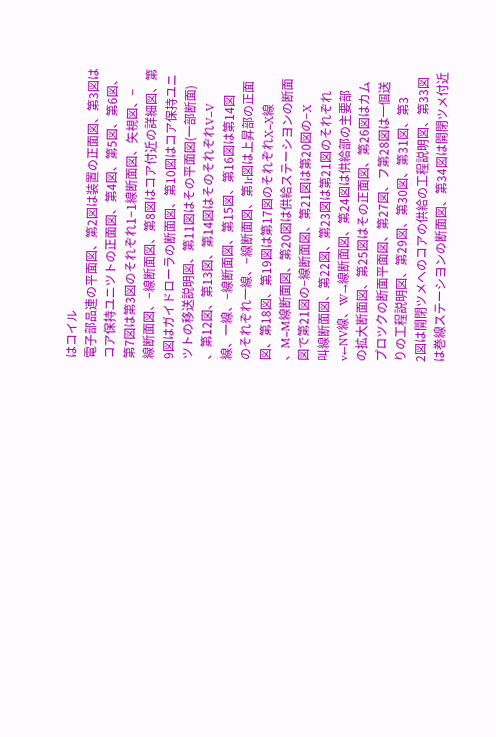はコイル
電子部品連の平面図、第2図は装置の正面図、第3図は
コア保持ユニツトの正面図、第4図、第5図、第6図、
第7図は第3図のそれぞれ1−1線断面図、矢視図、−
線断面図、−線断面図、第8図はコア付近の詳細図、第
9図はガイドローラの断面図、第10図はコア保持ユニ
ツトの移送説明図、第11図はその平面図(一部断面)
、第12図、第13図、第14図はそのそれぞれV−V
線、一線、−線断面図、第15図、第16図は第14図
のそれぞれ一線、−線断面図、第1r図は上昇部の正面
図、第18図、第19図は第17図のそれぞれX−X線
、M−M線断面図、第20図は供給ステーシヨンの断面
図で第21図の−線断面図、第21図は第20図の−X
叫線断面図、第22図、第23図は第21図のそれぞれ
v←NV線、W→線断面図、第24図は供給部の主要部
の拡大断面図、第25図はその正面図、第26図はカム
プロツクの断面平面図、第27図、フ第28図は一個送
りの工程説明図、第29図、第30図、第31図、第3
2図は開閉ツメへのコアの供給の工程説明図、第33図
は巻線ステーシヨンの断面図、第34図は開閉ツメ付近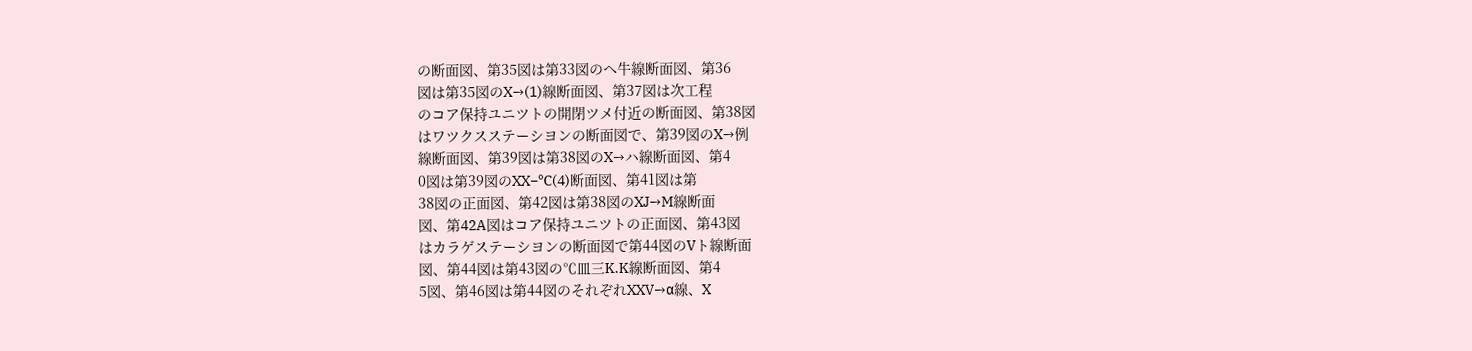の断面図、第35図は第33図のへ牛線断面図、第36
図は第35図のX→(1)線断面図、第37図は次工程
のコア保持ユニツトの開閉ツメ付近の断面図、第38図
はワツクスステーシヨンの断面図で、第39図のX→例
線断面図、第39図は第38図のX→ハ線断面図、第4
0図は第39図のXX−℃(4)断面図、第41図は第
38図の正面図、第42図は第38図のXJ→M線断面
図、第42A図はコア保持ユニツトの正面図、第43図
はカラゲステーシヨンの断面図で第44図のVト線断面
図、第44図は第43図の℃皿三K.K線断面図、第4
5図、第46図は第44図のそれぞれXXV→α線、X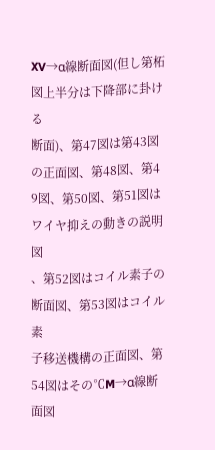XV→α線断面図(但し第柘図上半分は下降部に卦ける
断面)、第47図は第43図の正面図、第48図、第4
9図、第50図、第51図はワイヤ抑えの動きの説明図
、第52図はコイル素子の断面図、第53図はコイル素
子移送機構の正面図、第54図はその℃M→α線断面図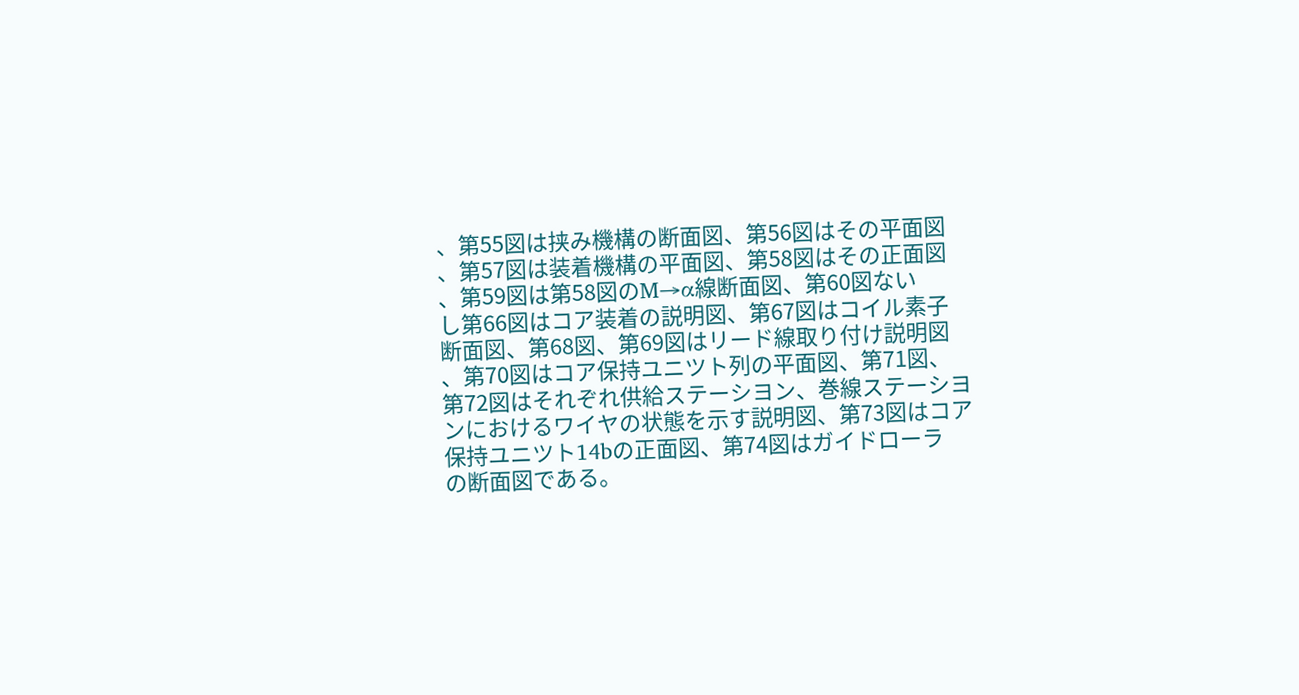、第55図は挟み機構の断面図、第56図はその平面図
、第57図は装着機構の平面図、第58図はその正面図
、第59図は第58図のM→α線断面図、第60図ない
し第66図はコア装着の説明図、第67図はコイル素子
断面図、第68図、第69図はリード線取り付け説明図
、第70図はコア保持ユニツト列の平面図、第71図、
第72図はそれぞれ供給ステーシヨン、巻線ステーシヨ
ンにおけるワイヤの状態を示す説明図、第73図はコア
保持ユニツト14bの正面図、第74図はガイドローラ
の断面図である。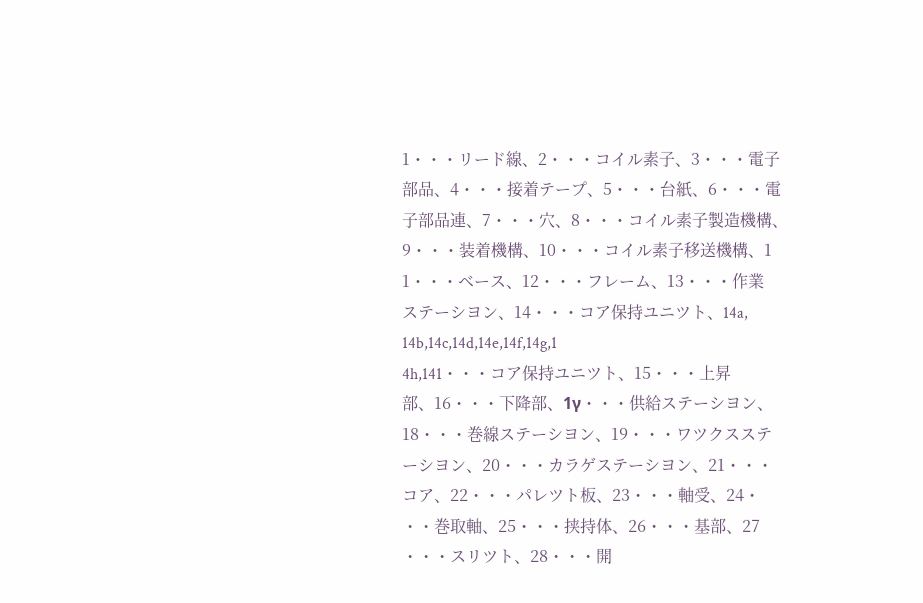1・・・リード線、2・・・コイル素子、3・・・電子
部品、4・・・接着テープ、5・・・台紙、6・・・電
子部品連、7・・・穴、8・・・コイル素子製造機構、
9・・・装着機構、10・・・コイル素子移送機構、1
1・・・ベース、12・・・フレーム、13・・・作業
ステーシヨン、14・・・コア保持ユニツト、14a,
14b,14c,14d,14e,14f,14g,1
4h,141・・・コア保持ユニツト、15・・・上昇
部、16・・・下降部、1γ・・・供給ステーシヨン、
18・・・巻線ステーシヨン、19・・・ワツクスステ
ーシヨン、20・・・カラゲステーシヨン、21・・・
コア、22・・・パレツト板、23・・・軸受、24・
・・巻取軸、25・・・挟持体、26・・・基部、27
・・・スリツト、28・・・開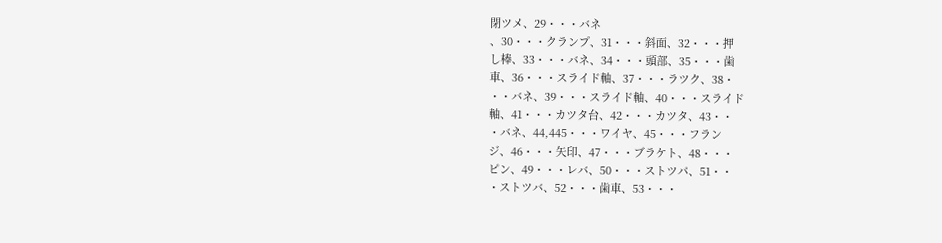閉ツメ、29・・・バネ
、30・・・クランプ、31・・・斜面、32・・・押
し棒、33・・・バネ、34・・・頭部、35・・・歯
車、36・・・スライド軸、37・・・ラツク、38・
・・バネ、39・・・スライド軸、40・・・スライド
軸、41・・・カツタ台、42・・・カツタ、43・・
・バネ、44,445・・・ワイヤ、45・・・フラン
ジ、46・・・矢印、47・・・ブラケト、48・・・
ピン、49・・・レバ、50・・・ストツパ、51・・
・ストツバ、52・・・歯車、53・・・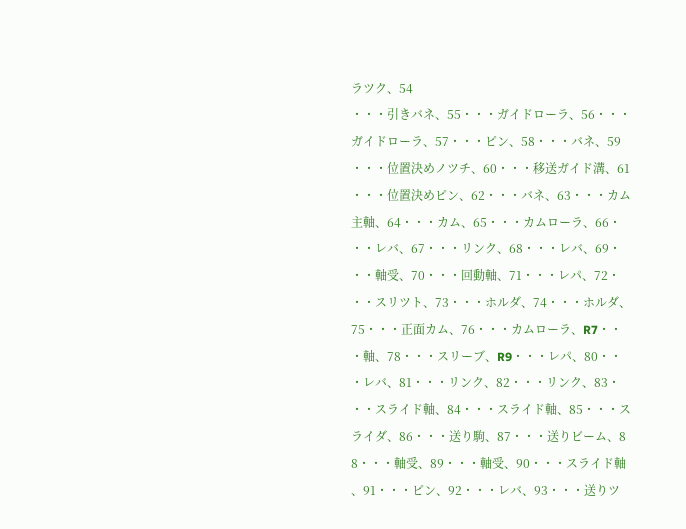ラツク、54
・・・引きバネ、55・・・ガイドローラ、56・・・
ガイドローラ、57・・・ピン、58・・・バネ、59
・・・位置決めノツチ、60・・・移送ガイド溝、61
・・・位置決めピン、62・・・バネ、63・・・カム
主軸、64・・・カム、65・・・カムローラ、66・
・・レバ、67・・・リンク、68・・・レバ、69・
・・軸受、70・・・回動軸、71・・・レパ、72・
・・スリツト、73・・・ホルダ、74・・・ホルダ、
75・・・正面カム、76・・・カムローラ、R7・・
・軸、78・・・スリーブ、R9・・・レパ、80・・
・レバ、81・・・リンク、82・・・リンク、83・
・・スライド軸、84・・・スライド軸、85・・・ス
ライダ、86・・・送り駒、87・・・送りビーム、8
8・・・軸受、89・・・軸受、90・・・スライド軸
、91・・・ピン、92・・・レバ、93・・・送りツ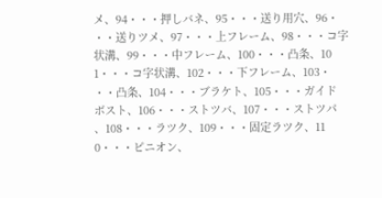メ、94・・・押しバネ、95・・・送り用穴、96・
・・送りツメ、97・・・上フレーム、98・・・コ字
状溝、99・・・中フレーム、100・・・凸条、10
1・・・コ字状溝、102・・・下フレーム、103・
・・凸条、104・・・ブラケト、105・・・ガイド
ボスト、106・・・ストツバ、107・・・ストツパ
、108・・・ラツク、109・・・固定ラツク、11
0・・・ピニオン、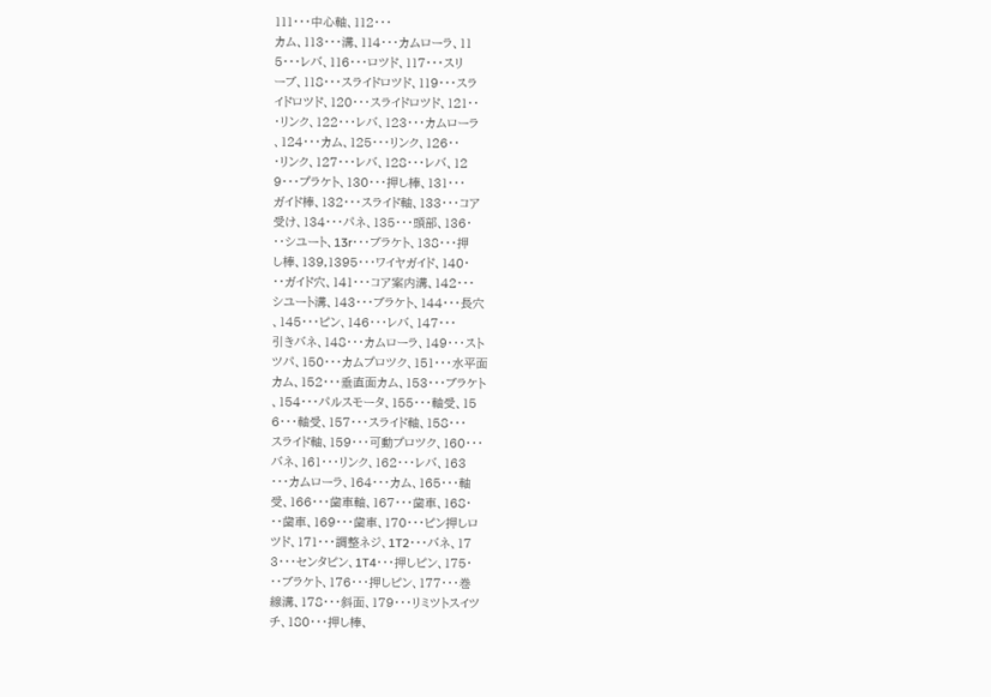111・・・中心軸、112・・・
カム、113・・・溝、114・・・カムローラ、11
5・・・レバ、116・・・ロツド、117・・・スリ
ーブ、118・・・スライドロツド、119・・・スラ
イドロツド、120・・・スライドロツド、121・・
・リンク、122・・・レバ、123・・・カムローラ
、124・・・カム、125・・・リンク、126・・
・リンク、127・・・レバ、128・・・レバ、12
9・・・プラケト、130・・・押し棒、131・・・
ガイド棒、132・・・スライド軸、133・・・コア
受け、134・・・パネ、135・・・頭部、136・
・・シユート、13r・・・ブラケト、138・・・押
し棒、139,1395・・・ワイヤガイド、140・
・・ガイド穴、141・・・コア案内溝、142・・・
シユート溝、143・・・ブラケト、144・・・長穴
、145・・・ピン、146・・・レバ、147・・・
引きバネ、148・・・カムローラ、149・・・スト
ツパ、150・・・カムプロツク、151・・・水平面
カム、152・・・垂直面カム、153・・・ブラケト
、154・・・パルスモータ、155・・・軸受、15
6・・・軸受、157・・・スライド軸、158・・・
スライド軸、159・・・可動プロツク、160・・・
バネ、161・・・リンク、162・・・レバ、163
・・・カムローラ、164・・・カム、165・・・軸
受、166・・・歯車軸、167・・・歯車、168・
・・歯車、169・・・歯車、170・・・ピン押しロ
ツド、171・・・調整ネジ、1T2・・・バネ、17
3・・・センタピン、1T4・・・押しピン、175・
・・ブラケト、176・・・押しピン、177・・・巻
線溝、178・・・斜面、179・・・リミツトスイツ
チ、180・・・押し棒、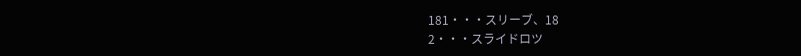181・・・スリーブ、18
2・・・スライドロツ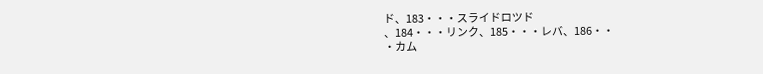ド、183・・・スライドロツド
、184・・・リンク、185・・・レバ、186・・
・カム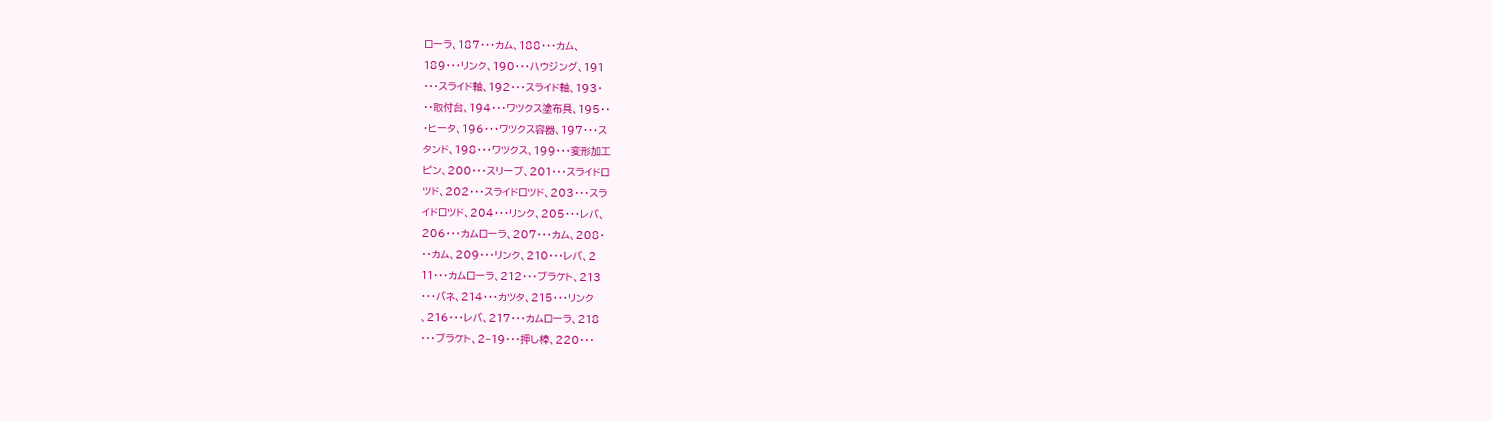ローラ、187・・・カム、188・・・カム、
189・・・リンク、190・・・ハウジング、191
・・・スライド軸、192・・・スライド軸、193・
・・取付台、194・・・ワツクス塗布具、195・・
・ヒータ、196・・・ワツクス容器、197・・・ス
タンド、198・・・ワツクス、199・・・変形加工
ピン、200・・・スリーブ、201・・・スライドロ
ツド、202・・・スライドロツド、203・・・スラ
イドロツド、204・・・リンク、205・・・レバ、
206・・・カムローラ、207・・・カム、208・
・・カム、209・・・リンク、210・・・レバ、2
11・・・カムローラ、212・・・ブラケト、213
・・・バネ、214・・・カツタ、215・・・リンク
、216・・・レバ、217・・・カムローラ、218
・・・ブラケト、2−19・・・押し棒、220・・・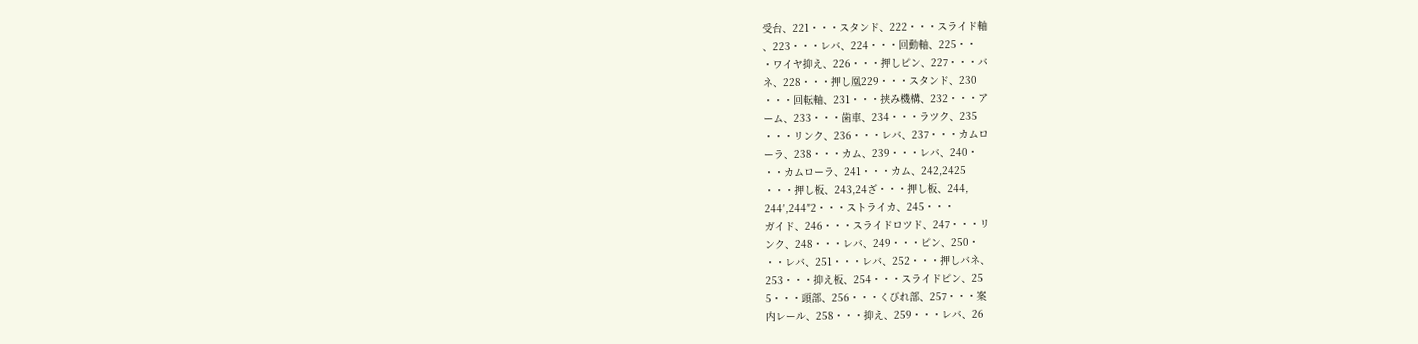受台、221・・・スタンド、222・・・スライド軸
、223・・・レバ、224・・・回動軸、225・・
・ワイヤ抑え、226・・・押しピン、227・・・バ
ネ、228・・・押し凰229・・・スタンド、230
・・・回転軸、231・・・挟み機構、232・・・ア
ーム、233・・・歯車、234・・・ラツク、235
・・・リンク、236・・・レバ、237・・・カムロ
ーラ、238・・・カム、239・・・レバ、240・
・・カムローラ、241・・・カム、242,2425
・・・押し板、243,24ざ・・・押し板、244,
244′,244″2・・・ストライカ、245・・・
ガイド、246・・・スライドロツド、247・・・リ
ンク、248・・・レバ、249・・・ピン、250・
・・レバ、251・・・レバ、252・・・押しバネ、
253・・・抑え板、254・・・スライドピン、25
5・・・頭部、256・・・くびれ部、257・・・案
内レール、258・・・抑え、259・・・レバ、26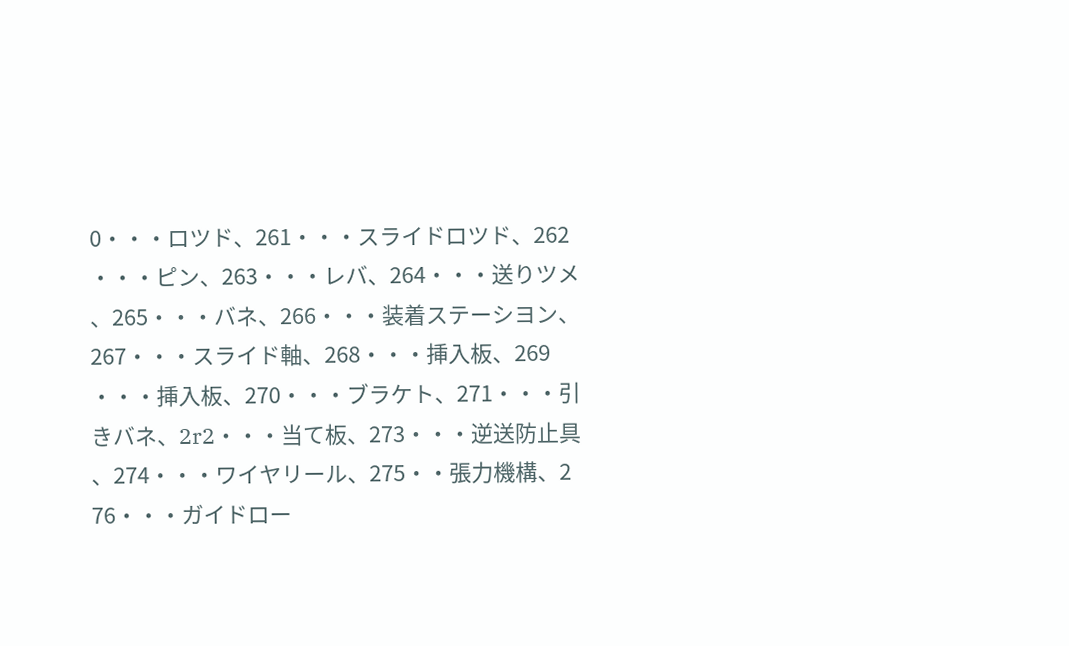0・・・ロツド、261・・・スライドロツド、262
・・・ピン、263・・・レバ、264・・・送りツメ
、265・・・バネ、266・・・装着ステーシヨン、
267・・・スライド軸、268・・・挿入板、269
・・・挿入板、270・・・ブラケト、271・・・引
きバネ、2r2・・・当て板、273・・・逆送防止具
、274・・・ワイヤリール、275・・張力機構、2
76・・・ガイドロー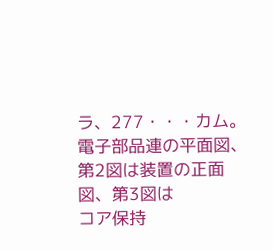ラ、277・・・カム。
電子部品連の平面図、第2図は装置の正面図、第3図は
コア保持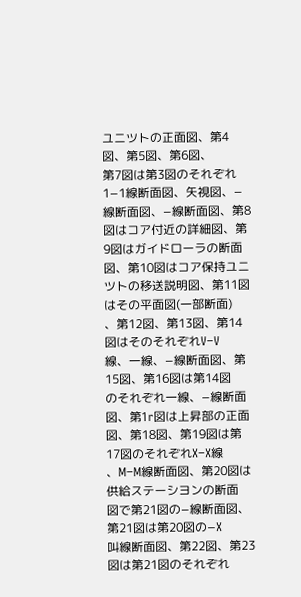ユニツトの正面図、第4図、第5図、第6図、
第7図は第3図のそれぞれ1−1線断面図、矢視図、−
線断面図、−線断面図、第8図はコア付近の詳細図、第
9図はガイドローラの断面図、第10図はコア保持ユニ
ツトの移送説明図、第11図はその平面図(一部断面)
、第12図、第13図、第14図はそのそれぞれV−V
線、一線、−線断面図、第15図、第16図は第14図
のそれぞれ一線、−線断面図、第1r図は上昇部の正面
図、第18図、第19図は第17図のそれぞれX−X線
、M−M線断面図、第20図は供給ステーシヨンの断面
図で第21図の−線断面図、第21図は第20図の−X
叫線断面図、第22図、第23図は第21図のそれぞれ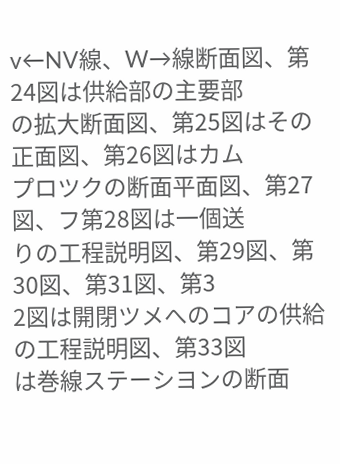v←NV線、W→線断面図、第24図は供給部の主要部
の拡大断面図、第25図はその正面図、第26図はカム
プロツクの断面平面図、第27図、フ第28図は一個送
りの工程説明図、第29図、第30図、第31図、第3
2図は開閉ツメへのコアの供給の工程説明図、第33図
は巻線ステーシヨンの断面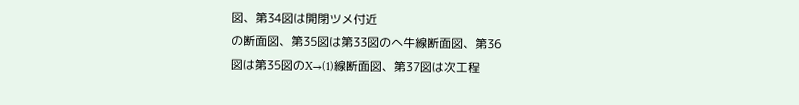図、第34図は開閉ツメ付近
の断面図、第35図は第33図のへ牛線断面図、第36
図は第35図のX→(1)線断面図、第37図は次工程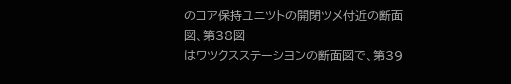のコア保持ユニツトの開閉ツメ付近の断面図、第38図
はワツクスステーシヨンの断面図で、第39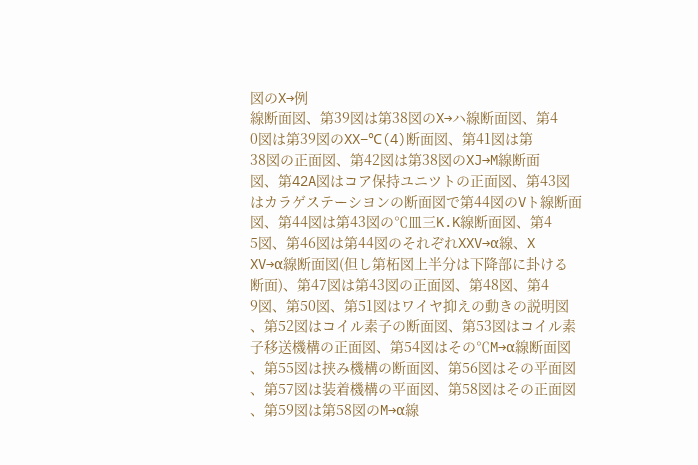図のX→例
線断面図、第39図は第38図のX→ハ線断面図、第4
0図は第39図のXX−℃(4)断面図、第41図は第
38図の正面図、第42図は第38図のXJ→M線断面
図、第42A図はコア保持ユニツトの正面図、第43図
はカラゲステーシヨンの断面図で第44図のVト線断面
図、第44図は第43図の℃皿三K.K線断面図、第4
5図、第46図は第44図のそれぞれXXV→α線、X
XV→α線断面図(但し第柘図上半分は下降部に卦ける
断面)、第47図は第43図の正面図、第48図、第4
9図、第50図、第51図はワイヤ抑えの動きの説明図
、第52図はコイル素子の断面図、第53図はコイル素
子移送機構の正面図、第54図はその℃M→α線断面図
、第55図は挟み機構の断面図、第56図はその平面図
、第57図は装着機構の平面図、第58図はその正面図
、第59図は第58図のM→α線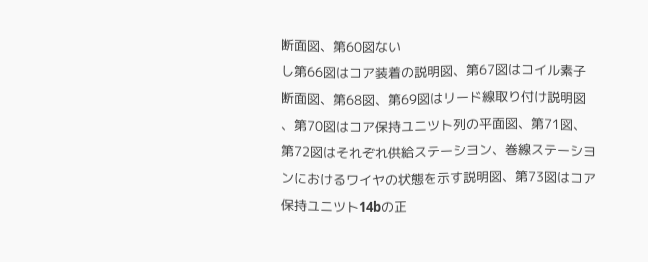断面図、第60図ない
し第66図はコア装着の説明図、第67図はコイル素子
断面図、第68図、第69図はリード線取り付け説明図
、第70図はコア保持ユニツト列の平面図、第71図、
第72図はそれぞれ供給ステーシヨン、巻線ステーシヨ
ンにおけるワイヤの状態を示す説明図、第73図はコア
保持ユニツト14bの正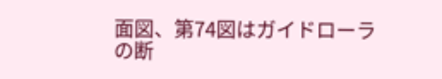面図、第74図はガイドローラ
の断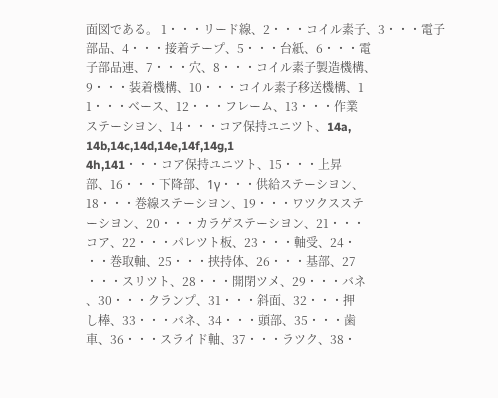面図である。 1・・・リード線、2・・・コイル素子、3・・・電子
部品、4・・・接着テープ、5・・・台紙、6・・・電
子部品連、7・・・穴、8・・・コイル素子製造機構、
9・・・装着機構、10・・・コイル素子移送機構、1
1・・・ベース、12・・・フレーム、13・・・作業
ステーシヨン、14・・・コア保持ユニツト、14a,
14b,14c,14d,14e,14f,14g,1
4h,141・・・コア保持ユニツト、15・・・上昇
部、16・・・下降部、1γ・・・供給ステーシヨン、
18・・・巻線ステーシヨン、19・・・ワツクスステ
ーシヨン、20・・・カラゲステーシヨン、21・・・
コア、22・・・パレツト板、23・・・軸受、24・
・・巻取軸、25・・・挟持体、26・・・基部、27
・・・スリツト、28・・・開閉ツメ、29・・・バネ
、30・・・クランプ、31・・・斜面、32・・・押
し棒、33・・・バネ、34・・・頭部、35・・・歯
車、36・・・スライド軸、37・・・ラツク、38・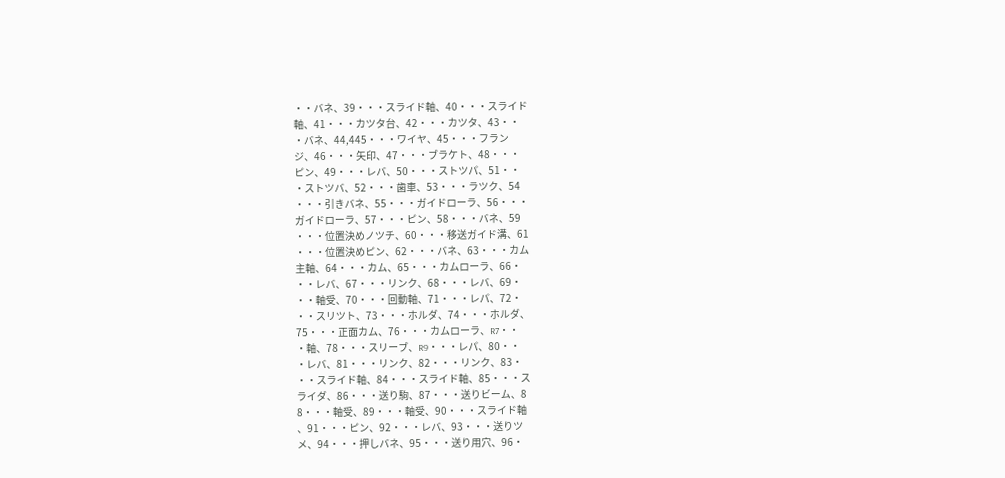・・バネ、39・・・スライド軸、40・・・スライド
軸、41・・・カツタ台、42・・・カツタ、43・・
・バネ、44,445・・・ワイヤ、45・・・フラン
ジ、46・・・矢印、47・・・ブラケト、48・・・
ピン、49・・・レバ、50・・・ストツパ、51・・
・ストツバ、52・・・歯車、53・・・ラツク、54
・・・引きバネ、55・・・ガイドローラ、56・・・
ガイドローラ、57・・・ピン、58・・・バネ、59
・・・位置決めノツチ、60・・・移送ガイド溝、61
・・・位置決めピン、62・・・バネ、63・・・カム
主軸、64・・・カム、65・・・カムローラ、66・
・・レバ、67・・・リンク、68・・・レバ、69・
・・軸受、70・・・回動軸、71・・・レパ、72・
・・スリツト、73・・・ホルダ、74・・・ホルダ、
75・・・正面カム、76・・・カムローラ、R7・・
・軸、78・・・スリーブ、R9・・・レパ、80・・
・レバ、81・・・リンク、82・・・リンク、83・
・・スライド軸、84・・・スライド軸、85・・・ス
ライダ、86・・・送り駒、87・・・送りビーム、8
8・・・軸受、89・・・軸受、90・・・スライド軸
、91・・・ピン、92・・・レバ、93・・・送りツ
メ、94・・・押しバネ、95・・・送り用穴、96・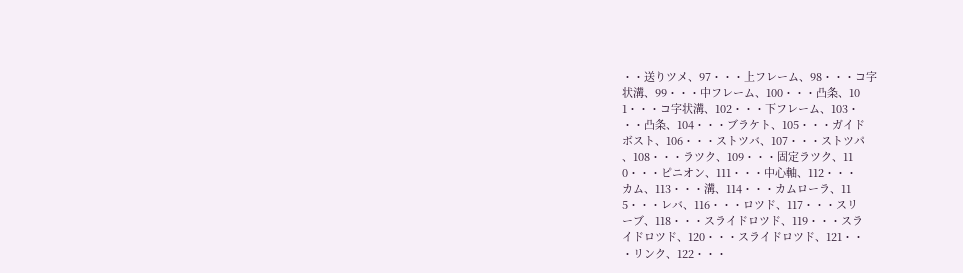・・送りツメ、97・・・上フレーム、98・・・コ字
状溝、99・・・中フレーム、100・・・凸条、10
1・・・コ字状溝、102・・・下フレーム、103・
・・凸条、104・・・ブラケト、105・・・ガイド
ボスト、106・・・ストツバ、107・・・ストツパ
、108・・・ラツク、109・・・固定ラツク、11
0・・・ピニオン、111・・・中心軸、112・・・
カム、113・・・溝、114・・・カムローラ、11
5・・・レバ、116・・・ロツド、117・・・スリ
ーブ、118・・・スライドロツド、119・・・スラ
イドロツド、120・・・スライドロツド、121・・
・リンク、122・・・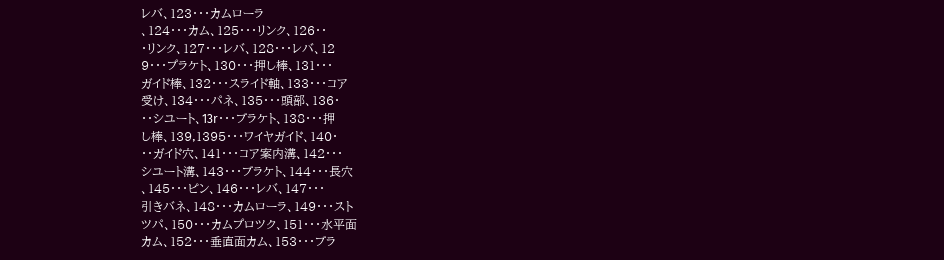レバ、123・・・カムローラ
、124・・・カム、125・・・リンク、126・・
・リンク、127・・・レバ、128・・・レバ、12
9・・・プラケト、130・・・押し棒、131・・・
ガイド棒、132・・・スライド軸、133・・・コア
受け、134・・・パネ、135・・・頭部、136・
・・シユート、13r・・・ブラケト、138・・・押
し棒、139,1395・・・ワイヤガイド、140・
・・ガイド穴、141・・・コア案内溝、142・・・
シユート溝、143・・・ブラケト、144・・・長穴
、145・・・ピン、146・・・レバ、147・・・
引きバネ、148・・・カムローラ、149・・・スト
ツパ、150・・・カムプロツク、151・・・水平面
カム、152・・・垂直面カム、153・・・ブラ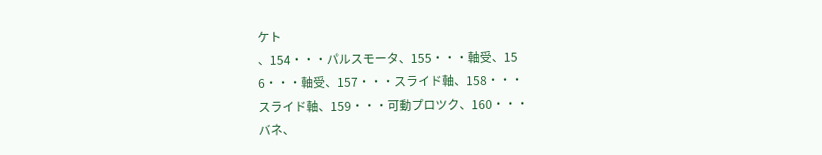ケト
、154・・・パルスモータ、155・・・軸受、15
6・・・軸受、157・・・スライド軸、158・・・
スライド軸、159・・・可動プロツク、160・・・
バネ、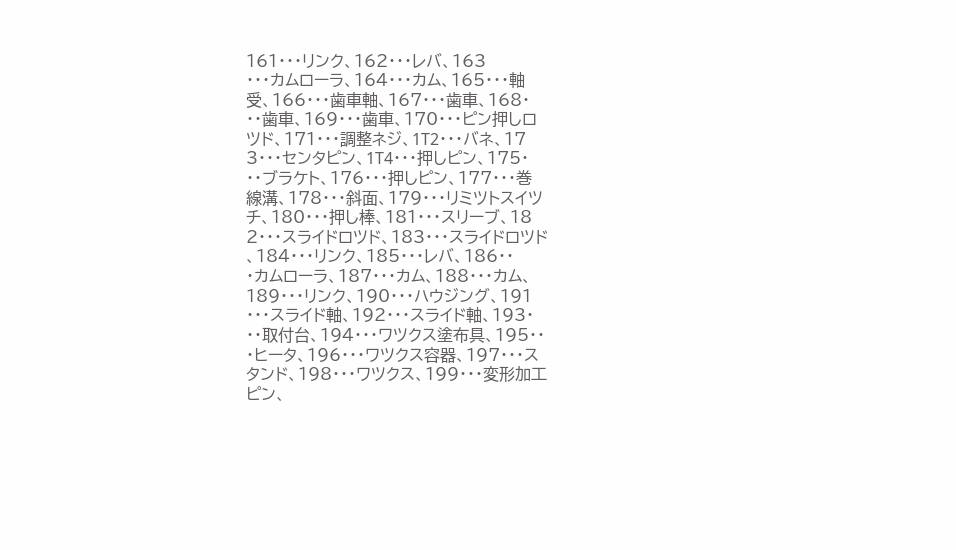161・・・リンク、162・・・レバ、163
・・・カムローラ、164・・・カム、165・・・軸
受、166・・・歯車軸、167・・・歯車、168・
・・歯車、169・・・歯車、170・・・ピン押しロ
ツド、171・・・調整ネジ、1T2・・・バネ、17
3・・・センタピン、1T4・・・押しピン、175・
・・ブラケト、176・・・押しピン、177・・・巻
線溝、178・・・斜面、179・・・リミツトスイツ
チ、180・・・押し棒、181・・・スリーブ、18
2・・・スライドロツド、183・・・スライドロツド
、184・・・リンク、185・・・レバ、186・・
・カムローラ、187・・・カム、188・・・カム、
189・・・リンク、190・・・ハウジング、191
・・・スライド軸、192・・・スライド軸、193・
・・取付台、194・・・ワツクス塗布具、195・・
・ヒータ、196・・・ワツクス容器、197・・・ス
タンド、198・・・ワツクス、199・・・変形加工
ピン、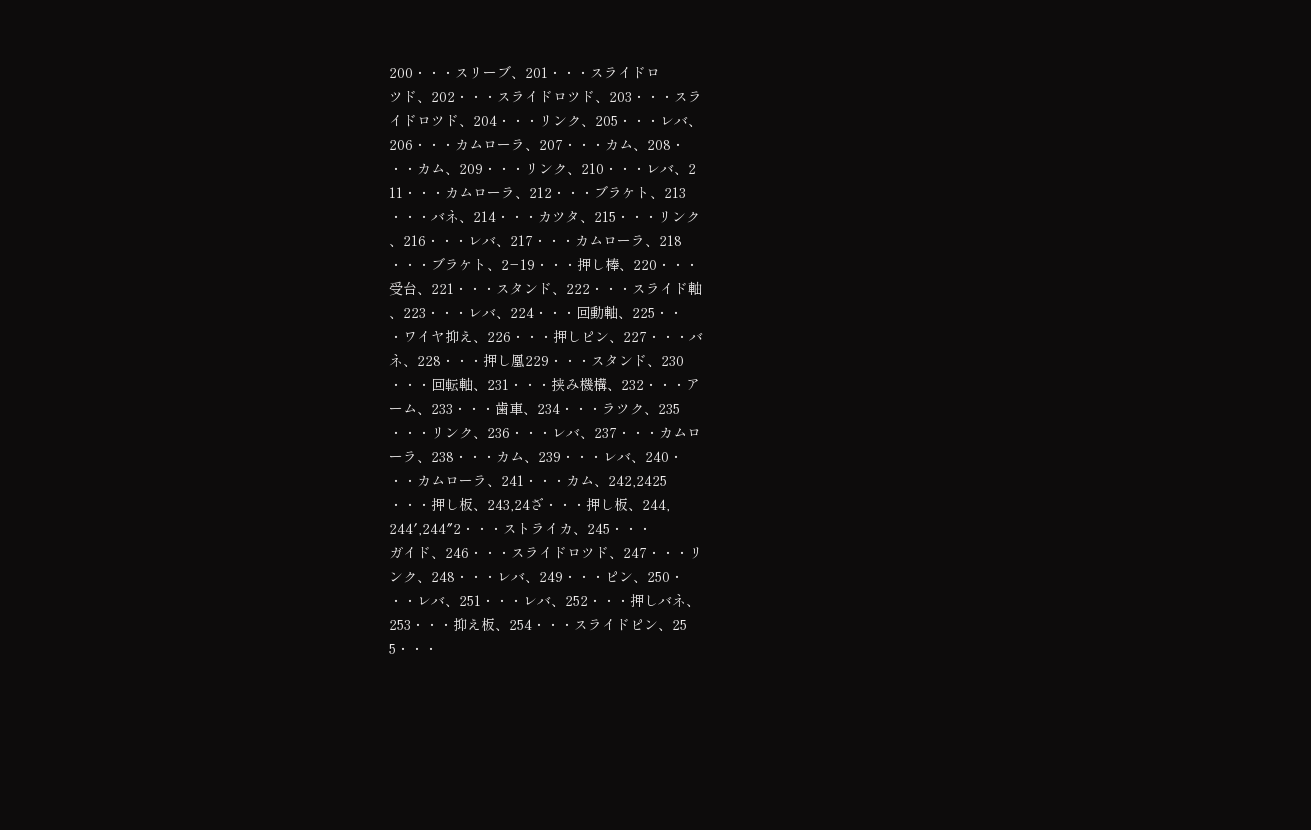200・・・スリーブ、201・・・スライドロ
ツド、202・・・スライドロツド、203・・・スラ
イドロツド、204・・・リンク、205・・・レバ、
206・・・カムローラ、207・・・カム、208・
・・カム、209・・・リンク、210・・・レバ、2
11・・・カムローラ、212・・・ブラケト、213
・・・バネ、214・・・カツタ、215・・・リンク
、216・・・レバ、217・・・カムローラ、218
・・・ブラケト、2−19・・・押し棒、220・・・
受台、221・・・スタンド、222・・・スライド軸
、223・・・レバ、224・・・回動軸、225・・
・ワイヤ抑え、226・・・押しピン、227・・・バ
ネ、228・・・押し凰229・・・スタンド、230
・・・回転軸、231・・・挟み機構、232・・・ア
ーム、233・・・歯車、234・・・ラツク、235
・・・リンク、236・・・レバ、237・・・カムロ
ーラ、238・・・カム、239・・・レバ、240・
・・カムローラ、241・・・カム、242,2425
・・・押し板、243,24ざ・・・押し板、244,
244′,244″2・・・ストライカ、245・・・
ガイド、246・・・スライドロツド、247・・・リ
ンク、248・・・レバ、249・・・ピン、250・
・・レバ、251・・・レバ、252・・・押しバネ、
253・・・抑え板、254・・・スライドピン、25
5・・・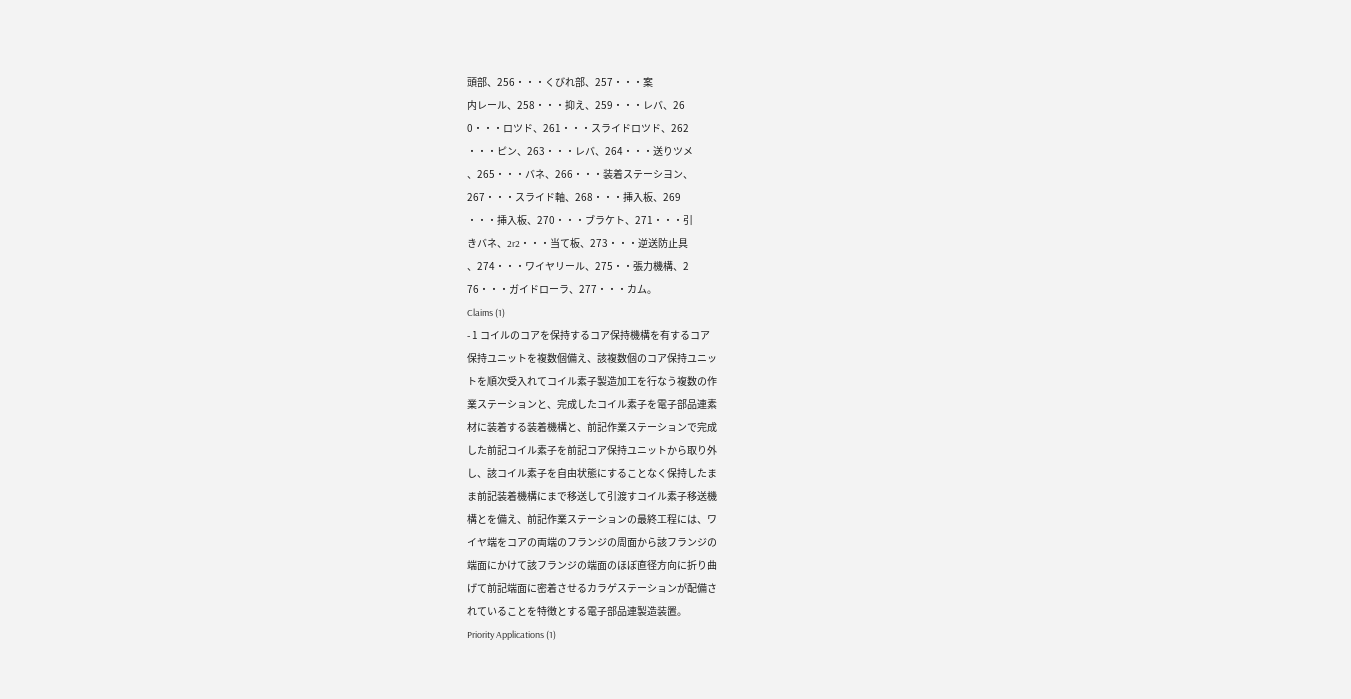頭部、256・・・くびれ部、257・・・案
内レール、258・・・抑え、259・・・レバ、26
0・・・ロツド、261・・・スライドロツド、262
・・・ピン、263・・・レバ、264・・・送りツメ
、265・・・バネ、266・・・装着ステーシヨン、
267・・・スライド軸、268・・・挿入板、269
・・・挿入板、270・・・ブラケト、271・・・引
きバネ、2r2・・・当て板、273・・・逆送防止具
、274・・・ワイヤリール、275・・張力機構、2
76・・・ガイドローラ、277・・・カム。
Claims (1)
- 1 コイルのコアを保持するコア保持機構を有するコア
保持ユニットを複数個備え、該複数個のコア保持ユニッ
トを順次受入れてコイル素子製造加工を行なう複数の作
業ステーションと、完成したコイル素子を電子部品連素
材に装着する装着機構と、前記作業ステーションで完成
した前記コイル素子を前記コア保持ユニットから取り外
し、該コイル素子を自由状態にすることなく保持したま
ま前記装着機構にまで移送して引渡すコイル素子移送機
構とを備え、前記作業ステーションの最終工程には、ワ
イヤ端をコアの両端のフランジの周面から該フランジの
端面にかけて該フランジの端面のほぼ直径方向に折り曲
げて前記端面に密着させるカラゲステーションが配備さ
れていることを特徴とする電子部品連製造装置。
Priority Applications (1)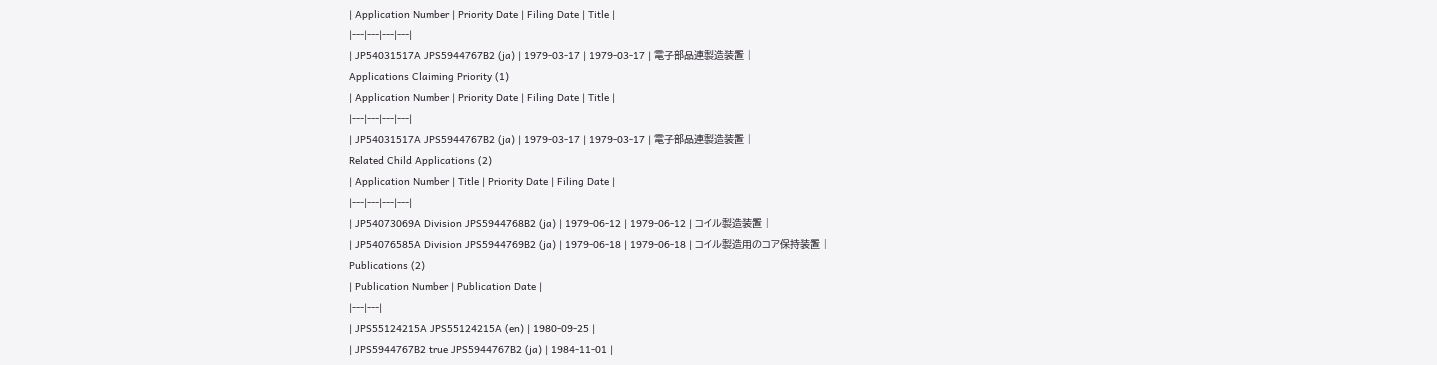| Application Number | Priority Date | Filing Date | Title |
|---|---|---|---|
| JP54031517A JPS5944767B2 (ja) | 1979-03-17 | 1979-03-17 | 電子部品連製造装置 |
Applications Claiming Priority (1)
| Application Number | Priority Date | Filing Date | Title |
|---|---|---|---|
| JP54031517A JPS5944767B2 (ja) | 1979-03-17 | 1979-03-17 | 電子部品連製造装置 |
Related Child Applications (2)
| Application Number | Title | Priority Date | Filing Date |
|---|---|---|---|
| JP54073069A Division JPS5944768B2 (ja) | 1979-06-12 | 1979-06-12 | コイル製造装置 |
| JP54076585A Division JPS5944769B2 (ja) | 1979-06-18 | 1979-06-18 | コイル製造用のコア保持装置 |
Publications (2)
| Publication Number | Publication Date |
|---|---|
| JPS55124215A JPS55124215A (en) | 1980-09-25 |
| JPS5944767B2 true JPS5944767B2 (ja) | 1984-11-01 |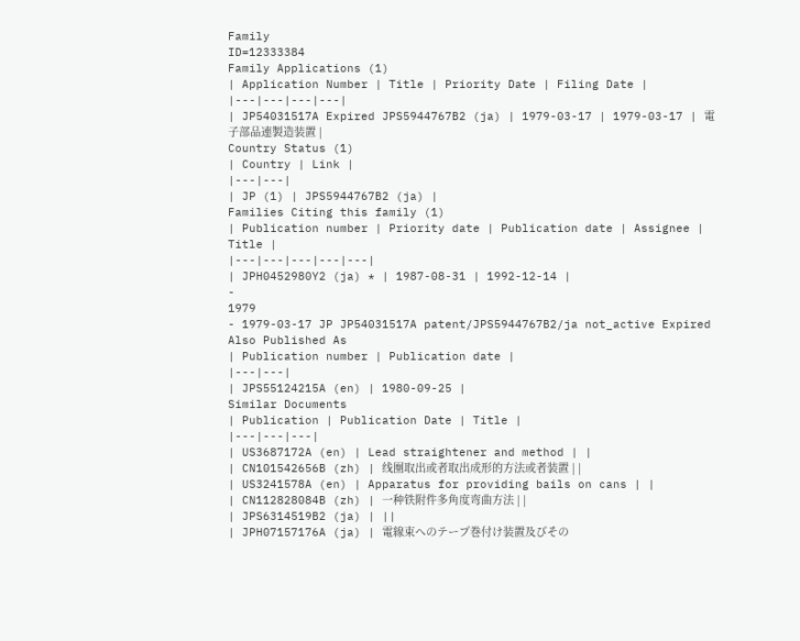Family
ID=12333384
Family Applications (1)
| Application Number | Title | Priority Date | Filing Date |
|---|---|---|---|
| JP54031517A Expired JPS5944767B2 (ja) | 1979-03-17 | 1979-03-17 | 電子部品連製造装置 |
Country Status (1)
| Country | Link |
|---|---|
| JP (1) | JPS5944767B2 (ja) |
Families Citing this family (1)
| Publication number | Priority date | Publication date | Assignee | Title |
|---|---|---|---|---|
| JPH0452980Y2 (ja) * | 1987-08-31 | 1992-12-14 |
-
1979
- 1979-03-17 JP JP54031517A patent/JPS5944767B2/ja not_active Expired
Also Published As
| Publication number | Publication date |
|---|---|
| JPS55124215A (en) | 1980-09-25 |
Similar Documents
| Publication | Publication Date | Title |
|---|---|---|
| US3687172A (en) | Lead straightener and method | |
| CN101542656B (zh) | 线圈取出或者取出成形的方法或者装置 | |
| US3241578A (en) | Apparatus for providing bails on cans | |
| CN112828084B (zh) | 一种铁附件多角度弯曲方法 | |
| JPS6314519B2 (ja) | ||
| JPH07157176A (ja) | 電線束へのテープ巻付け装置及びその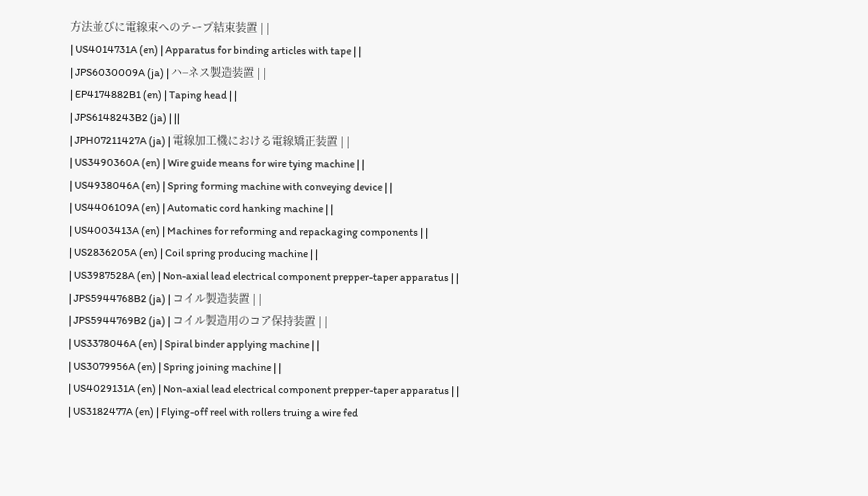方法並びに電線束へのテープ結束装置 | |
| US4014731A (en) | Apparatus for binding articles with tape | |
| JPS6030009A (ja) | ハ−ネス製造装置 | |
| EP4174882B1 (en) | Taping head | |
| JPS6148243B2 (ja) | ||
| JPH07211427A (ja) | 電線加工機における電線矯正装置 | |
| US3490360A (en) | Wire guide means for wire tying machine | |
| US4938046A (en) | Spring forming machine with conveying device | |
| US4406109A (en) | Automatic cord hanking machine | |
| US4003413A (en) | Machines for reforming and repackaging components | |
| US2836205A (en) | Coil spring producing machine | |
| US3987528A (en) | Non-axial lead electrical component prepper-taper apparatus | |
| JPS5944768B2 (ja) | コイル製造装置 | |
| JPS5944769B2 (ja) | コイル製造用のコア保持装置 | |
| US3378046A (en) | Spiral binder applying machine | |
| US3079956A (en) | Spring joining machine | |
| US4029131A (en) | Non-axial lead electrical component prepper-taper apparatus | |
| US3182477A (en) | Flying-off reel with rollers truing a wire fed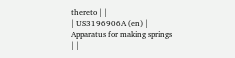thereto | |
| US3196906A (en) | Apparatus for making springs | |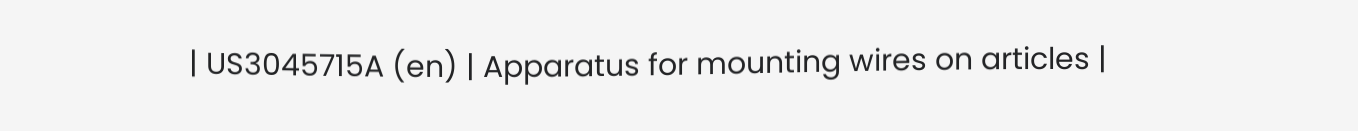| US3045715A (en) | Apparatus for mounting wires on articles |